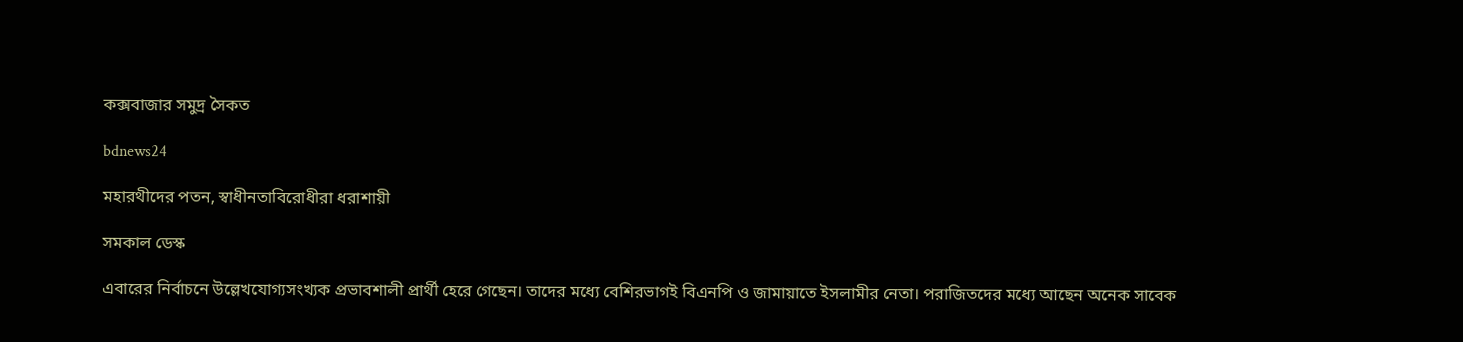কক্সবাজার সমুদ্র সৈকত

bdnews24

মহারথীদের পতন, স্বাধীনতাবিরোধীরা ধরাশায়ী

সমকাল ডেস্ক

এবারের নির্বাচনে উল্লেখযোগ্যসংখ্যক প্রভাবশালী প্রার্থী হেরে গেছেন। তাদের মধ্যে বেশিরভাগই বিএনপি ও জামায়াতে ইসলামীর নেতা। পরাজিতদের মধ্যে আছেন অনেক সাবেক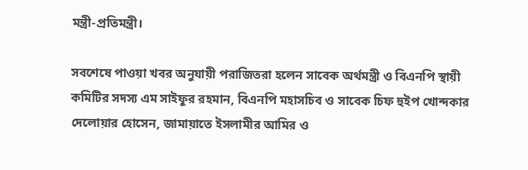মন্ত্রী-প্রতিমন্ত্রী।

সবশেষে পাওয়া খবর অনুযায়ী পরাজিতরা হলেন সাবেক অর্থমন্ত্রী ও বিএনপি স্থায়ী কমিটির সদস্য এম সাইফুর রহমান, বিএনপি মহাসচিব ও সাবেক চিফ হুইপ খোন্দকার দেলোয়ার হোসেন, জামায়াতে ইসলামীর আমির ও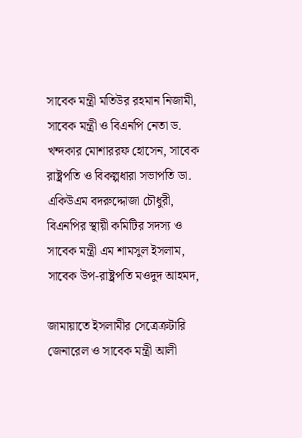সাবেক মন্ত্রী মতিউর রহমান নিজামী, সাবেক মন্ত্রী ও বিএনপি নেতা ড. খন্দকার মোশাররফ হোসেন, সাবেক রাষ্ট্রপতি ও বিকল্পধারা সভাপতি ডা. একিউএম বদরুদ্দোজা চৌধুরী, বিএনপির স্থায়ী কমিটির সদস্য ও সাবেক মন্ত্রী এম শামসুল ইসলাম, সাবেক উপ-রাষ্ট্রপতি মওদুদ আহমদ,

জামায়াতে ইসলামীর সেত্রেক্রটারি জেনারেল ও সাবেক মন্ত্রী আলী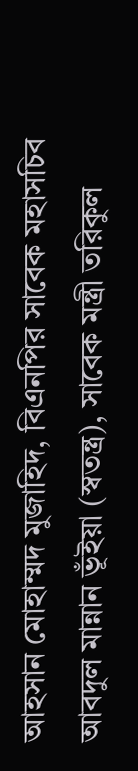আহসান মোহাম্মদ মুজাহিদ, বিএনপির সাবেক মহাসচিব আবদুল মান্নান ভূঁইয়া (স্বতন্ত্র), সাবেক মন্ত্রী তরিকুল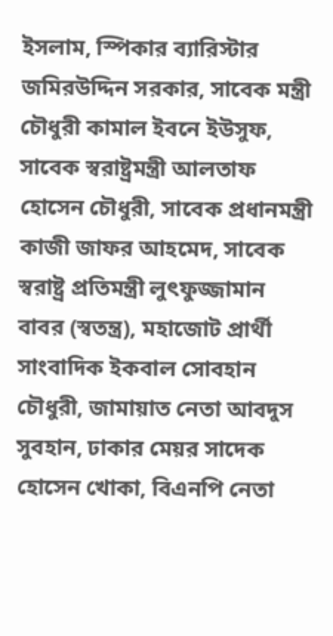ইসলাম, স্পিকার ব্যারিস্টার জমিরউদ্দিন সরকার, সাবেক মন্ত্রী চৌধুরী কামাল ইবনে ইউসুফ, সাবেক স্বরাষ্ট্রমন্ত্রী আলতাফ হোসেন চৌধুরী, সাবেক প্রধানমন্ত্রী কাজী জাফর আহমেদ, সাবেক স্বরাষ্ট্র প্রতিমন্ত্রী লুৎফুজ্জামান বাবর (স্বতন্ত্র), মহাজোট প্রার্থী সাংবাদিক ইকবাল সোবহান চৌধুরী, জামায়াত নেতা আবদুস সুবহান, ঢাকার মেয়র সাদেক হোসেন খোকা, বিএনপি নেতা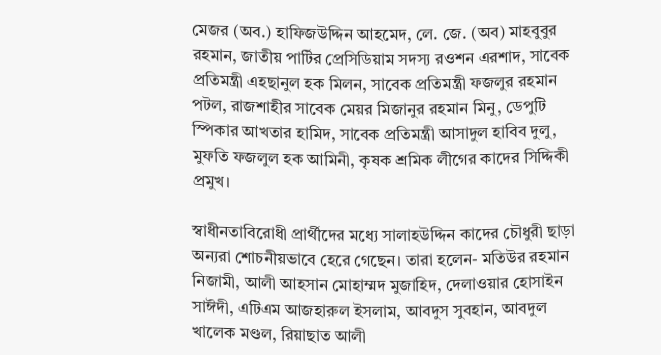মেজর (অব.) হাফিজউদ্দিন আহমেদ, লে. জে. (অব) মাহবুবুর রহমান, জাতীয় পার্টির প্রেসিডিয়াম সদস্য রওশন এরশাদ, সাবেক প্রতিমন্ত্রী এহছানুল হক মিলন, সাবেক প্রতিমন্ত্রী ফজলুর রহমান পটল, রাজশাহীর সাবেক মেয়র মিজানুর রহমান মিনু, ডেপুটি স্পিকার আখতার হামিদ, সাবেক প্রতিমন্ত্রী আসাদুল হাবিব দুলু, মুফতি ফজলুল হক আমিনী, কৃষক শ্রমিক লীগের কাদের সিদ্দিকী প্রমুখ।

স্বাধীনতাবিরোধী প্রার্থীদের মধ্যে সালাহউদ্দিন কাদের চৌধুরী ছাড়া অন্যরা শোচনীয়ভাবে হেরে গেছেন। তারা হলেন- মতিউর রহমান নিজামী, আলী আহসান মোহাম্মদ মুজাহিদ, দেলাওয়ার হোসাইন সাঈদী, এটিএম আজহারুল ইসলাম, আবদুস সুবহান, আবদুল খালেক মণ্ডল, রিয়াছাত আলী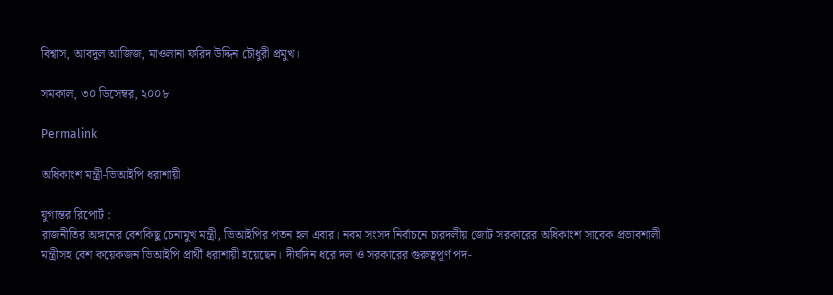বিশ্বাস, আবদুল আজিজ, মাওলানা ফরিদ উদ্দিন চৌধুরী প্রমুখ।

সমকাল, ৩০ ডিসেম্বর, ২০০৮

Permalink

অধিকাংশ মন্ত্রী-ভিআইপি ধরাশায়ী

যুগান্তর রিপোর্ট :
রাজনীতির অঙ্গনের বেশকিছু চেনামুখ মন্ত্রী, ভিআইপির পতন হল এবার। নবম সংসদ নির্বাচনে চারদলীয় জোট সরকারের অধিকাংশ সাবেক প্রভাবশালী মন্ত্রীসহ বেশ কয়েকজন ভিআইপি প্রার্থী ধরাশায়ী হয়েছেন। দীর্ঘদিন ধরে দল ও সরকারের গুরুত্বপূর্ণ পদ-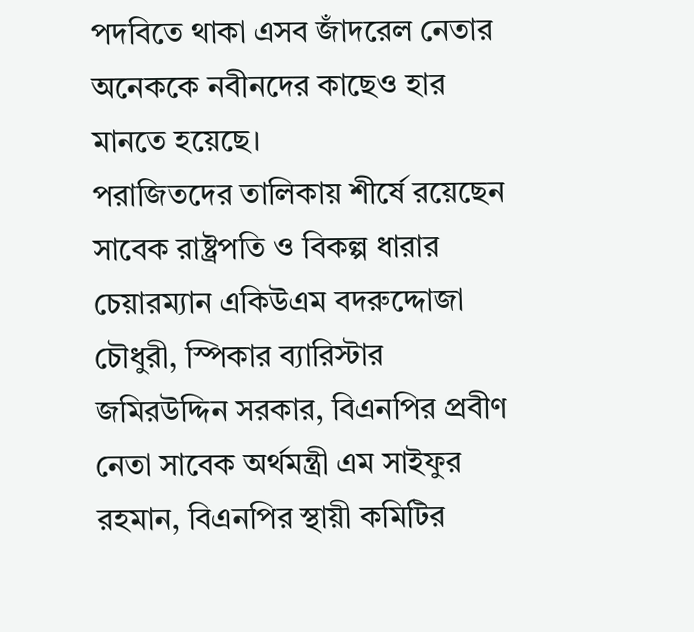পদবিতে থাকা এসব জাঁদরেল নেতার অনেককে নবীনদের কাছেও হার মানতে হয়েছে।
পরাজিতদের তালিকায় শীর্ষে রয়েছেন সাবেক রাষ্ট্রপতি ও বিকল্প ধারার চেয়ারম্যান একিউএম বদরুদ্দোজা চৌধুরী, স্পিকার ব্যারিস্টার জমিরউদ্দিন সরকার, বিএনপির প্রবীণ নেতা সাবেক অর্থমন্ত্রী এম সাইফুর রহমান, বিএনপির স্থায়ী কমিটির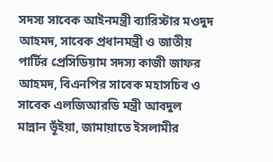সদস্য সাবেক আইনমন্ত্রী ব্যারিস্টার মওদুদ আহমদ, সাবেক প্রধানমন্ত্রী ও জাতীয় পার্টির প্রেসিডিয়াম সদস্য কাজী জাফর আহমদ, বিএনপির সাবেক মহাসচিব ও সাবেক এলজিআরডি মন্ত্রী আবদুল মান্নান ভূঁইয়া, জামায়াতে ইসলামীর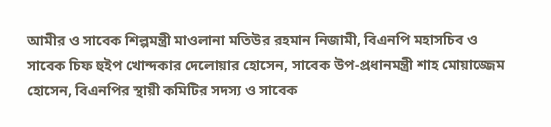আমীর ও সাবেক শিল্পমন্ত্রী মাওলানা মতিউর রহমান নিজামী, বিএনপি মহাসচিব ও সাবেক চিফ হুইপ খোন্দকার দেলোয়ার হোসেন, সাবেক উপ-প্রধানমন্ত্রী শাহ মোয়াজ্জেম হোসেন, বিএনপির স্থায়ী কমিটির সদস্য ও সাবেক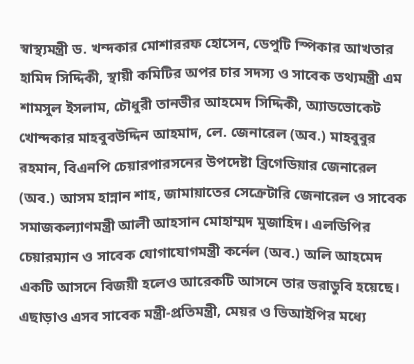স্বাস্থ্যমন্ত্রী ড. খন্দকার মোশাররফ হোসেন, ডেপুটি স্পিকার আখতার হামিদ সিদ্দিকী, স্থায়ী কমিটির অপর চার সদস্য ও সাবেক তথ্যমন্ত্রী এম শামসুল ইসলাম, চৌধুরী তানভীর আহমেদ সিদ্দিকী, অ্যাডভোকেট খোন্দকার মাহবুবউদ্দিন আহমাদ, লে. জেনারেল (অব.) মাহবুবুর রহমান, বিএনপি চেয়ারপারসনের উপদেষ্টা ব্রিগেডিয়ার জেনারেল (অব.) আসম হান্নান শাহ, জামায়াতের সেক্রেটারি জেনারেল ও সাবেক সমাজকল্যাণমন্ত্রী আলী আহসান মোহাম্মদ মুজাহিদ। এলডিপির চেয়ারম্যান ও সাবেক যোগাযোগমন্ত্রী কর্নেল (অব.) অলি আহমেদ একটি আসনে বিজয়ী হলেও আরেকটি আসনে তার ভরাডুবি হয়েছে।
এছাড়াও এসব সাবেক মন্ত্রী-প্রতিমন্ত্রী, মেয়র ও ভিআইপির মধ্যে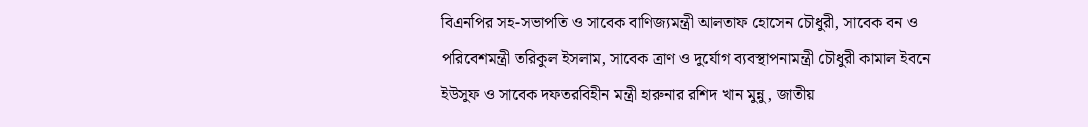বিএনপির সহ-সভাপতি ও সাবেক বাণিজ্যমন্ত্রী আলতাফ হোসেন চৌধুরী, সাবেক বন ও পরিবেশমন্ত্রী তরিকুল ইসলাম, সাবেক ত্রাণ ও দুর্যোগ ব্যবস্থাপনামন্ত্রী চৌধুরী কামাল ইবনে ইউসুফ ও সাবেক দফতরবিহীন মন্ত্রী হারুনার রশিদ খান মুন্নু, জাতীয়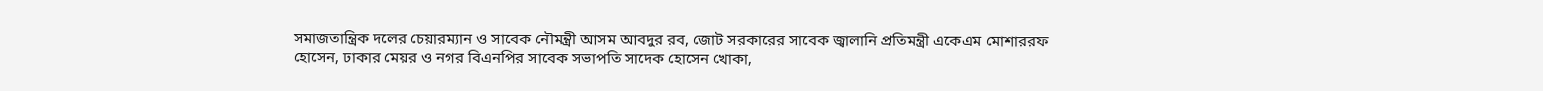সমাজতান্ত্রিক দলের চেয়ারম্যান ও সাবেক নৌমন্ত্রী আসম আবদুর রব, জোট সরকারের সাবেক জ্বালানি প্রতিমন্ত্রী একেএম মোশাররফ হোসেন, ঢাকার মেয়র ও নগর বিএনপির সাবেক সভাপতি সাদেক হোসেন খোকা,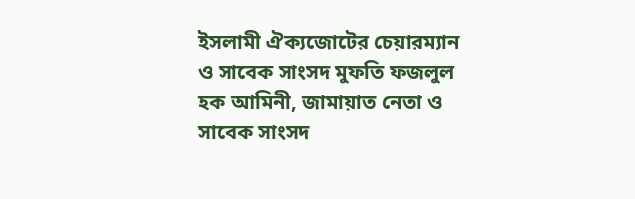ইসলামী ঐক্যজোটের চেয়ারম্যান ও সাবেক সাংসদ মুফতি ফজলুল হক আমিনী, জামায়াত নেতা ও সাবেক সাংসদ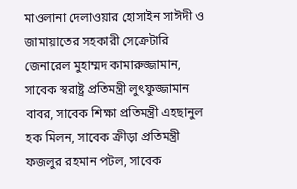মাওলানা দেলাওয়ার হোসাইন সাঈদী ও জামায়াতের সহকারী সেক্রেটারি জেনারেল মুহাম্মদ কামারুজ্জামান, সাবেক স্বরাষ্ট্র প্রতিমন্ত্রী লুৎফুজ্জামান বাবর, সাবেক শিক্ষা প্রতিমন্ত্রী এহছানুল হক মিলন, সাবেক ক্রীড়া প্রতিমন্ত্রী ফজলুর রহমান পটল, সাবেক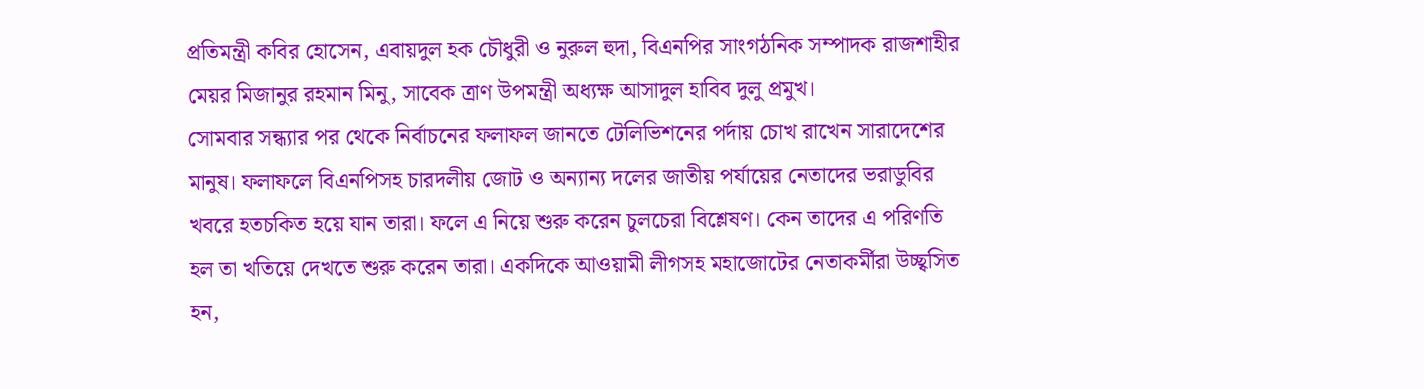প্রতিমন্ত্রী কবির হোসেন, এবায়দুল হক চৌধুরী ও নুরুল হুদা, বিএনপির সাংগঠনিক সম্পাদক রাজশাহীর মেয়র মিজানুর রহমান মিনু, সাবেক ত্রাণ উপমন্ত্রী অধ্যক্ষ আসাদুল হাবিব দুলু প্রমুখ।
সোমবার সন্ধ্যার পর থেকে নির্বাচনের ফলাফল জানতে টেলিভিশনের পর্দায় চোখ রাখেন সারাদেশের মানুষ। ফলাফলে বিএনপিসহ চারদলীয় জোট ও অন্যান্য দলের জাতীয় পর্যায়ের নেতাদের ভরাডুবির খবরে হতচকিত হয়ে যান তারা। ফলে এ নিয়ে শুরু করেন চুলচেরা বিশ্লেষণ। কেন তাদের এ পরিণতি হল তা খতিয়ে দেখতে শুরু করেন তারা। একদিকে আওয়ামী লীগসহ মহাজোটের নেতাকর্মীরা উচ্ছ্বসিত হন,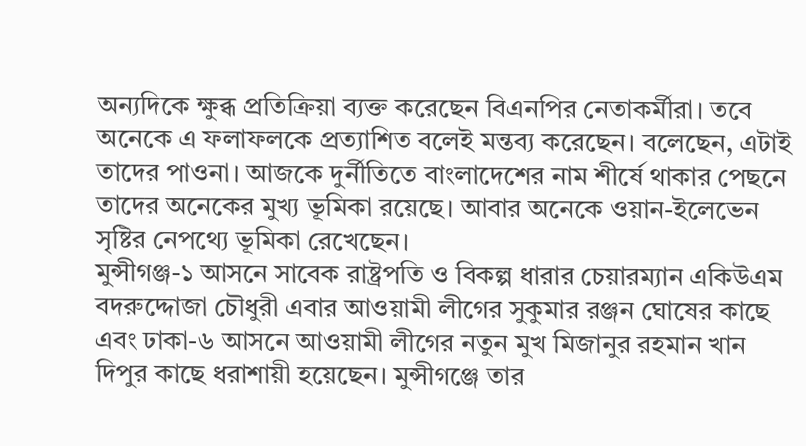অন্যদিকে ক্ষুব্ধ প্রতিক্রিয়া ব্যক্ত করেছেন বিএনপির নেতাকর্মীরা। তবে অনেকে এ ফলাফলকে প্রত্যাশিত বলেই মন্তব্য করেছেন। বলেছেন, এটাই তাদের পাওনা। আজকে দুর্নীতিতে বাংলাদেশের নাম শীর্ষে থাকার পেছনে তাদের অনেকের মুখ্য ভূমিকা রয়েছে। আবার অনেকে ওয়ান-ইলেভেন সৃষ্টির নেপথ্যে ভূমিকা রেখেছেন।
মুন্সীগঞ্জ-১ আসনে সাবেক রাষ্ট্রপতি ও বিকল্প ধারার চেয়ারম্যান একিউএম বদরুদ্দোজা চৌধুরী এবার আওয়ামী লীগের সুকুমার রঞ্জন ঘোষের কাছে এবং ঢাকা-৬ আসনে আওয়ামী লীগের নতুন মুখ মিজানুর রহমান খান দিপুর কাছে ধরাশায়ী হয়েছেন। মুন্সীগঞ্জে তার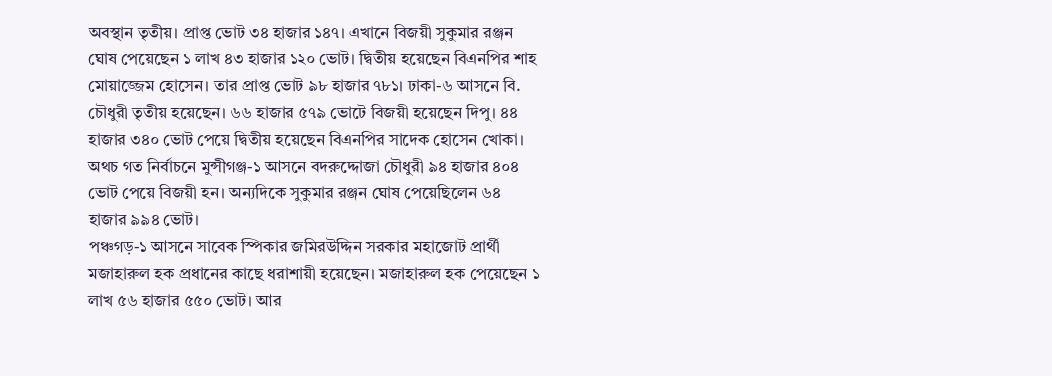অবস্থান তৃতীয়। প্রাপ্ত ভোট ৩৪ হাজার ১৪৭। এখানে বিজয়ী সুকুমার রঞ্জন ঘোষ পেয়েছেন ১ লাখ ৪৩ হাজার ১২০ ভোট। দ্বিতীয় হয়েছেন বিএনপির শাহ মোয়াজ্জেম হোসেন। তার প্রাপ্ত ভোট ৯৮ হাজার ৭৮১। ঢাকা-৬ আসনে বি. চৌধুরী তৃতীয় হয়েছেন। ৬৬ হাজার ৫৭৯ ভোটে বিজয়ী হয়েছেন দিপু। ৪৪ হাজার ৩৪০ ভোট পেয়ে দ্বিতীয় হয়েছেন বিএনপির সাদেক হোসেন খোকা। অথচ গত নির্বাচনে মুন্সীগঞ্জ-১ আসনে বদরুদ্দোজা চৌধুরী ৯৪ হাজার ৪০৪ ভোট পেয়ে বিজয়ী হন। অন্যদিকে সুকুমার রঞ্জন ঘোষ পেয়েছিলেন ৬৪ হাজার ৯৯৪ ভোট।
পঞ্চগড়-১ আসনে সাবেক স্পিকার জমিরউদ্দিন সরকার মহাজোট প্রার্থী মজাহারুল হক প্রধানের কাছে ধরাশায়ী হয়েছেন। মজাহারুল হক পেয়েছেন ১ লাখ ৫৬ হাজার ৫৫০ ভোট। আর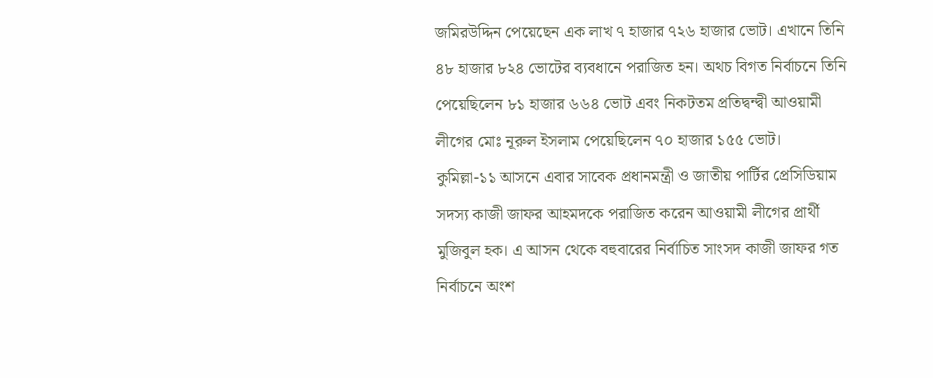জমিরউদ্দিন পেয়েছেন এক লাখ ৭ হাজার ৭২৬ হাজার ভোট। এখানে তিনি ৪৮ হাজার ৮২৪ ভোটের ব্যবধানে পরাজিত হন। অথচ বিগত নির্বাচনে তিনি পেয়েছিলেন ৮১ হাজার ৬৬৪ ভোট এবং নিকটতম প্রতিদ্বন্দ্বী আওয়ামী লীগের মোঃ নূরুল ইসলাম পেয়েছিলেন ৭০ হাজার ১৫৫ ভোট।
কুমিল্লা-১১ আসনে এবার সাবেক প্রধানমন্ত্রী ও জাতীয় পার্টির প্রেসিডিয়াম সদস্য কাজী জাফর আহমদকে পরাজিত করেন আওয়ামী লীগের প্রার্থী মুজিবুল হক। এ আসন থেকে বহুবারের নির্বাচিত সাংসদ কাজী জাফর গত নির্বাচনে অংশ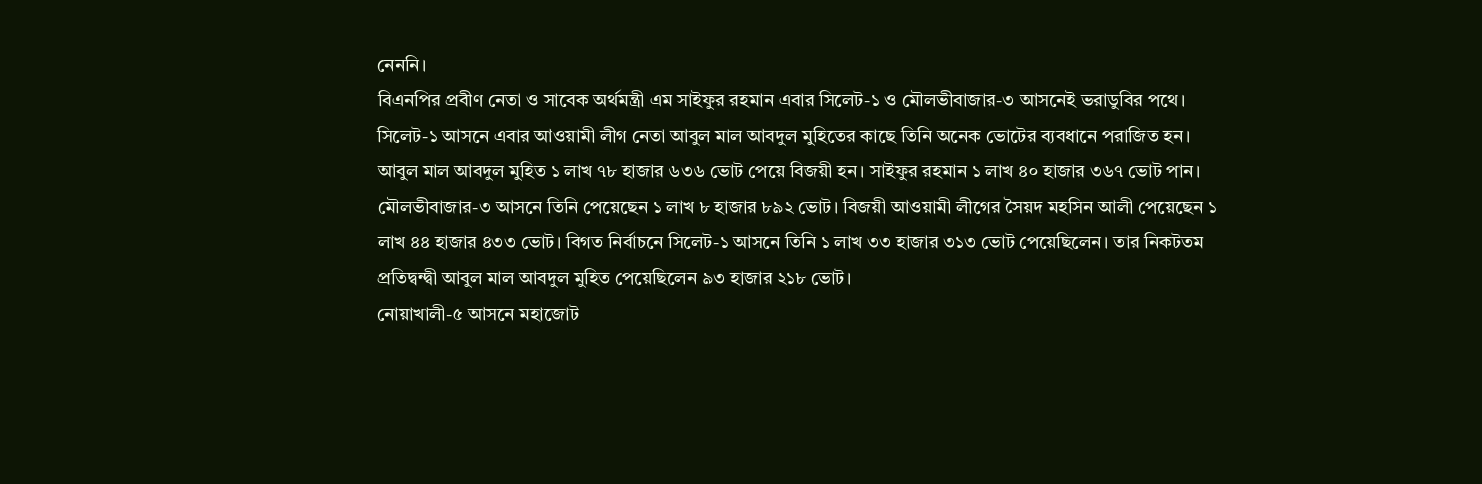নেননি।
বিএনপির প্রবীণ নেতা ও সাবেক অর্থমন্ত্রী এম সাইফুর রহমান এবার সিলেট-১ ও মৌলভীবাজার-৩ আসনেই ভরাডুবির পথে। সিলেট-১ আসনে এবার আওয়ামী লীগ নেতা আবুল মাল আবদুল মুহিতের কাছে তিনি অনেক ভোটের ব্যবধানে পরাজিত হন। আবুল মাল আবদুল মুহিত ১ লাখ ৭৮ হাজার ৬৩৬ ভোট পেয়ে বিজয়ী হন। সাইফুর রহমান ১ লাখ ৪০ হাজার ৩৬৭ ভোট পান। মৌলভীবাজার-৩ আসনে তিনি পেয়েছেন ১ লাখ ৮ হাজার ৮৯২ ভোট। বিজয়ী আওয়ামী লীগের সৈয়দ মহসিন আলী পেয়েছেন ১ লাখ ৪৪ হাজার ৪৩৩ ভোট। বিগত নির্বাচনে সিলেট-১ আসনে তিনি ১ লাখ ৩৩ হাজার ৩১৩ ভোট পেয়েছিলেন। তার নিকটতম প্রতিদ্বন্দ্বী আবুল মাল আবদুল মুহিত পেয়েছিলেন ৯৩ হাজার ২১৮ ভোট।
নোয়াখালী-৫ আসনে মহাজোট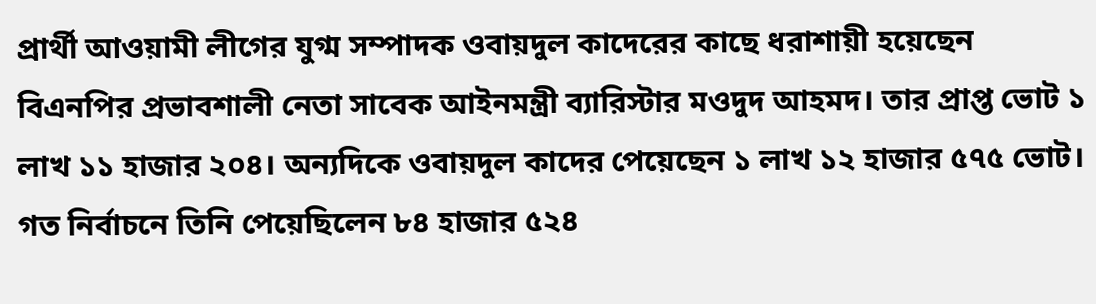প্রার্থী আওয়ামী লীগের যুগ্ম সম্পাদক ওবায়দুল কাদেরের কাছে ধরাশায়ী হয়েছেন বিএনপির প্রভাবশালী নেতা সাবেক আইনমন্ত্রী ব্যারিস্টার মওদুদ আহমদ। তার প্রাপ্ত ভোট ১ লাখ ১১ হাজার ২০৪। অন্যদিকে ওবায়দুল কাদের পেয়েছেন ১ লাখ ১২ হাজার ৫৭৫ ভোট। গত নির্বাচনে তিনি পেয়েছিলেন ৮৪ হাজার ৫২৪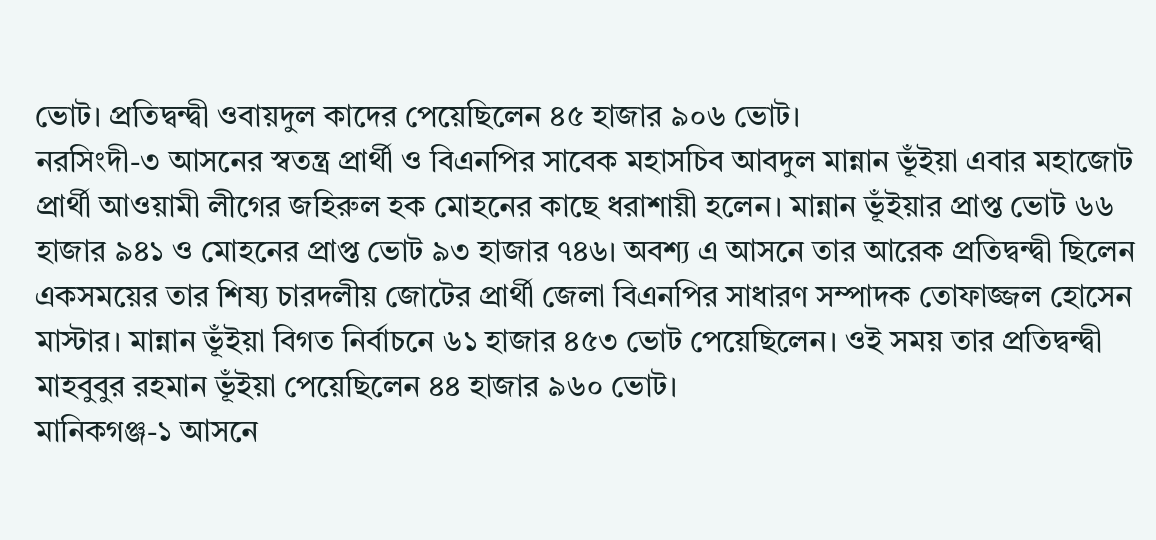ভোট। প্রতিদ্বন্দ্বী ওবায়দুল কাদের পেয়েছিলেন ৪৫ হাজার ৯০৬ ভোট।
নরসিংদী-৩ আসনের স্বতন্ত্র প্রার্থী ও বিএনপির সাবেক মহাসচিব আবদুল মান্নান ভূঁইয়া এবার মহাজোট প্রার্থী আওয়ামী লীগের জহিরুল হক মোহনের কাছে ধরাশায়ী হলেন। মান্নান ভূঁইয়ার প্রাপ্ত ভোট ৬৬ হাজার ৯৪১ ও মোহনের প্রাপ্ত ভোট ৯৩ হাজার ৭৪৬। অবশ্য এ আসনে তার আরেক প্রতিদ্বন্দ্বী ছিলেন একসময়ের তার শিষ্য চারদলীয় জোটের প্রার্থী জেলা বিএনপির সাধারণ সম্পাদক তোফাজ্জল হোসেন মাস্টার। মান্নান ভূঁইয়া বিগত নির্বাচনে ৬১ হাজার ৪৫৩ ভোট পেয়েছিলেন। ওই সময় তার প্রতিদ্বন্দ্বী মাহবুবুর রহমান ভূঁইয়া পেয়েছিলেন ৪৪ হাজার ৯৬০ ভোট।
মানিকগঞ্জ-১ আসনে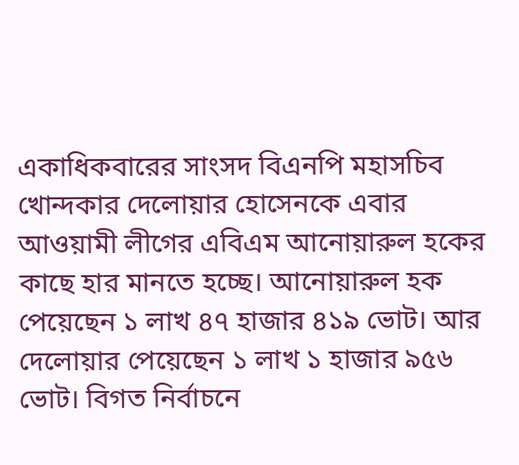একাধিকবারের সাংসদ বিএনপি মহাসচিব খোন্দকার দেলোয়ার হোসেনকে এবার আওয়ামী লীগের এবিএম আনোয়ারুল হকের কাছে হার মানতে হচ্ছে। আনোয়ারুল হক পেয়েছেন ১ লাখ ৪৭ হাজার ৪১৯ ভোট। আর দেলোয়ার পেয়েছেন ১ লাখ ১ হাজার ৯৫৬ ভোট। বিগত নির্বাচনে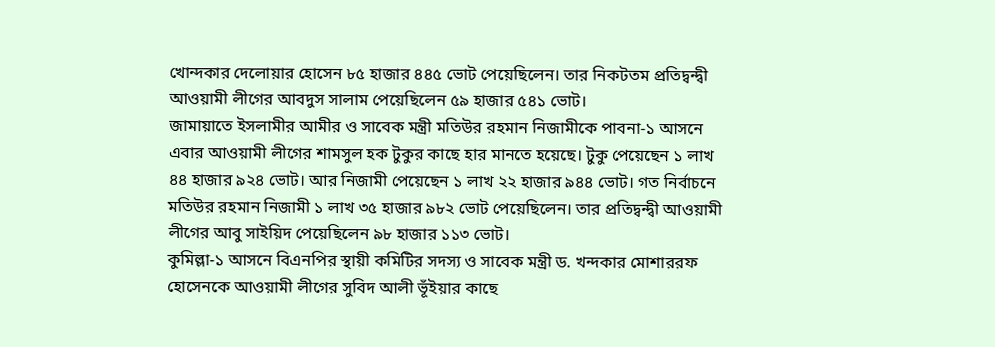খোন্দকার দেলোয়ার হোসেন ৮৫ হাজার ৪৪৫ ভোট পেয়েছিলেন। তার নিকটতম প্রতিদ্বন্দ্বী আওয়ামী লীগের আবদুস সালাম পেয়েছিলেন ৫৯ হাজার ৫৪১ ভোট।
জামায়াতে ইসলামীর আমীর ও সাবেক মন্ত্রী মতিউর রহমান নিজামীকে পাবনা-১ আসনে এবার আওয়ামী লীগের শামসুল হক টুকুর কাছে হার মানতে হয়েছে। টুকু পেয়েছেন ১ লাখ ৪৪ হাজার ৯২৪ ভোট। আর নিজামী পেয়েছেন ১ লাখ ২২ হাজার ৯৪৪ ভোট। গত নির্বাচনে মতিউর রহমান নিজামী ১ লাখ ৩৫ হাজার ৯৮২ ভোট পেয়েছিলেন। তার প্রতিদ্বন্দ্বী আওয়ামী লীগের আবু সাইয়িদ পেয়েছিলেন ৯৮ হাজার ১১৩ ভোট।
কুমিল্লা-১ আসনে বিএনপির স্থায়ী কমিটির সদস্য ও সাবেক মন্ত্রী ড. খন্দকার মোশাররফ হোসেনকে আওয়ামী লীগের সুবিদ আলী ভূঁইয়ার কাছে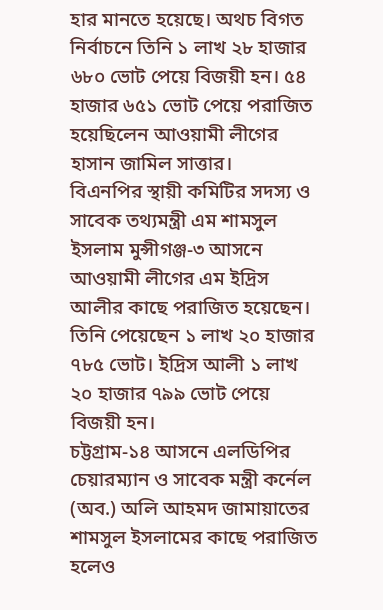হার মানতে হয়েছে। অথচ বিগত নির্বাচনে তিনি ১ লাখ ২৮ হাজার ৬৮০ ভোট পেয়ে বিজয়ী হন। ৫৪ হাজার ৬৫১ ভোট পেয়ে পরাজিত হয়েছিলেন আওয়ামী লীগের হাসান জামিল সাত্তার।
বিএনপির স্থায়ী কমিটির সদস্য ও সাবেক তথ্যমন্ত্রী এম শামসুল ইসলাম মুন্সীগঞ্জ-৩ আসনে আওয়ামী লীগের এম ইদ্রিস আলীর কাছে পরাজিত হয়েছেন। তিনি পেয়েছেন ১ লাখ ২০ হাজার ৭৮৫ ভোট। ইদ্রিস আলী ১ লাখ ২০ হাজার ৭৯৯ ভোট পেয়ে বিজয়ী হন।
চট্টগ্রাম-১৪ আসনে এলডিপির চেয়ারম্যান ও সাবেক মন্ত্রী কর্নেল (অব.) অলি আহমদ জামায়াতের শামসুল ইসলামের কাছে পরাজিত হলেও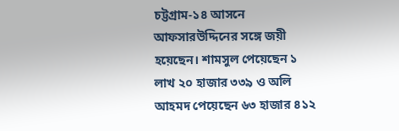চট্টগ্রাম-১৪ আসনে আফসারউদ্দিনের সঙ্গে জয়ী হয়েছেন। শামসুল পেয়েছেন ১ লাখ ২০ হাজার ৩৩৯ ও অলি আহমদ পেয়েছেন ৬৩ হাজার ৪১২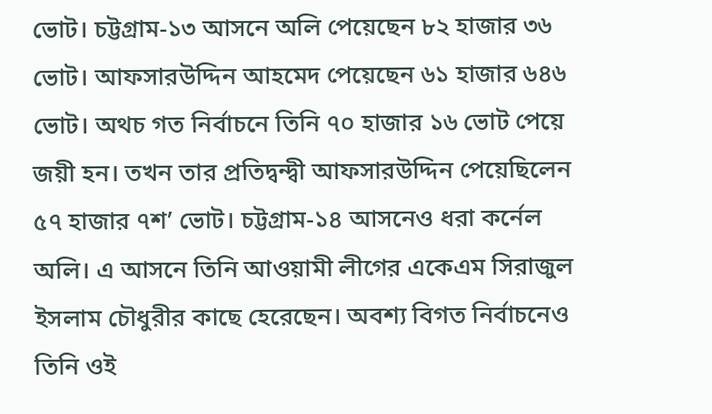ভোট। চট্টগ্রাম-১৩ আসনে অলি পেয়েছেন ৮২ হাজার ৩৬ ভোট। আফসারউদ্দিন আহমেদ পেয়েছেন ৬১ হাজার ৬৪৬ ভোট। অথচ গত নির্বাচনে তিনি ৭০ হাজার ১৬ ভোট পেয়ে জয়ী হন। তখন তার প্রতিদ্বন্দ্বী আফসারউদ্দিন পেয়েছিলেন ৫৭ হাজার ৭শ’ ভোট। চট্টগ্রাম-১৪ আসনেও ধরা কর্নেল অলি। এ আসনে তিনি আওয়ামী লীগের একেএম সিরাজুল ইসলাম চৌধুরীর কাছে হেরেছেন। অবশ্য বিগত নির্বাচনেও তিনি ওই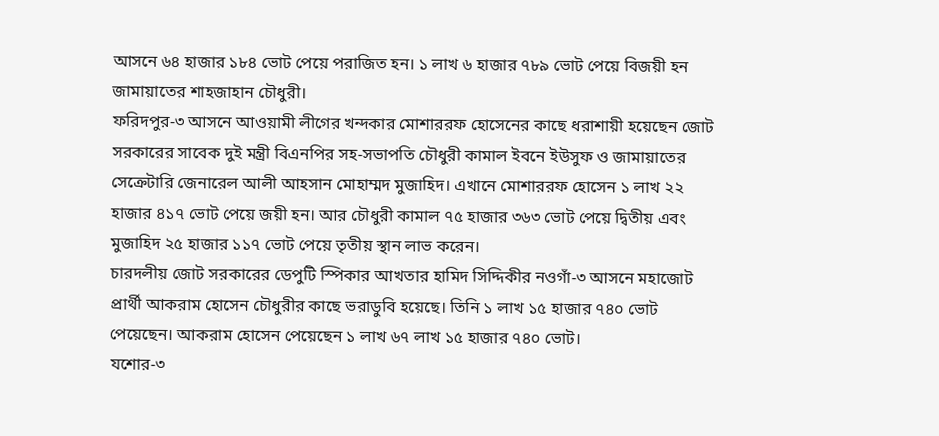আসনে ৬৪ হাজার ১৮৪ ভোট পেয়ে পরাজিত হন। ১ লাখ ৬ হাজার ৭৮৯ ভোট পেয়ে বিজয়ী হন জামায়াতের শাহজাহান চৌধুরী।
ফরিদপুর-৩ আসনে আওয়ামী লীগের খন্দকার মোশাররফ হোসেনের কাছে ধরাশায়ী হয়েছেন জোট সরকারের সাবেক দুই মন্ত্রী বিএনপির সহ-সভাপতি চৌধুরী কামাল ইবনে ইউসুফ ও জামায়াতের সেক্রেটারি জেনারেল আলী আহসান মোহাম্মদ মুজাহিদ। এখানে মোশাররফ হোসেন ১ লাখ ২২ হাজার ৪১৭ ভোট পেয়ে জয়ী হন। আর চৌধুরী কামাল ৭৫ হাজার ৩৬৩ ভোট পেয়ে দ্বিতীয় এবং মুজাহিদ ২৫ হাজার ১১৭ ভোট পেয়ে তৃতীয় স্থান লাভ করেন।
চারদলীয় জোট সরকারের ডেপুটি স্পিকার আখতার হামিদ সিদ্দিকীর নওগাঁ-৩ আসনে মহাজোট প্রার্থী আকরাম হোসেন চৌধুরীর কাছে ভরাডুবি হয়েছে। তিনি ১ লাখ ১৫ হাজার ৭৪০ ভোট পেয়েছেন। আকরাম হোসেন পেয়েছেন ১ লাখ ৬৭ লাখ ১৫ হাজার ৭৪০ ভোট।
যশোর-৩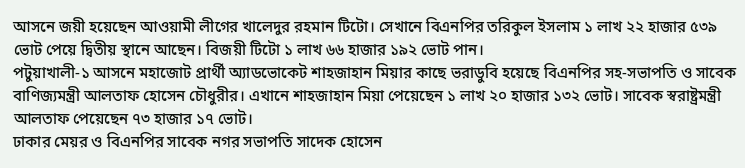আসনে জয়ী হয়েছেন আওয়ামী লীগের খালেদুর রহমান টিটো। সেখানে বিএনপির তরিকুল ইসলাম ১ লাখ ২২ হাজার ৫৩৯ ভোট পেয়ে দ্বিতীয় স্থানে আছেন। বিজয়ী টিটো ১ লাখ ৬৬ হাজার ১৯২ ভোট পান।
পটুয়াখালী-১ আসনে মহাজোট প্রার্থী অ্যাডভোকেট শাহজাহান মিয়ার কাছে ভরাডুবি হয়েছে বিএনপির সহ-সভাপতি ও সাবেক বাণিজ্যমন্ত্রী আলতাফ হোসেন চৌধুরীর। এখানে শাহজাহান মিয়া পেয়েছেন ১ লাখ ২০ হাজার ১৩২ ভোট। সাবেক স্বরাষ্ট্রমন্ত্রী আলতাফ পেয়েছেন ৭৩ হাজার ১৭ ভোট।
ঢাকার মেয়র ও বিএনপির সাবেক নগর সভাপতি সাদেক হোসেন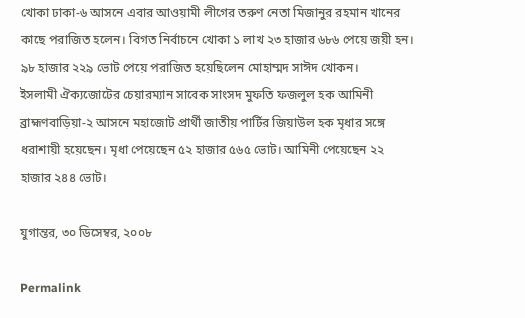খোকা ঢাকা-৬ আসনে এবার আওয়ামী লীগের তরুণ নেতা মিজানুর রহমান খানের কাছে পরাজিত হলেন। বিগত নির্বাচনে খোকা ১ লাখ ২৩ হাজার ৬৮৬ পেয়ে জয়ী হন। ৯৮ হাজার ২২৯ ভোট পেয়ে পরাজিত হয়েছিলেন মোহাম্মদ সাঈদ খোকন।
ইসলামী ঐক্যজোটের চেয়ারম্যান সাবেক সাংসদ মুফতি ফজলুল হক আমিনী ব্রাহ্মণবাড়িয়া-২ আসনে মহাজোট প্রার্থী জাতীয় পার্টির জিয়াউল হক মৃধার সঙ্গে ধরাশায়ী হয়েছেন। মৃধা পেয়েছেন ৫২ হাজার ৫৬৫ ভোট। আমিনী পেয়েছেন ২২ হাজার ২৪৪ ভোট।

যুগান্তর, ৩০ ডিসেম্বর, ২০০৮

Permalink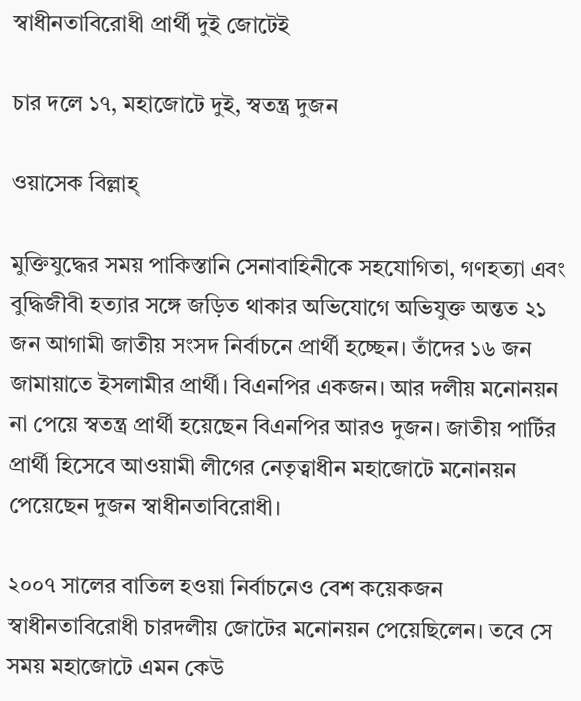স্বাধীনতাবিরোধী প্রার্থী দুই জোটেই

চার দলে ১৭, মহাজোটে দুই, স্বতন্ত্র দুজন

ওয়াসেক বিল্লাহ্

মুক্তিযুদ্ধের সময় পাকিস্তানি সেনাবাহিনীকে সহযোগিতা, গণহত্যা এবং বুদ্ধিজীবী হত্যার সঙ্গে জড়িত থাকার অভিযোগে অভিযুক্ত অন্তত ২১ জন আগামী জাতীয় সংসদ নির্বাচনে প্রার্থী হচ্ছেন। তাঁদের ১৬ জন জামায়াতে ইসলামীর প্রার্থী। বিএনপির একজন। আর দলীয় মনোনয়ন না পেয়ে স্বতন্ত্র প্রার্থী হয়েছেন বিএনপির আরও দুজন। জাতীয় পার্টির প্রার্থী হিসেবে আওয়ামী লীগের নেতৃত্বাধীন মহাজোটে মনোনয়ন পেয়েছেন দুজন স্বাধীনতাবিরোধী।

২০০৭ সালের বাতিল হওয়া নির্বাচনেও বেশ কয়েকজন স্বাধীনতাবিরোধী চারদলীয় জোটের মনোনয়ন পেয়েছিলেন। তবে সে সময় মহাজোটে এমন কেউ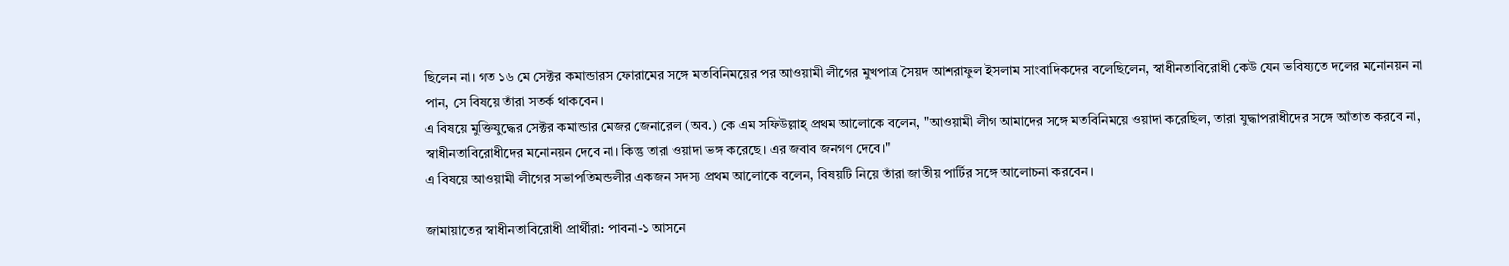ছিলেন না। গত ১৬ মে সেক্টর কমান্ডারস ফোরামের সঙ্গে মতবিনিময়ের পর আওয়ামী লীগের মুখপাত্র সৈয়দ আশরাফুল ইসলাম সাংবাদিকদের বলেছিলেন, স্বাধীনতাবিরোধী কেউ যেন ভবিষ্যতে দলের মনোনয়ন না পান, সে বিষয়ে তাঁরা সতর্ক থাকবেন।
এ বিষয়ে মুক্তিযুদ্ধের সেক্টর কমান্ডার মেজর জেনারেল (অব.) কে এম সফিউল্লাহ্ প্রথম আলোকে বলেন, "আওয়ামী লীগ আমাদের সঙ্গে মতবিনিময়ে ওয়াদা করেছিল, তারা যুদ্ধাপরাধীদের সঙ্গে আঁতাত করবে না, স্বাধীনতাবিরোধীদের মনোনয়ন দেবে না। কিন্তু তারা ওয়াদা ভঙ্গ করেছে। এর জবাব জনগণ দেবে।"
এ বিষয়ে আওয়ামী লীগের সভাপতিমন্ডলীর একজন সদস্য প্রথম আলোকে বলেন, বিষয়টি নিয়ে তাঁরা জাতীয় পার্টির সঙ্গে আলোচনা করবেন।

জামায়াতের স্বাধীনতাবিরোধী প্রার্থীরা: পাবনা-১ আসনে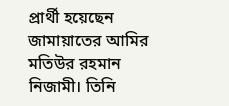প্রার্থী হয়েছেন জামায়াতের আমির মতিউর রহমান নিজামী। তিনি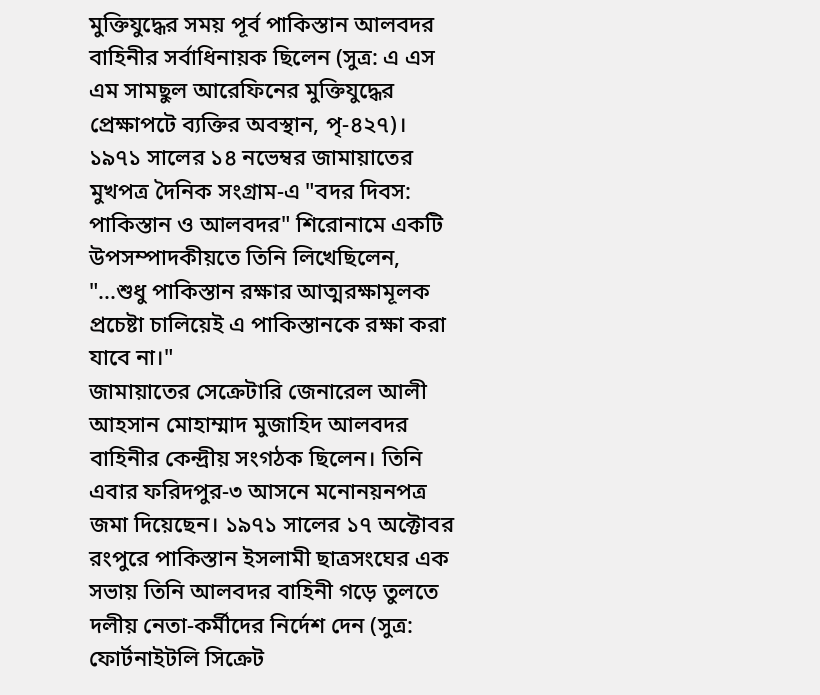মুক্তিযুদ্ধের সময় পূর্ব পাকিস্তান আলবদর বাহিনীর সর্বাধিনায়ক ছিলেন (সুত্র: এ এস এম সামছুল আরেফিনের মুক্তিযুদ্ধের প্রেক্ষাপটে ব্যক্তির অবস্থান, পৃ-৪২৭)। ১৯৭১ সালের ১৪ নভেম্বর জামায়াতের মুখপত্র দৈনিক সংগ্রাম-এ "বদর দিবস: পাকিস্তান ও আলবদর" শিরোনামে একটি উপসম্পাদকীয়তে তিনি লিখেছিলেন, "...শুধু পাকিস্তান রক্ষার আত্মরক্ষামূলক প্রচেষ্টা চালিয়েই এ পাকিস্তানকে রক্ষা করা যাবে না।"
জামায়াতের সেক্রেটারি জেনারেল আলী আহসান মোহাম্মাদ মুজাহিদ আলবদর বাহিনীর কেন্দ্রীয় সংগঠক ছিলেন। তিনি এবার ফরিদপুর-৩ আসনে মনোনয়নপত্র জমা দিয়েছেন। ১৯৭১ সালের ১৭ অক্টোবর রংপুরে পাকিস্তান ইসলামী ছাত্রসংঘের এক সভায় তিনি আলবদর বাহিনী গড়ে তুলতে দলীয় নেতা-কর্মীদের নির্দেশ দেন (সুত্র: ফোর্টনাইটলি সিক্রেট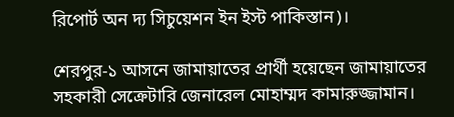রিপোর্ট অন দ্য সিচুয়েশন ইন ইস্ট পাকিস্তান)।

শেরপুর-১ আসনে জামায়াতের প্রার্থী হয়েছেন জামায়াতের সহকারী সেক্রেটারি জেনারেল মোহাম্মদ কামারুজ্জামান।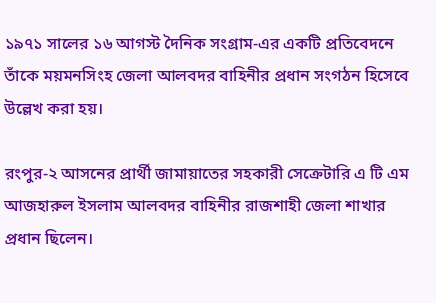১৯৭১ সালের ১৬ আগস্ট দৈনিক সংগ্রাম-এর একটি প্রতিবেদনে তাঁকে ময়মনসিংহ জেলা আলবদর বাহিনীর প্রধান সংগঠন হিসেবে উল্লেখ করা হয়।

রংপুর-২ আসনের প্রার্থী জামায়াতের সহকারী সেক্রেটারি এ টি এম আজহারুল ইসলাম আলবদর বাহিনীর রাজশাহী জেলা শাখার প্রধান ছিলেন।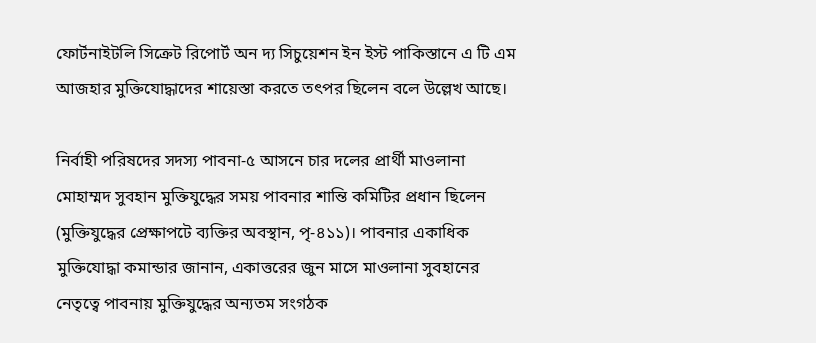ফোর্টনাইটলি সিক্রেট রিপোর্ট অন দ্য সিচুয়েশন ইন ইস্ট পাকিস্তানে এ টি এম আজহার মুক্তিযোদ্ধাদের শায়েস্তা করতে তৎপর ছিলেন বলে উল্লেখ আছে।

নির্বাহী পরিষদের সদস্য পাবনা-৫ আসনে চার দলের প্রার্থী মাওলানা মোহাম্মদ সুবহান মুক্তিযুদ্ধের সময় পাবনার শান্তি কমিটির প্রধান ছিলেন (মুক্তিযুদ্ধের প্রেক্ষাপটে ব্যক্তির অবস্থান, পৃ-৪১১)। পাবনার একাধিক মুক্তিযোদ্ধা কমান্ডার জানান, একাত্তরের জুন মাসে মাওলানা সুবহানের নেতৃত্বে পাবনায় মুক্তিযুদ্ধের অন্যতম সংগঠক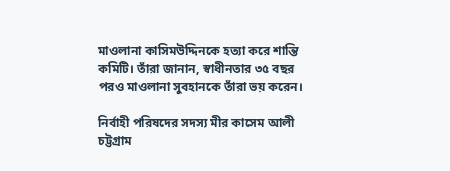মাওলানা কাসিমউদ্দিনকে হত্যা করে শান্তি কমিটি। তাঁরা জানান, স্বাধীনতার ৩৫ বছর পরও মাওলানা সুবহানকে তাঁরা ভয় করেন।

নির্বাহী পরিষদের সদস্য মীর কাসেম আলী চট্টগ্রাম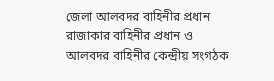জেলা আলবদর বাহিনীর প্রধান রাজাকার বাহিনীর প্রধান ও আলবদর বাহিনীর কেন্দ্রীয় সংগঠক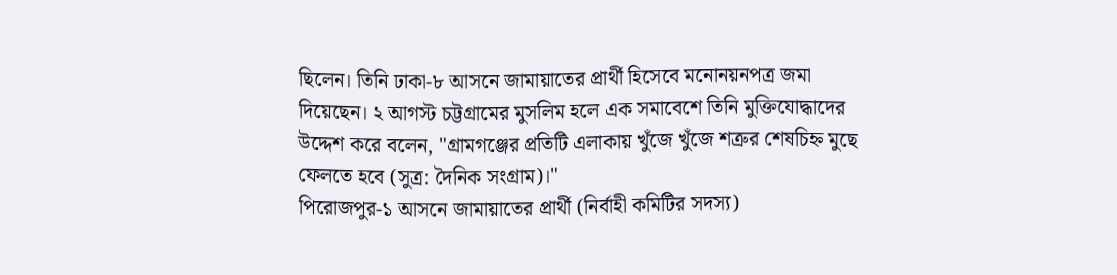ছিলেন। তিনি ঢাকা-৮ আসনে জামায়াতের প্রার্থী হিসেবে মনোনয়নপত্র জমা দিয়েছেন। ২ আগস্ট চট্টগ্রামের মুসলিম হলে এক সমাবেশে তিনি মুক্তিযোদ্ধাদের উদ্দেশ করে বলেন, "গ্রামগঞ্জের প্রতিটি এলাকায় খুঁজে খুঁজে শত্রুর শেষচিহ্ন মুছে ফেলতে হবে (সুত্র: দৈনিক সংগ্রাম)।"
পিরোজপুর-১ আসনে জামায়াতের প্রার্থী (নির্বাহী কমিটির সদস্য)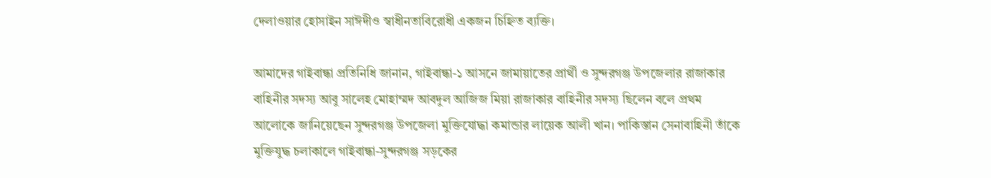দেলাওয়ার হোসাইন সাঈদীও স্বাধীনতাবিরোধী একজন চিহ্নিত ব্যক্তি।

আমাদের গাইবান্ধা প্রতিনিধি জানান, গাইবান্ধা-১ আসনে জামায়াতের প্রার্থী ও সুন্দরগঞ্জ উপজেলার রাজাকার বাহিনীর সদস্য আবু সালেহ মোহাম্মদ আবদুল আজিজ মিয়া রাজাকার বাহিনীর সদস্য ছিলেন বলে প্রথম আলোকে জানিয়েছেন সুন্দরগঞ্জ উপজেলা মুক্তিযোদ্ধা কমান্ডার লায়েক আলী খান। পাকিস্তান সেনাবাহিনী তাঁকে মুক্তিযুদ্ধ চলাকালে গাইবান্ধা-সুন্দরগঞ্জ সড়কের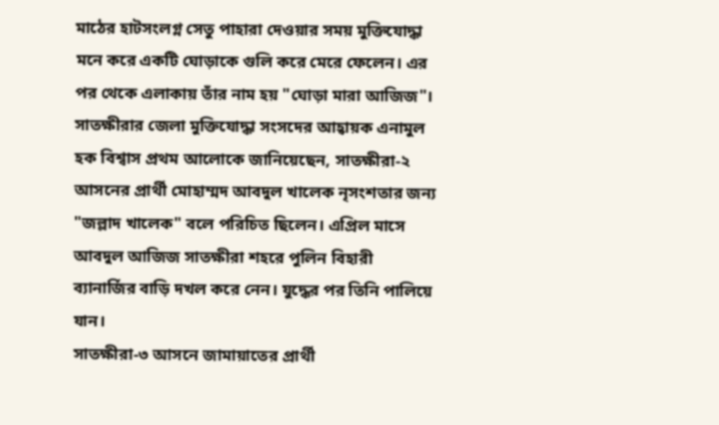মাঠের হাটসংলগ্ন সেতু পাহারা দেওয়ার সময় মুক্তিযোদ্ধা মনে করে একটি ঘোড়াকে গুলি করে মেরে ফেলেন। এর পর থেকে এলাকায় তাঁর নাম হয় "ঘোড়া মারা আজিজ"।
সাতক্ষীরার জেলা মুক্তিযোদ্ধা সংসদের আহ্বায়ক এনামুল হক বিশ্বাস প্রথম আলোকে জানিয়েছেন, সাতক্ষীরা-২ আসনের প্রার্থী মোহাম্মদ আবদুল খালেক নৃসংশতার জন্য "জল্লাদ খালেক" বলে পরিচিত ছিলেন। এপ্রিল মাসে আবদুল আজিজ সাতক্ষীরা শহরে পুলিন বিহারী ব্যানার্জির বাড়ি দখল করে নেন। যুদ্ধের পর তিনি পালিয়ে যান।
সাতক্ষীরা-৩ আসনে জামায়াতের প্রার্থী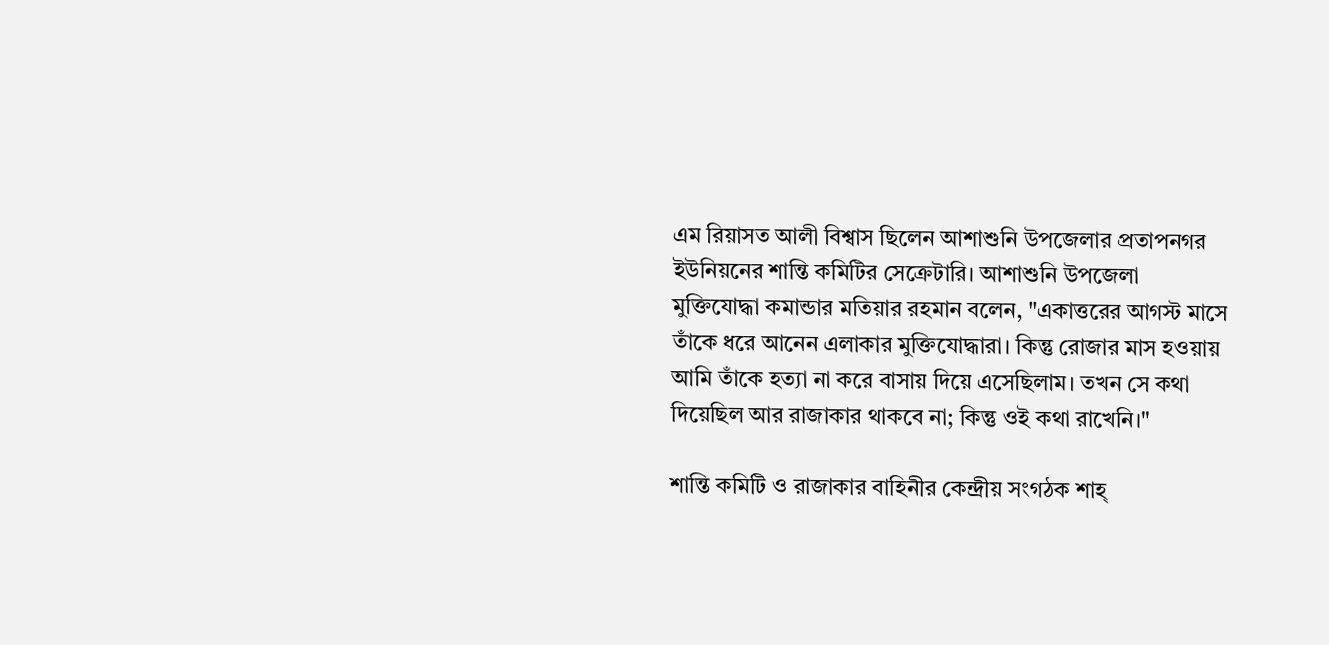এম রিয়াসত আলী বিশ্বাস ছিলেন আশাশুনি উপজেলার প্রতাপনগর ইউনিয়নের শান্তি কমিটির সেক্রেটারি। আশাশুনি উপজেলা মুক্তিযোদ্ধা কমান্ডার মতিয়ার রহমান বলেন, "একাত্তরের আগস্ট মাসে তাঁকে ধরে আনেন এলাকার মুক্তিযোদ্ধারা। কিন্তু রোজার মাস হওয়ায় আমি তাঁকে হত্যা না করে বাসায় দিয়ে এসেছিলাম। তখন সে কথা দিয়েছিল আর রাজাকার থাকবে না; কিন্তু ওই কথা রাখেনি।"

শান্তি কমিটি ও রাজাকার বাহিনীর কেন্দ্রীয় সংগঠক শাহ্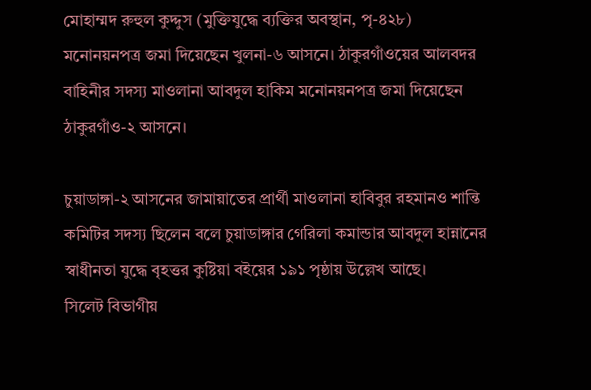মোহাম্মদ রুহুল কুদ্দুস (মুক্তিযুদ্ধে ব্যক্তির অবস্থান, পৃ-৪২৮) মনোনয়নপত্র জমা দিয়েছেন খুলনা-৬ আসনে। ঠাকুরগাঁওয়ের আলবদর বাহিনীর সদস্য মাওলানা আবদুল হাকিম মনোনয়নপত্র জমা দিয়েছেন ঠাকুরগাঁও-২ আসনে।

চুয়াডাঙ্গা-২ আসনের জামায়াতের প্রার্থী মাওলানা হাবিবুর রহমানও শান্তি কমিটির সদস্য ছিলেন বলে চুয়াডাঙ্গার গেরিলা কমান্ডার আবদুল হান্নানের স্বাধীনতা যুদ্ধে বৃহত্তর কুষ্টিয়া বইয়ের ১৯১ পৃষ্ঠায় উল্লেখ আছে।
সিলেট বিভাগীয়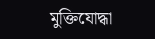মুক্তিযোদ্ধা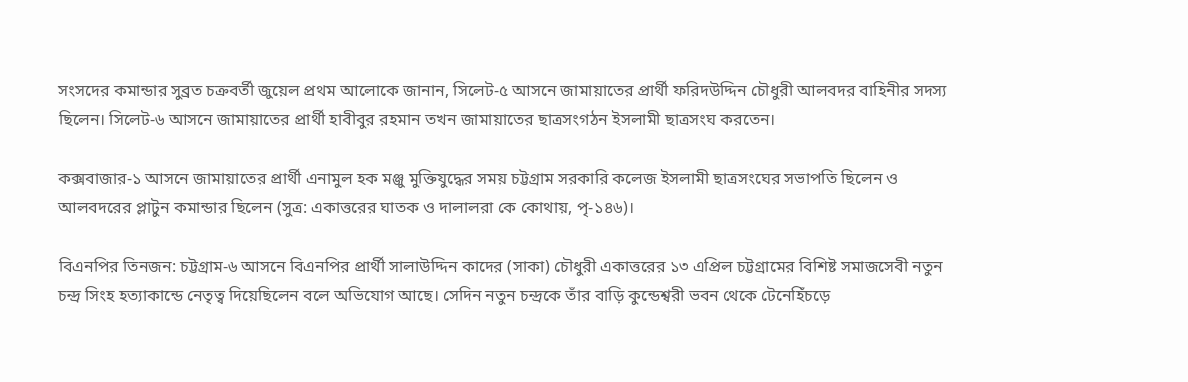সংসদের কমান্ডার সুব্রত চক্রবর্তী জুয়েল প্রথম আলোকে জানান, সিলেট-৫ আসনে জামায়াতের প্রার্থী ফরিদউদ্দিন চৌধুরী আলবদর বাহিনীর সদস্য ছিলেন। সিলেট-৬ আসনে জামায়াতের প্রার্থী হাবীবুর রহমান তখন জামায়াতের ছাত্রসংগঠন ইসলামী ছাত্রসংঘ করতেন।

কক্সবাজার-১ আসনে জামায়াতের প্রার্থী এনামুল হক মঞ্জু মুক্তিযুদ্ধের সময় চট্টগ্রাম সরকারি কলেজ ইসলামী ছাত্রসংঘের সভাপতি ছিলেন ও আলবদরের প্লাটুন কমান্ডার ছিলেন (সুত্র: একাত্তরের ঘাতক ও দালালরা কে কোথায়, পৃ-১৪৬)।

বিএনপির তিনজন: চট্টগ্রাম-৬ আসনে বিএনপির প্রার্থী সালাউদ্দিন কাদের (সাকা) চৌধুরী একাত্তরের ১৩ এপ্রিল চট্টগ্রামের বিশিষ্ট সমাজসেবী নতুন চন্দ্র সিংহ হত্যাকান্ডে নেতৃত্ব দিয়েছিলেন বলে অভিযোগ আছে। সেদিন নতুন চন্দ্রকে তাঁর বাড়ি কুন্ডেশ্বরী ভবন থেকে টেনেহিঁচড়ে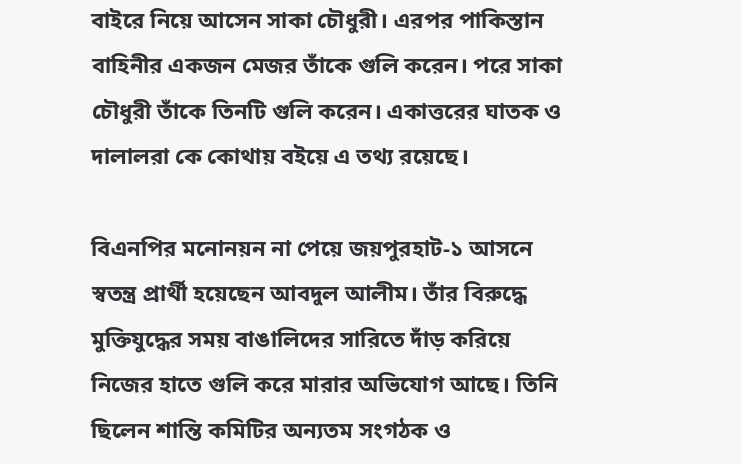বাইরে নিয়ে আসেন সাকা চৌধুরী। এরপর পাকিস্তান বাহিনীর একজন মেজর তাঁকে গুলি করেন। পরে সাকা চৌধুরী তাঁকে তিনটি গুলি করেন। একাত্তরের ঘাতক ও দালালরা কে কোথায় বইয়ে এ তথ্য রয়েছে।

বিএনপির মনোনয়ন না পেয়ে জয়পুরহাট-১ আসনে স্বতন্ত্র প্রার্থী হয়েছেন আবদুল আলীম। তাঁর বিরুদ্ধে মুক্তিযুদ্ধের সময় বাঙালিদের সারিতে দাঁড় করিয়ে নিজের হাতে গুলি করে মারার অভিযোগ আছে। তিনি ছিলেন শান্তি কমিটির অন্যতম সংগঠক ও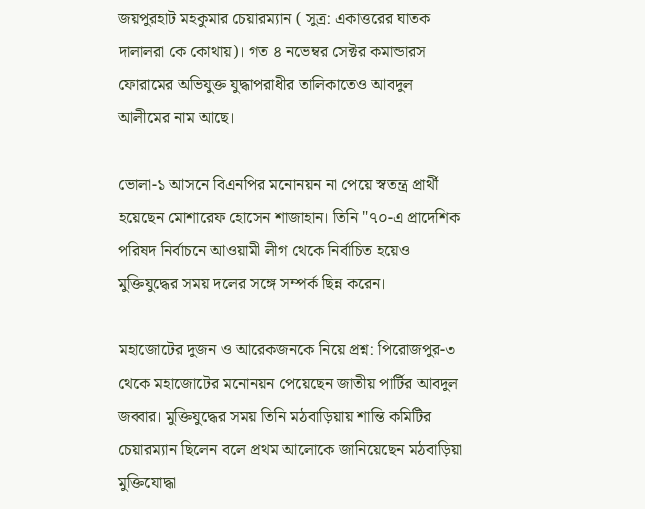জয়পুরহাট মহকুমার চেয়ারম্যান ( সুত্র: একাত্তরের ঘাতক দালালরা কে কোথায়)। গত ৪ নভেম্বর সেক্টর কমান্ডারস ফোরামের অভিযুক্ত যুদ্ধাপরাধীর তালিকাতেও আবদুল আলীমের নাম আছে।

ভোলা-১ আসনে বিএনপির মনোনয়ন না পেয়ে স্বতন্ত্র প্রার্থী হয়েছেন মোশারেফ হোসেন শাজাহান। তিনি "৭০-এ প্রাদেশিক পরিষদ নির্বাচনে আওয়ামী লীগ থেকে নির্বাচিত হয়েও মুক্তিযুদ্ধের সময় দলের সঙ্গে সম্পর্ক ছিন্ন করেন।

মহাজোটের দুজন ও আরেকজনকে নিয়ে প্রশ্ন: পিরোজপুর-৩ থেকে মহাজোটের মনোনয়ন পেয়েছেন জাতীয় পার্টির আবদুল জব্বার। মুক্তিযুদ্ধের সময় তিনি মঠবাড়িয়ায় শান্তি কমিটির চেয়ারম্যান ছিলেন বলে প্রথম আলোকে জানিয়েছেন মঠবাড়িয়া মুক্তিযোদ্ধা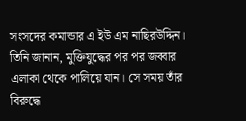সংসদের কমান্ডার এ ইউ এম নাছিরউদ্দিন। তিনি জানান, মুক্তিযুদ্ধের পর পর জব্বার এলাকা থেকে পালিয়ে যান। সে সময় তাঁর বিরুদ্ধে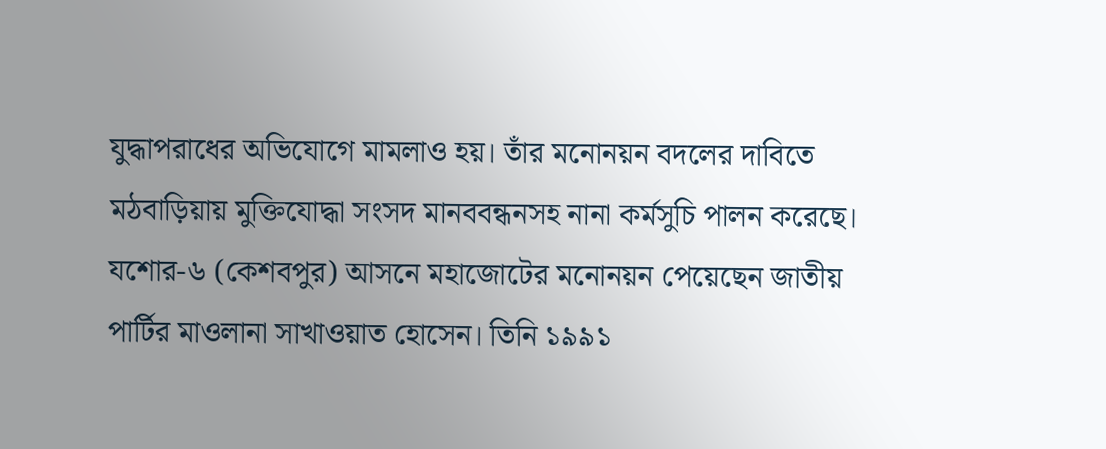যুদ্ধাপরাধের অভিযোগে মামলাও হয়। তাঁর মনোনয়ন বদলের দাবিতে মঠবাড়িয়ায় মুক্তিযোদ্ধা সংসদ মানববন্ধনসহ নানা কর্মসুচি পালন করেছে।
যশোর-৬ (কেশবপুর) আসনে মহাজোটের মনোনয়ন পেয়েছেন জাতীয় পার্টির মাওলানা সাখাওয়াত হোসেন। তিনি ১৯৯১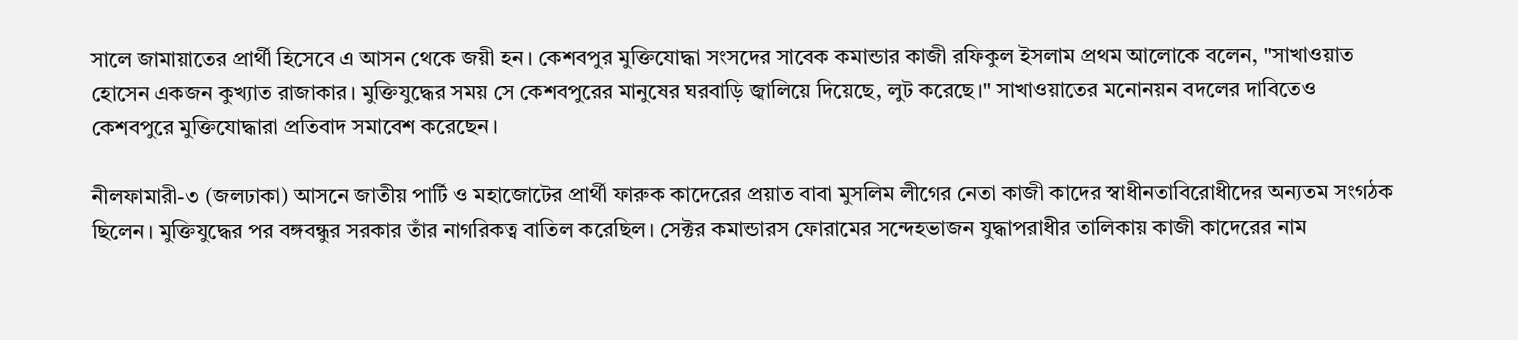সালে জামায়াতের প্রার্থী হিসেবে এ আসন থেকে জয়ী হন। কেশবপুর মুক্তিযোদ্ধা সংসদের সাবেক কমান্ডার কাজী রফিকুল ইসলাম প্রথম আলোকে বলেন, "সাখাওয়াত হোসেন একজন কুখ্যাত রাজাকার। মুক্তিযুদ্ধের সময় সে কেশবপুরের মানুষের ঘরবাড়ি জ্বালিয়ে দিয়েছে, লুট করেছে।" সাখাওয়াতের মনোনয়ন বদলের দাবিতেও কেশবপুরে মুক্তিযোদ্ধারা প্রতিবাদ সমাবেশ করেছেন।

নীলফামারী-৩ (জলঢাকা) আসনে জাতীয় পার্টি ও মহাজোটের প্রার্থী ফারুক কাদেরের প্রয়াত বাবা মুসলিম লীগের নেতা কাজী কাদের স্বাধীনতাবিরোধীদের অন্যতম সংগঠক ছিলেন। মুক্তিযুদ্ধের পর বঙ্গবন্ধুর সরকার তাঁর নাগরিকত্ব বাতিল করেছিল। সেক্টর কমান্ডারস ফোরামের সন্দেহভাজন যুদ্ধাপরাধীর তালিকায় কাজী কাদেরের নাম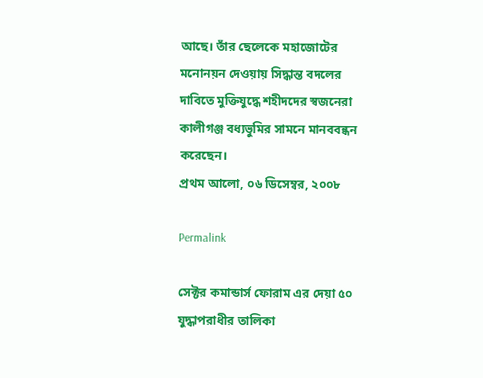আছে। তাঁর ছেলেকে মহাজোটের মনোনয়ন দেওয়ায় সিদ্ধান্ত বদলের দাবিতে মুক্তিযুদ্ধে শহীদদের স্বজনেরা কালীগঞ্জ বধ্যভুমির সামনে মানববন্ধন করেছেন।
প্রথম আলো, ০৬ ডিসেম্বর, ২০০৮

Permalink

সেক্টর কমান্ডার্স ফোরাম এর দেয়া ৫০ যুদ্ধাপরাধীর তালিকা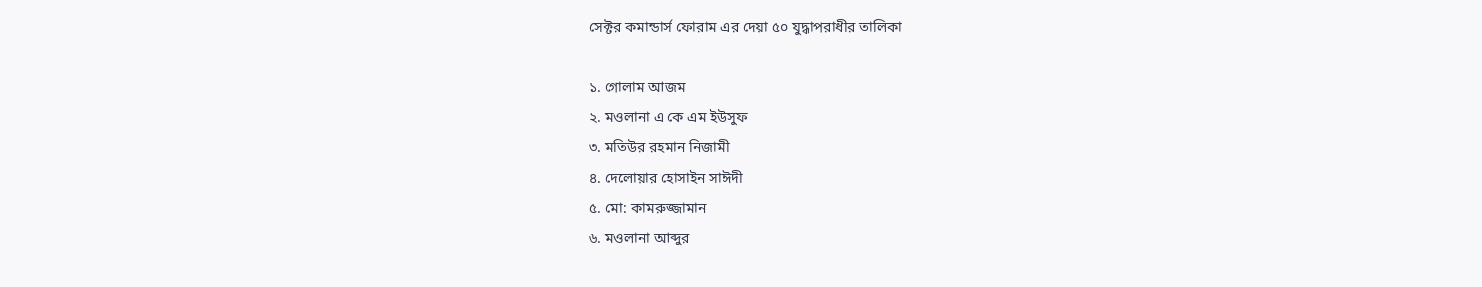সেক্টর কমান্ডার্স ফোরাম এর দেয়া ৫০ যুদ্ধাপরাধীর তালিকা

১. গোলাম আজম
২. মওলানা এ কে এম ইউসুফ
৩. মতিউর রহমান নিজামী
৪. দেলোয়ার হোসাইন সাঈদী
৫. মো: কামরুজ্জামান
৬. মওলানা আব্দুর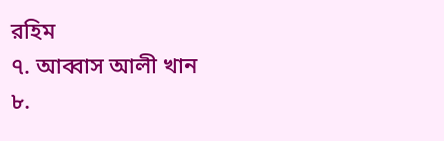রহিম
৭. আব্বাস আলী খান
৮.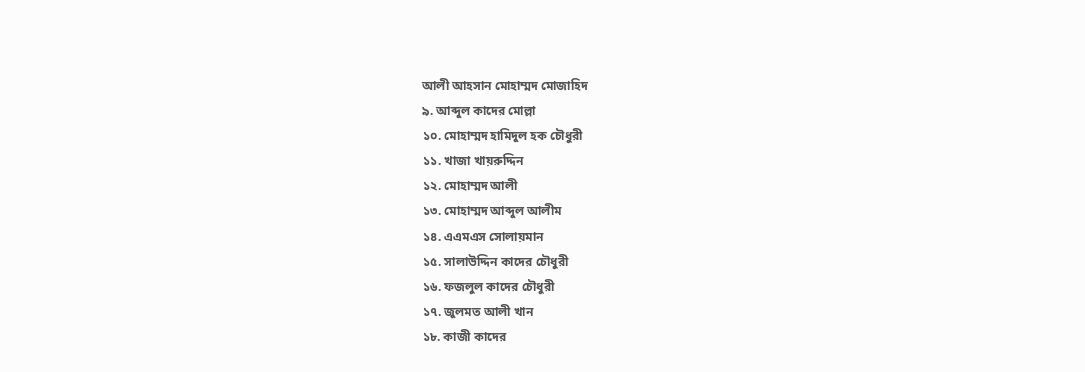আলী আহসান মোহাম্মদ মোজাহিদ
৯. আব্দুল কাদের মোল্লা
১০. মোহাম্মদ হামিদুল হক চৌধুরী
১১. খাজা খায়রুদ্দিন
১২. মোহাম্মদ আলী
১৩. মোহাম্মদ আব্দুল আলীম
১৪. এএমএস সোলায়মান
১৫. সালাউদ্দিন কাদের চৌধুরী
১৬. ফজলুল কাদের চৌধুরী
১৭. জুলমত আলী খান
১৮. কাজী কাদের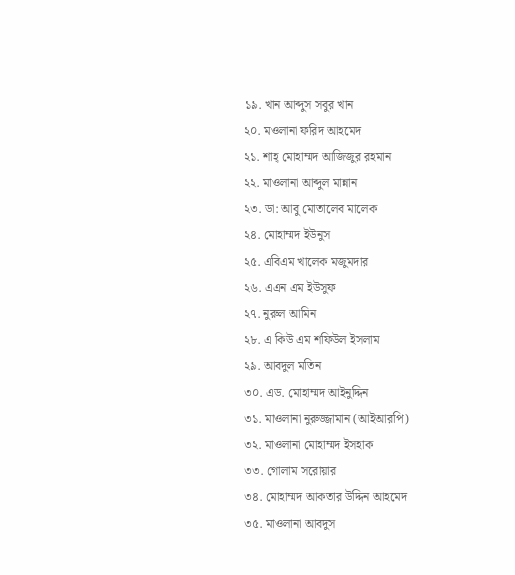১৯. খান আব্দুস সবুর খান
২০. মওলানা ফরিদ আহমেদ
২১. শাহ্ মোহাম্মদ আজিজুর রহমান
২২. মাওলানা আব্দুল মান্নান
২৩. ডা: আবু মোতালেব মালেক
২৪. মোহাম্মদ ইউনুস
২৫. এবিএম খালেক মজুমদার
২৬. এএন এম ইউসুফ
২৭. নুরুল আমিন
২৮. এ কিউ এম শফিউল ইসলাম
২৯. আবদুল মতিন
৩০. এড. মোহাম্মদ আইনুদ্দিন
৩১. মাওলানা নুরুজ্জামান (আইআরপি)
৩২. মাওলানা মোহাম্মদ ইসহাক
৩৩. গোলাম সরোয়ার
৩৪. মোহাম্মদ আকতার উদ্দিন আহমেদ
৩৫. মাওলানা আবদুস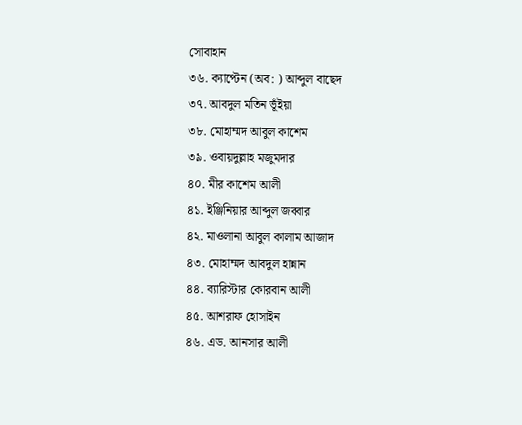সোবাহান
৩৬. ক্যাপ্টেন (অব: ) আব্দুল বাছেদ
৩৭. আবদুল মতিন ভূঁইয়া
৩৮. মোহাম্মদ আবুল কাশেম
৩৯. ওবায়দুল্লাহ মজুমদার
৪০. মীর কাশেম আলী
৪১. ইঞ্জিনিয়ার আব্দুল জব্বার
৪২. মাওলানা আবুল কালাম আজাদ
৪৩. মোহাম্মদ আবদুল হান্নান
৪৪. ব্যারিস্টার কোরবান আলী
৪৫. আশরাফ হোসাইন
৪৬. এড. আনসার আলী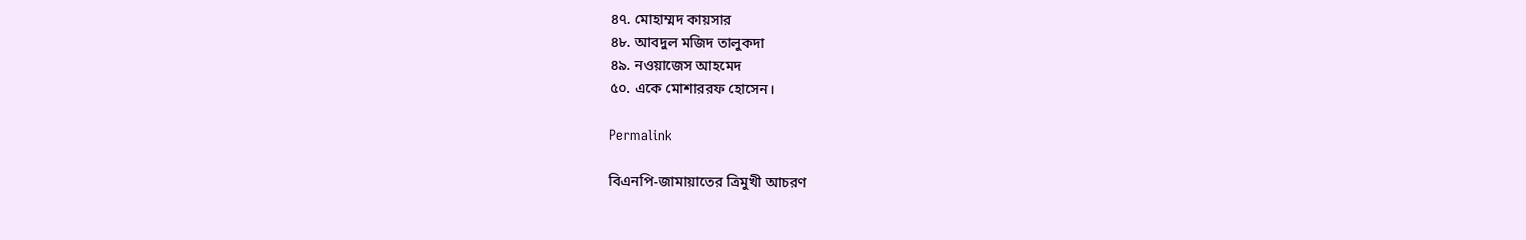৪৭. মোহাম্মদ কায়সার
৪৮. আবদুল মজিদ তালুকদা
৪৯. নওয়াজেস আহমেদ
৫০. একে মোশাররফ হোসেন।

Permalink

বিএনপি-জামায়াতের ত্রিমুখী আচরণ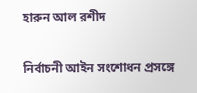হারুন আল রশীদ

নির্বাচনী আইন সংশোধন প্রসঙ্গে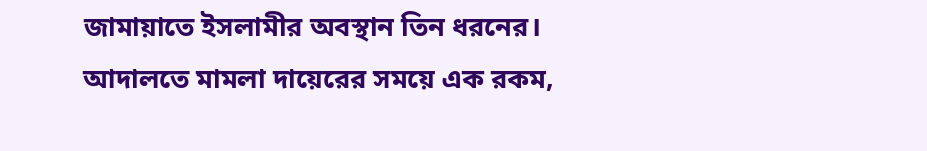জামায়াতে ইসলামীর অবস্থান তিন ধরনের। আদালতে মামলা দায়েরের সময়ে এক রকম,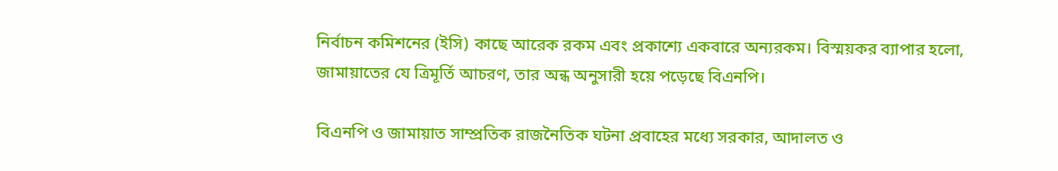নির্বাচন কমিশনের (ইসি) কাছে আরেক রকম এবং প্রকাশ্যে একবারে অন্যরকম। বিস্ময়কর ব্যাপার হলো, জামায়াতের যে ত্রিমূর্তি আচরণ, তার অন্ধ অনুসারী হয়ে পড়েছে বিএনপি।

বিএনপি ও জামায়াত সাম্প্রতিক রাজনৈতিক ঘটনা প্রবাহের মধ্যে সরকার, আদালত ও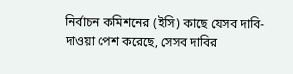নির্বাচন কমিশনের (ইসি) কাছে যেসব দাবি-দাওয়া পেশ করেছে, সেসব দাবির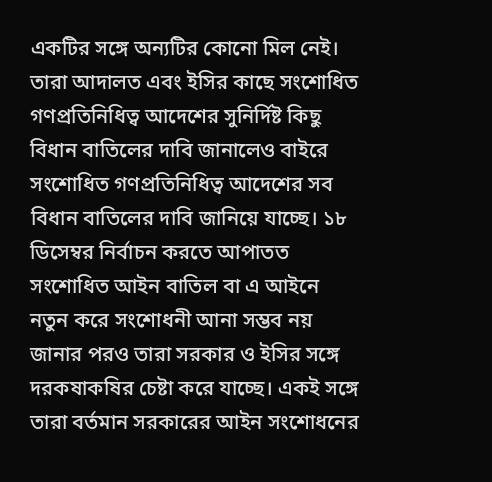একটির সঙ্গে অন্যটির কোনো মিল নেই। তারা আদালত এবং ইসির কাছে সংশোধিত গণপ্রতিনিধিত্ব আদেশের সুনির্দিষ্ট কিছু বিধান বাতিলের দাবি জানালেও বাইরে সংশোধিত গণপ্রতিনিধিত্ব আদেশের সব বিধান বাতিলের দাবি জানিয়ে যাচ্ছে। ১৮ ডিসেম্বর নির্বাচন করতে আপাতত সংশোধিত আইন বাতিল বা এ আইনে নতুন করে সংশোধনী আনা সম্ভব নয় জানার পরও তারা সরকার ও ইসির সঙ্গে দরকষাকষির চেষ্টা করে যাচ্ছে। একই সঙ্গে তারা বর্তমান সরকারের আইন সংশোধনের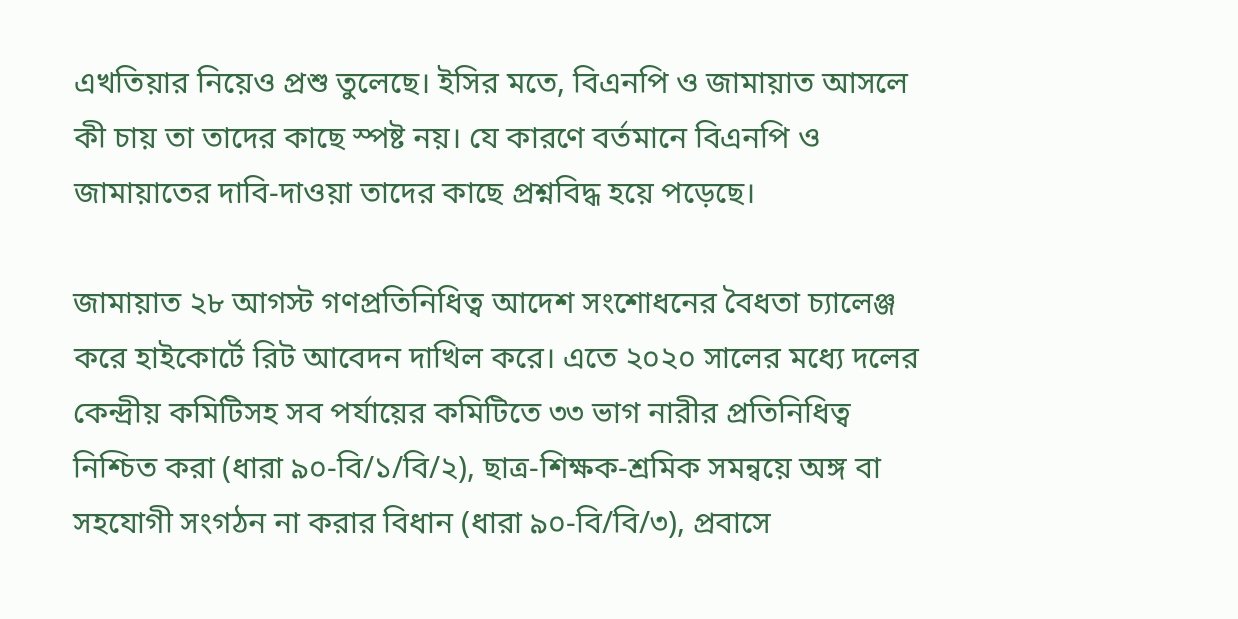এখতিয়ার নিয়েও প্রশু তুলেছে। ইসির মতে, বিএনপি ও জামায়াত আসলে কী চায় তা তাদের কাছে স্পষ্ট নয়। যে কারণে বর্তমানে বিএনপি ও জামায়াতের দাবি-দাওয়া তাদের কাছে প্রশ্নবিদ্ধ হয়ে পড়েছে।

জামায়াত ২৮ আগস্ট গণপ্রতিনিধিত্ব আদেশ সংশোধনের বৈধতা চ্যালেঞ্জ করে হাইকোর্টে রিট আবেদন দাখিল করে। এতে ২০২০ সালের মধ্যে দলের কেন্দ্রীয় কমিটিসহ সব পর্যায়ের কমিটিতে ৩৩ ভাগ নারীর প্রতিনিধিত্ব নিশ্চিত করা (ধারা ৯০-বি/১/বি/২), ছাত্র-শিক্ষক-শ্রমিক সমন্বয়ে অঙ্গ বা সহযোগী সংগঠন না করার বিধান (ধারা ৯০-বি/বি/৩), প্রবাসে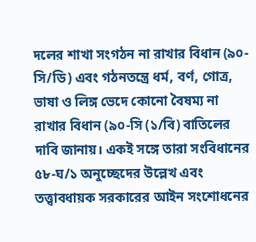দলের শাখা সংগঠন না রাখার বিধান (৯০-সি/ডি) এবং গঠনতন্ত্রে ধর্ম, বর্ণ, গোত্র, ভাষা ও লিঙ্গ ভেদে কোনো বৈষম্য না রাখার বিধান (৯০-সি (১/বি) বাতিলের দাবি জানায়। একই সঙ্গে তারা সংবিধানের ৫৮-ঘ/১ অনুচ্ছেদের উল্লেখ এবং তত্ত্বাবধায়ক সরকারের আইন সংশোধনের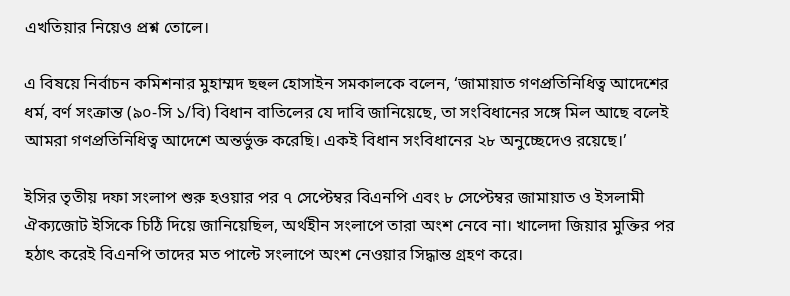এখতিয়ার নিয়েও প্রশ্ন তোলে।

এ বিষয়ে নির্বাচন কমিশনার মুহাম্মদ ছহুল হোসাইন সমকালকে বলেন, ‘জামায়াত গণপ্রতিনিধিত্ব আদেশের ধর্ম, বর্ণ সংক্রান্ত (৯০-সি ১/বি) বিধান বাতিলের যে দাবি জানিয়েছে, তা সংবিধানের সঙ্গে মিল আছে বলেই আমরা গণপ্রতিনিধিত্ব আদেশে অন্তর্ভুক্ত করেছি। একই বিধান সংবিধানের ২৮ অনুচ্ছেদেও রয়েছে।’

ইসির তৃতীয় দফা সংলাপ শুরু হওয়ার পর ৭ সেপ্টেম্বর বিএনপি এবং ৮ সেপ্টেম্বর জামায়াত ও ইসলামী ঐক্যজোট ইসিকে চিঠি দিয়ে জানিয়েছিল, অর্থহীন সংলাপে তারা অংশ নেবে না। খালেদা জিয়ার মুক্তির পর হঠাৎ করেই বিএনপি তাদের মত পাল্টে সংলাপে অংশ নেওয়ার সিদ্ধান্ত গ্রহণ করে।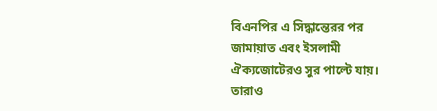বিএনপির এ সিদ্ধান্তেরর পর জামায়াত এবং ইসলামী ঐক্যজোটেরও সুর পাল্টে যায়। তারাও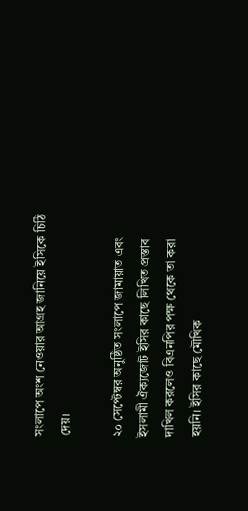সংলাপে অংশ নেওয়ার আগ্রহ জানিয়ে ইসিকে চিঠি দেয়।

২০ সেপ্টেম্বর অনুষ্ঠিত সংলাপে জামায়াত এবং ইসলামী ঐক্যজোট ইসির কাছে লিখিত প্রস্তাব দাখিল করলেও বিএনপির পক্ষ থেকে তা করা হয়নি। ইসির কাছে মৌখিক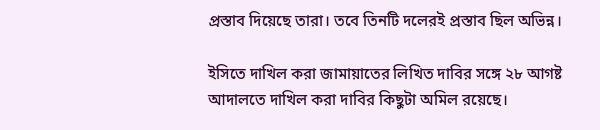প্রস্তাব দিয়েছে তারা। তবে তিনটি দলেরই প্রস্তাব ছিল অভিন্ন।

ইসিতে দাখিল করা জামায়াতের লিখিত দাবির সঙ্গে ২৮ আগষ্ট আদালতে দাখিল করা দাবির কিছুটা অমিল রয়েছে।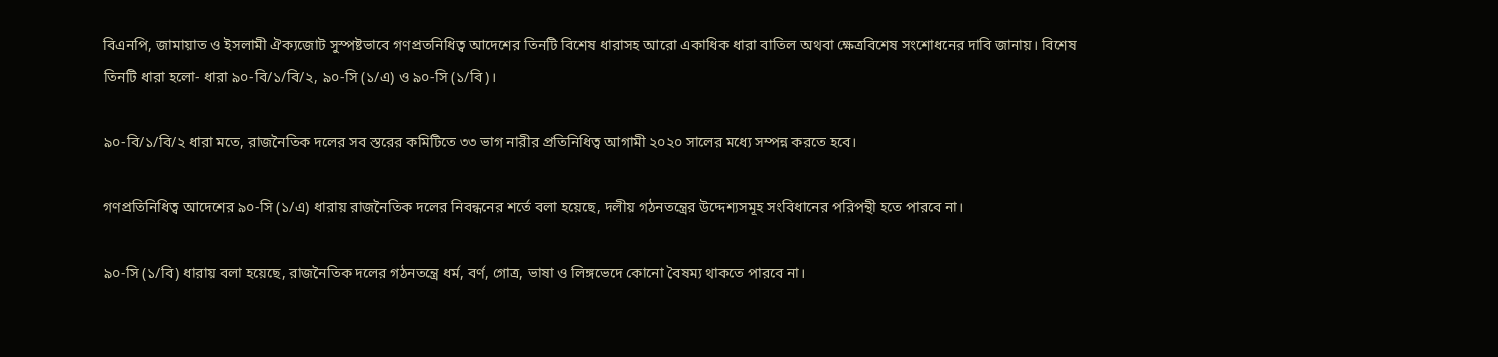বিএনপি, জামায়াত ও ইসলামী ঐক্যজোট সুস্পষ্টভাবে গণপ্রতনিধিত্ব আদেশের তিনটি বিশেষ ধারাসহ আরো একাধিক ধারা বাতিল অথবা ক্ষেত্রবিশেষ সংশোধনের দাবি জানায়। বিশেষ তিনটি ধারা হলো- ধারা ৯০-বি/১/বি/২, ৯০-সি (১/এ) ও ৯০-সি (১/বি)।

৯০-বি/১/বি/২ ধারা মতে, রাজনৈতিক দলের সব স্তরের কমিটিতে ৩৩ ভাগ নারীর প্রতিনিধিত্ব আগামী ২০২০ সালের মধ্যে সম্পন্ন করতে হবে।

গণপ্রতিনিধিত্ব আদেশের ৯০-সি (১/এ) ধারায় রাজনৈতিক দলের নিবন্ধনের শর্তে বলা হয়েছে, দলীয় গঠনতন্ত্রের উদ্দেশ্যসমূহ সংবিধানের পরিপন্থী হতে পারবে না।

৯০-সি (১/বি) ধারায় বলা হয়েছে, রাজনৈতিক দলের গঠনতন্ত্রে ধর্ম, বর্ণ, গোত্র, ভাষা ও লিঙ্গভেদে কোনো বৈষম্য থাকতে পারবে না।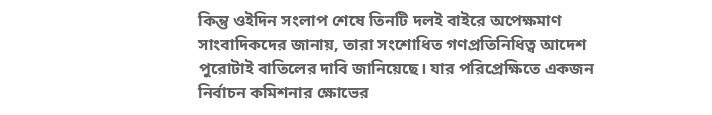কিন্তু ওইদিন সংলাপ শেষে তিনটি দলই বাইরে অপেক্ষমাণ সাংবাদিকদের জানায়, তারা সংশোধিত গণপ্রতিনিধিত্ব আদেশ পুরোটাই বাতিলের দাবি জানিয়েছে। যার পরিপ্রেক্ষিতে একজন নির্বাচন কমিশনার ক্ষোভের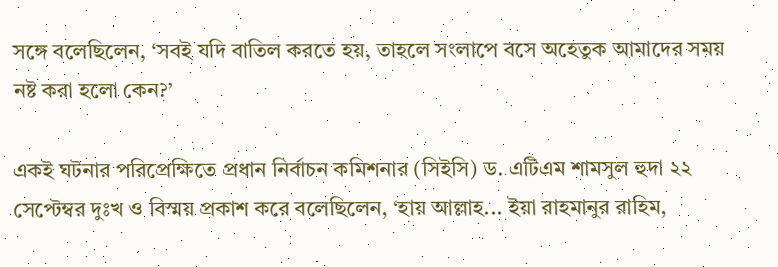সঙ্গে বলেছিলেন, ‘সবই যদি বাতিল করতে হয়, তাহলে সংলাপে বসে অহেতুক আমাদের সময় নষ্ট করা হলো কেন?’

একই ঘটনার পরিপ্রেক্ষিতে প্রধান নির্বাচন কমিশনার (সিইসি) ড. এটিএম শামসুল হুদা ২২ সেপ্টেম্বর দুঃখ ও বিস্ময় প্রকাশ করে বলেছিলেন, ‘হায় আল্লাহ... ইয়া রাহমানুর রাহিম,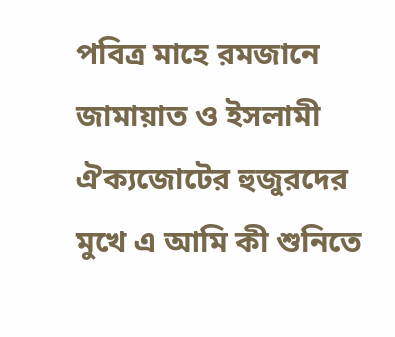পবিত্র মাহে রমজানে জামায়াত ও ইসলামী ঐক্যজোটের হুজুরদের মুখে এ আমি কী শুনিতে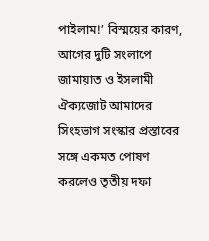পাইলাম!’ বিস্ময়ের কারণ, আগের দুটি সংলাপে জামায়াত ও ইসলামী ঐক্যজোট আমাদের সিংহভাগ সংস্কার প্রস্তাবের সঙ্গে একমত পোষণ করলেও তৃতীয় দফা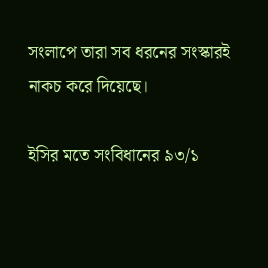সংলাপে তারা সব ধরনের সংস্কারই নাকচ করে দিয়েছে।

ইসির মতে সংবিধানের ৯৩/১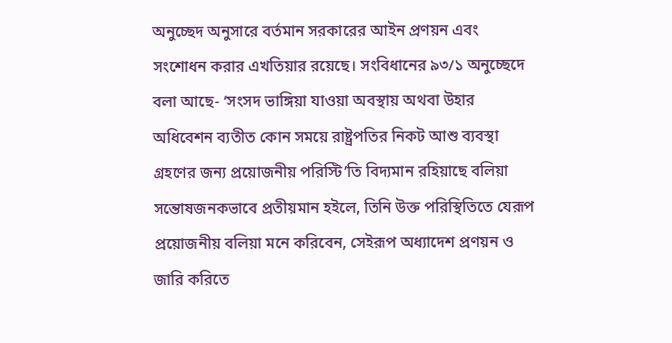অনুচ্ছেদ অনুসারে বর্তমান সরকারের আইন প্রণয়ন এবং সংশোধন করার এখতিয়ার রয়েছে। সংবিধানের ৯৩/১ অনুচ্ছেদে বলা আছে- ‘সংসদ ভাঙ্গিয়া যাওয়া অবস্থায় অথবা উহার অধিবেশন ব্যতীত কোন সময়ে রাষ্ট্রপতির নিকট আশু ব্যবস্থা গ্রহণের জন্য প্রয়োজনীয় পরিস্টি’তি বিদ্যমান রহিয়াছে বলিয়া সন্তোষজনকভাবে প্রতীয়মান হইলে, তিনি উক্ত পরিস্থিতিতে যেরূপ প্রয়োজনীয় বলিয়া মনে করিবেন, সেইরূপ অধ্যাদেশ প্রণয়ন ও জারি করিতে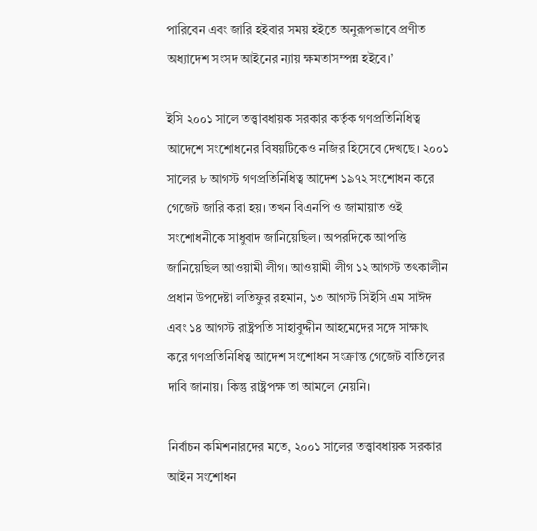পারিবেন এবং জারি হইবার সময় হইতে অনুরূপভাবে প্রণীত অধ্যাদেশ সংসদ আইনের ন্যায় ক্ষমতাসম্পন্ন হইবে।’

ইসি ২০০১ সালে তত্ত্বাবধায়ক সরকার কর্তৃক গণপ্রতিনিধিত্ব আদেশে সংশোধনের বিষয়টিকেও নজির হিসেবে দেখছে। ২০০১ সালের ৮ আগস্ট গণপ্রতিনিধিত্ব আদেশ ১৯৭২ সংশোধন করে গেজেট জারি করা হয়। তখন বিএনপি ও জামায়াত ওই সংশোধনীকে সাধুবাদ জানিয়েছিল। অপরদিকে আপত্তি জানিয়েছিল আওয়ামী লীগ। আওয়ামী লীগ ১২ আগস্ট তৎকালীন প্রধান উপদেষ্টা লতিফুর রহমান, ১৩ আগস্ট সিইসি এম সাঈদ এবং ১৪ আগস্ট রাষ্ট্রপতি সাহাবুদ্দীন আহমেদের সঙ্গে সাক্ষাৎ করে গণপ্রতিনিধিত্ব আদেশ সংশোধন সংক্রান্ত গেজেট বাতিলের দাবি জানায়। কিন্তু রাষ্ট্রপক্ষ তা আমলে নেয়নি।

নির্বাচন কমিশনারদের মতে, ২০০১ সালের তত্ত্বাবধায়ক সরকার আইন সংশোধন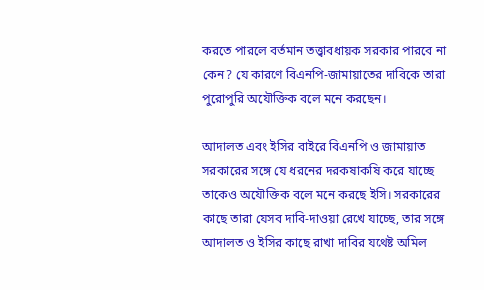করতে পারলে বর্তমান তত্ত্বাবধায়ক সরকার পারবে না কেন? যে কারণে বিএনপি-জামায়াতের দাবিকে তারা পুরোপুরি অযৌক্তিক বলে মনে করছেন।

আদালত এবং ইসির বাইরে বিএনপি ও জামায়াত সরকারের সঙ্গে যে ধরনের দরকষাকষি করে যাচ্ছে তাকেও অযৌক্তিক বলে মনে করছে ইসি। সরকারের কাছে তারা যেসব দাবি-দাওয়া রেখে যাচ্ছে, তার সঙ্গে আদালত ও ইসির কাছে রাখা দাবির যথেষ্ট অমিল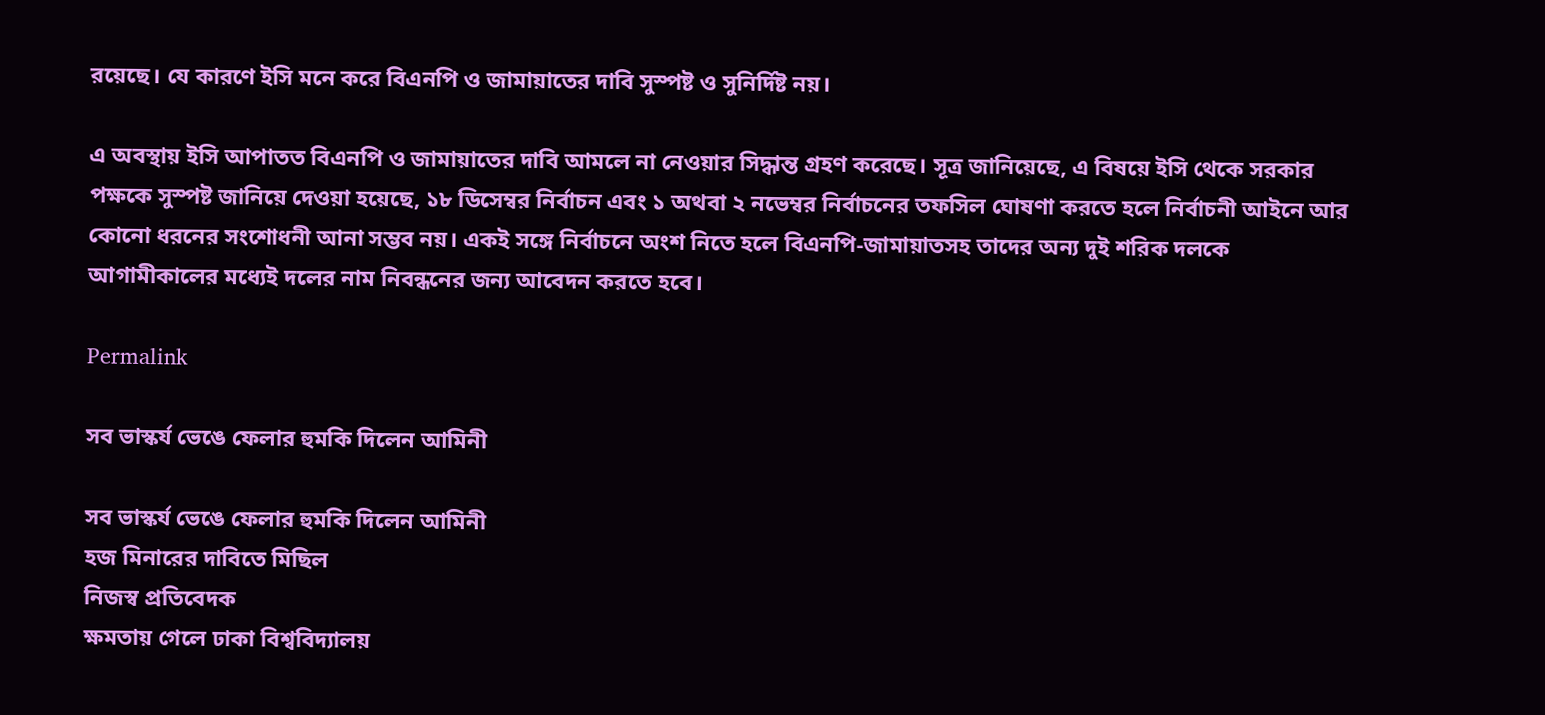রয়েছে। যে কারণে ইসি মনে করে বিএনপি ও জামায়াতের দাবি সুস্পষ্ট ও সুনির্দিষ্ট নয়।

এ অবস্থায় ইসি আপাতত বিএনপি ও জামায়াতের দাবি আমলে না নেওয়ার সিদ্ধান্ত গ্রহণ করেছে। সূত্র জানিয়েছে, এ বিষয়ে ইসি থেকে সরকার পক্ষকে সুস্পষ্ট জানিয়ে দেওয়া হয়েছে, ১৮ ডিসেম্বর নির্বাচন এবং ১ অথবা ২ নভেম্বর নির্বাচনের তফসিল ঘোষণা করতে হলে নির্বাচনী আইনে আর কোনো ধরনের সংশোধনী আনা সম্ভব নয়। একই সঙ্গে নির্বাচনে অংশ নিতে হলে বিএনপি-জামায়াতসহ তাদের অন্য দুই শরিক দলকে আগামীকালের মধ্যেই দলের নাম নিবন্ধনের জন্য আবেদন করতে হবে।

Permalink

সব ভাস্কর্য ভেঙে ফেলার হুমকি দিলেন আমিনী

সব ভাস্কর্য ভেঙে ফেলার হুমকি দিলেন আমিনী
হজ মিনারের দাবিতে মিছিল
নিজস্ব প্রতিবেদক
ক্ষমতায় গেলে ঢাকা বিশ্ববিদ্যালয়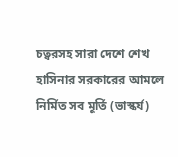চত্বরসহ সারা দেশে শেখ হাসিনার সরকারের আমলে নির্মিত সব মূর্তি (ভাস্কর্য)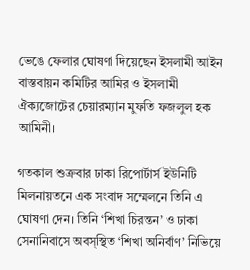ভেঙে ফেলার ঘোষণা দিয়েছেন ইসলামী আইন বাস্তবায়ন কমিটির আমির ও ইসলামী ঐক্যজোটের চেয়ারম্যান মুফতি ফজলুল হক আমিনী।

গতকাল শুক্রবার ঢাকা রিপোর্টার্স ইউনিটি মিলনায়তনে এক সংবাদ সম্মেলনে তিনি এ ঘোষণা দেন। তিনি ‘শিখা চিরন্তন’ ও ঢাকা সেনানিবাসে অবস্স্থিত ‘শিখা অনির্বাণ’ নিভিয়ে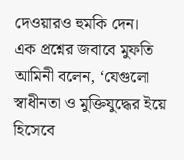দেওয়ারও হুমকি দেন।
এক প্রশ্নের জবাবে মুফতি আমিনী বলেন, ‘যেগুলো স্বাধীনতা ও মুক্তিযুদ্ধের ইয়ে হিসেবে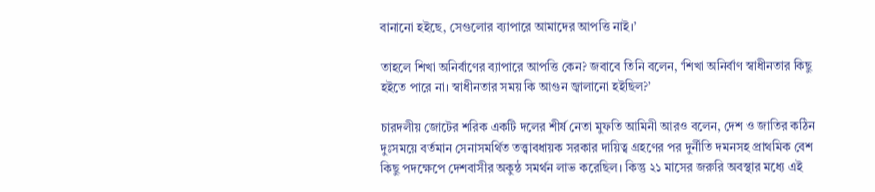বানানো হইছে, সেগুলোর ব্যাপারে আমাদের আপত্তি নাই।’

তাহলে শিখা অনির্বাণের ব্যাপারে আপত্তি কেন? জবাবে তিনি বলেন, ‘শিখা অনির্বাণ স্বাধীনতার কিছু হইতে পারে না। স্বাধীনতার সময় কি আগুন জ্বালানো হইছিল?’

চারদলীয় জোটের শরিক একটি দলের শীর্ষ নেতা মুফতি আমিনী আরও বলেন, দেশ ও জাতির কঠিন দুঃসময়ে বর্তমান সেনাসমর্থিত তত্ত্বাবধায়ক সরকার দায়িত্ব গ্রহণের পর দুর্নীতি দমনসহ প্রাথমিক বেশ কিছু পদক্ষেপে দেশবাসীর অকুন্ঠ সমর্থন লাভ করেছিল। কিন্তু ২১ মাসের জরুরি অবস্থার মধ্যে এই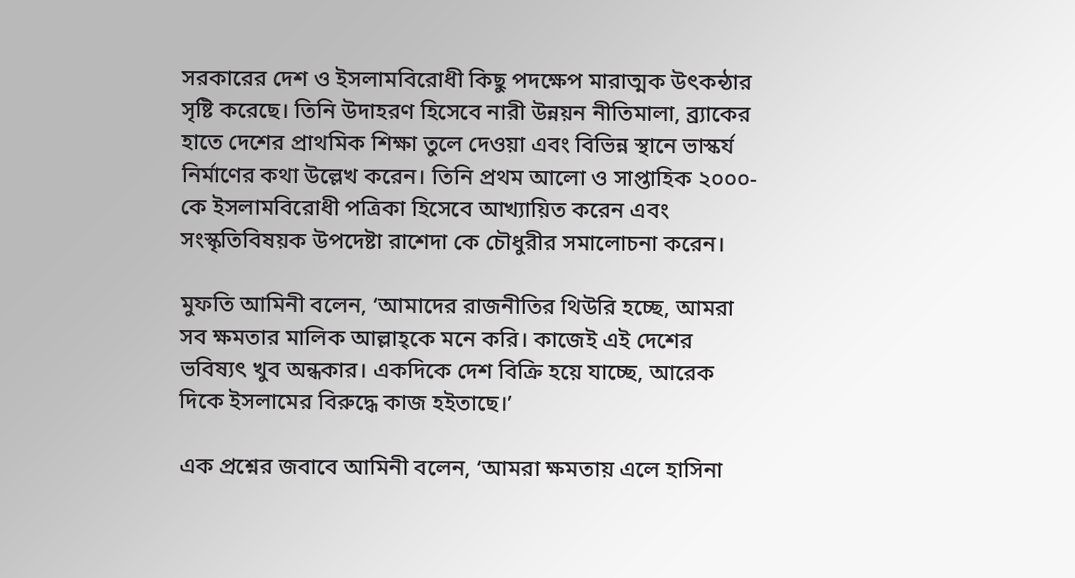সরকারের দেশ ও ইসলামবিরোধী কিছু পদক্ষেপ মারাত্মক উৎকন্ঠার সৃষ্টি করেছে। তিনি উদাহরণ হিসেবে নারী উন্নয়ন নীতিমালা, ব্র্যাকের হাতে দেশের প্রাথমিক শিক্ষা তুলে দেওয়া এবং বিভিন্ন স্থানে ভাস্কর্য নির্মাণের কথা উল্লেখ করেন। তিনি প্রথম আলো ও সাপ্তাহিক ২০০০-কে ইসলামবিরোধী পত্রিকা হিসেবে আখ্যায়িত করেন এবং সংস্কৃতিবিষয়ক উপদেষ্টা রাশেদা কে চৌধুরীর সমালোচনা করেন।

মুফতি আমিনী বলেন, ‘আমাদের রাজনীতির থিউরি হচ্ছে, আমরা সব ক্ষমতার মালিক আল্লাহ্কে মনে করি। কাজেই এই দেশের ভবিষ্যৎ খুব অন্ধকার। একদিকে দেশ বিক্রি হয়ে যাচ্ছে, আরেক দিকে ইসলামের বিরুদ্ধে কাজ হইতাছে।’

এক প্রশ্নের জবাবে আমিনী বলেন, ‘আমরা ক্ষমতায় এলে হাসিনা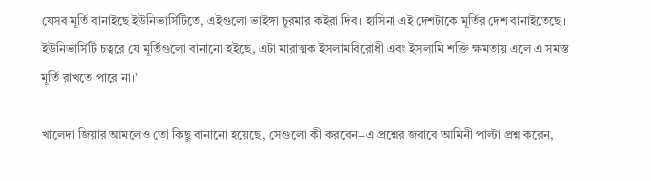যেসব মূর্তি বানাইছে ইউনিভার্সিটিতে, এইগুলো ভাইঙ্গা চুরমার কইরা দিব। হাসিনা এই দেশটাকে মূর্তির দেশ বানাইতেছে। ইউনিভার্সিটি চত্বরে যে মূর্তিগুলো বানানো হইছে, এটা মারাত্মক ইসলামবিরোধী এবং ইসলামি শক্তি ক্ষমতায় এলে এ সমস্ত মূর্তি রাখতে পারে না।’

খালেদা জিয়ার আমলেও তো কিছু বানানো হয়েছে, সেগুলো কী করবেন−এ প্রশ্নের জবাবে আমিনী পাল্টা প্রশ্ন করেন,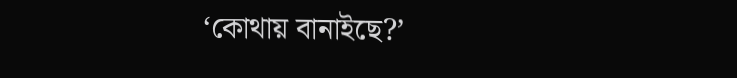‘কোথায় বানাইছে?’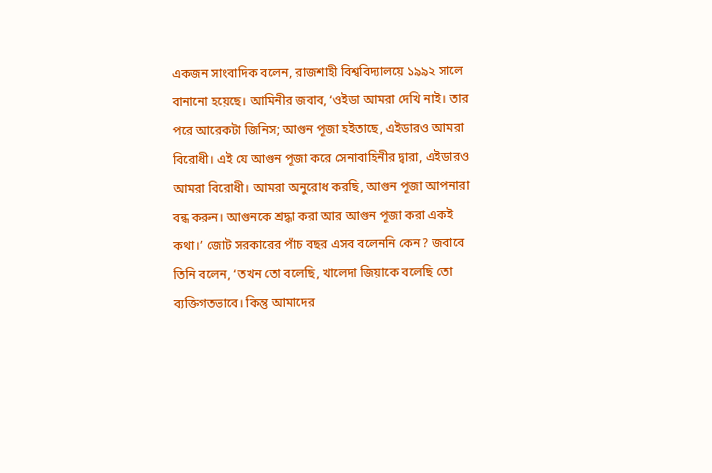একজন সাংবাদিক বলেন, রাজশাহী বিশ্ববিদ্যালয়ে ১৯৯২ সালে বানানো হয়েছে। আমিনীর জবাব, ‘ওইডা আমরা দেখি নাই। তার পরে আরেকটা জিনিস; আগুন পূজা হইতাছে, এইডারও আমরা বিরোধী। এই যে আগুন পূজা করে সেনাবাহিনীর দ্বারা, এইডারও আমরা বিরোধী। আমরা অনুরোধ করছি, আগুন পূজা আপনারা বন্ধ করুন। আগুনকে শ্রদ্ধা করা আর আগুন পূজা করা একই কথা।’ জোট সরকারের পাঁচ বছর এসব বলেননি কেন? জবাবে তিনি বলেন, ‘তখন তো বলেছি, খালেদা জিয়াকে বলেছি তো ব্যক্তিগতভাবে। কিন্তু আমাদের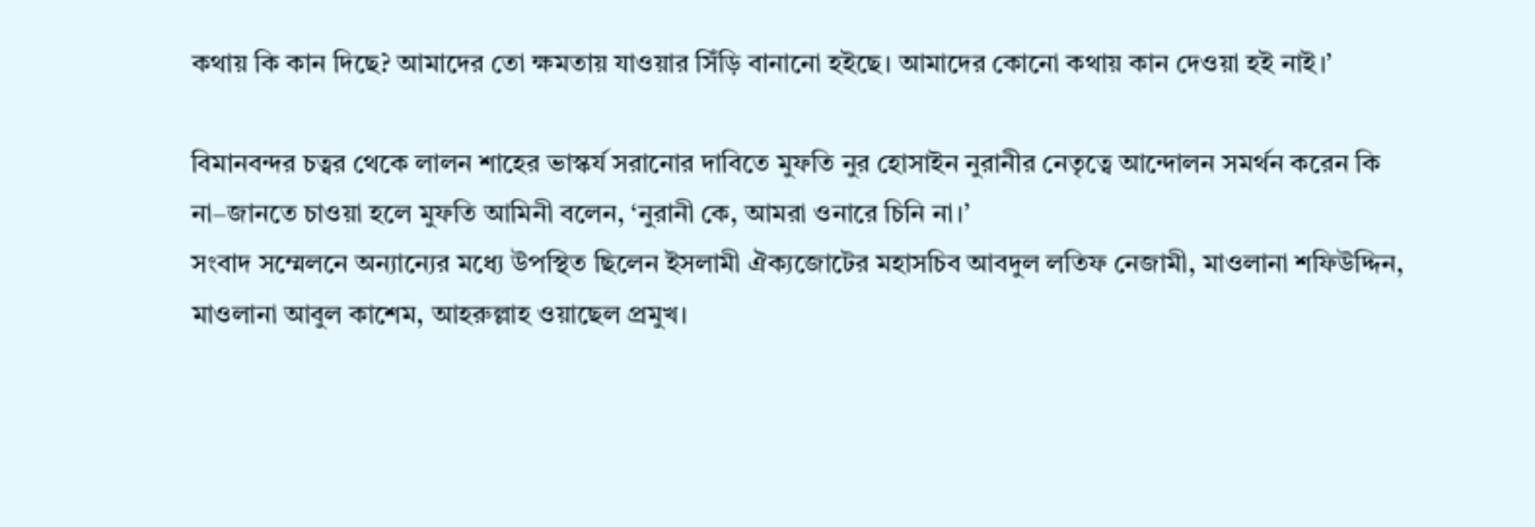কথায় কি কান দিছে? আমাদের তো ক্ষমতায় যাওয়ার সিঁড়ি বানানো হইছে। আমাদের কোনো কথায় কান দেওয়া হই নাই।’

বিমানবন্দর চত্বর থেকে লালন শাহের ভাস্কর্য সরানোর দাবিতে মুফতি নুর হোসাইন নুরানীর নেতৃত্বে আন্দোলন সমর্থন করেন কি না−জানতে চাওয়া হলে মুফতি আমিনী বলেন, ‘নুরানী কে, আমরা ওনারে চিনি না।’
সংবাদ সম্মেলনে অন্যান্যের মধ্যে উপস্থিত ছিলেন ইসলামী ঐক্যজোটের মহাসচিব আবদুল লতিফ নেজামী, মাওলানা শফিউদ্দিন, মাওলানা আবুল কাশেম, আহরুল্লাহ ওয়াছেল প্রমুখ।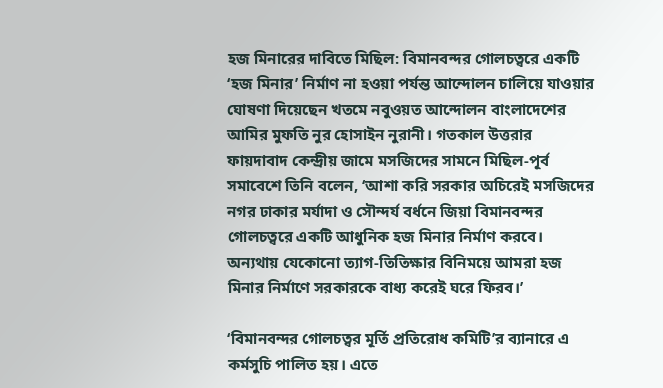হজ মিনারের দাবিতে মিছিল: বিমানবন্দর গোলচত্বরে একটি ‘হজ মিনার’ নির্মাণ না হওয়া পর্যন্ত আন্দোলন চালিয়ে যাওয়ার ঘোষণা দিয়েছেন খতমে নবুওয়ত আন্দোলন বাংলাদেশের আমির মুফতি নুর হোসাইন নুরানী। গতকাল উত্তরার ফায়দাবাদ কেন্দ্রীয় জামে মসজিদের সামনে মিছিল-পূর্ব সমাবেশে তিনি বলেন, ‘আশা করি সরকার অচিরেই মসজিদের নগর ঢাকার মর্যাদা ও সৌন্দর্য বর্ধনে জিয়া বিমানবন্দর গোলচত্বরে একটি আধুনিক হজ মিনার নির্মাণ করবে। অন্যথায় যেকোনো ত্যাগ-তিতিক্ষার বিনিময়ে আমরা হজ মিনার নির্মাণে সরকারকে বাধ্য করেই ঘরে ফিরব।’

‘বিমানবন্দর গোলচত্বর মূর্তি প্রতিরোধ কমিটি’র ব্যানারে এ কর্মসুচি পালিত হয়। এতে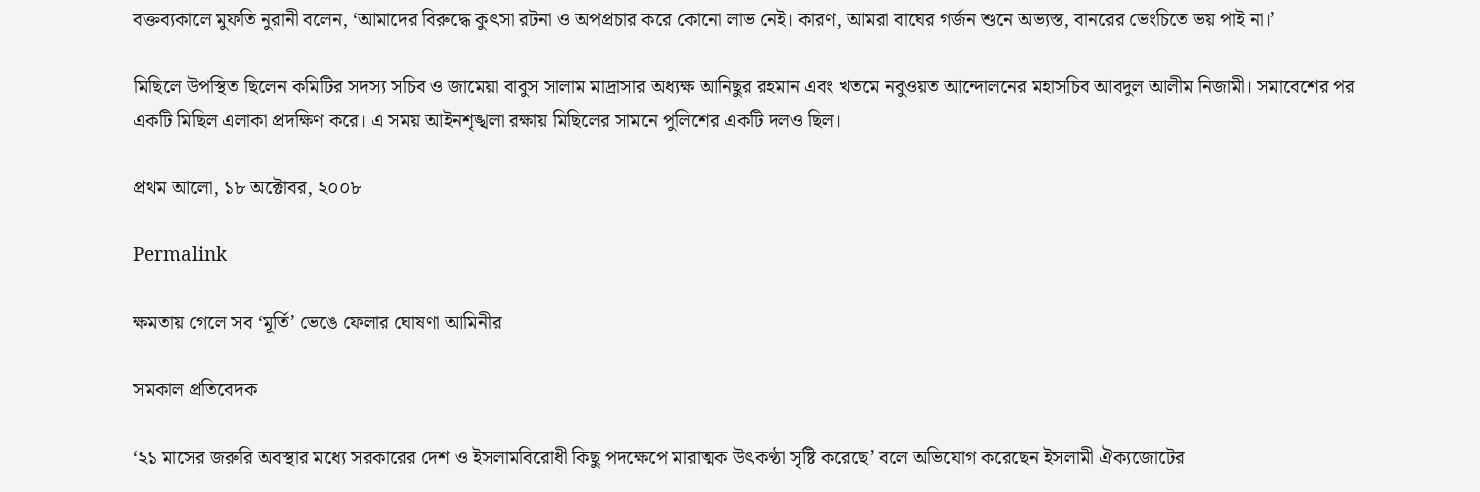বক্তব্যকালে মুফতি নুরানী বলেন, ‘আমাদের বিরুদ্ধে কুৎসা রটনা ও অপপ্রচার করে কোনো লাভ নেই। কারণ, আমরা বাঘের গর্জন শুনে অভ্যস্ত, বানরের ভেংচিতে ভয় পাই না।’

মিছিলে উপস্থিত ছিলেন কমিটির সদস্য সচিব ও জামেয়া বাবুস সালাম মাদ্রাসার অধ্যক্ষ আনিছুর রহমান এবং খতমে নবুওয়ত আন্দোলনের মহাসচিব আবদুল আলীম নিজামী। সমাবেশের পর একটি মিছিল এলাকা প্রদক্ষিণ করে। এ সময় আইনশৃঙ্খলা রক্ষায় মিছিলের সামনে পুলিশের একটি দলও ছিল।

প্রথম আলো, ১৮ অক্টোবর, ২০০৮

Permalink

ক্ষমতায় গেলে সব ‘মূর্তি’ ভেঙে ফেলার ঘোষণা আমিনীর

সমকাল প্রতিবেদক

‘২১ মাসের জরুরি অবস্থার মধ্যে সরকারের দেশ ও ইসলামবিরোধী কিছু পদক্ষেপে মারাত্মক উৎকণ্ঠা সৃষ্টি করেছে’ বলে অভিযোগ করেছেন ইসলামী ঐক্যজোটের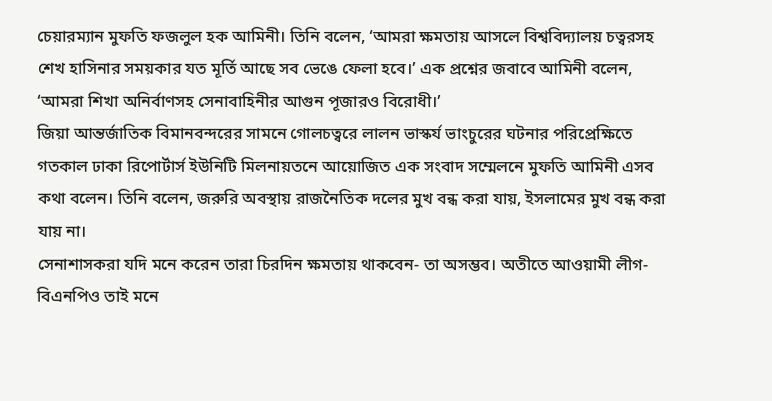চেয়ারম্যান মুফতি ফজলুল হক আমিনী। তিনি বলেন, ‘আমরা ক্ষমতায় আসলে বিশ্ববিদ্যালয় চত্বরসহ শেখ হাসিনার সময়কার যত মূর্তি আছে সব ভেঙে ফেলা হবে।’ এক প্রশ্নের জবাবে আমিনী বলেন, ‘আমরা শিখা অনির্বাণসহ সেনাবাহিনীর আগুন পূজারও বিরোধী।’
জিয়া আন্তর্জাতিক বিমানবন্দরের সামনে গোলচত্বরে লালন ভাস্কর্য ভাংচুরের ঘটনার পরিপ্রেক্ষিতে গতকাল ঢাকা রিপোর্টার্স ইউনিটি মিলনায়তনে আয়োজিত এক সংবাদ সম্মেলনে মুফতি আমিনী এসব কথা বলেন। তিনি বলেন, জরুরি অবস্থায় রাজনৈতিক দলের মুখ বন্ধ করা যায়, ইসলামের মুখ বন্ধ করা যায় না।
সেনাশাসকরা যদি মনে করেন তারা চিরদিন ক্ষমতায় থাকবেন- তা অসম্ভব। অতীতে আওয়ামী লীগ-বিএনপিও তাই মনে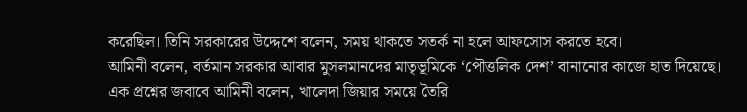করেছিল। তিনি সরকারের উদ্দেশে বলেন, সময় থাকতে সতর্ক না হলে আফসোস করতে হবে।
আমিনী বলেন, বর্তমান সরকার আবার মুসলমানদের মাতৃভূমিকে ‘পৌত্তলিক দেশ’ বানানোর কাজে হাত দিয়েছে। এক প্রশ্নের জবাবে আমিনী বলেন, খালেদা জিয়ার সময়ে তৈরি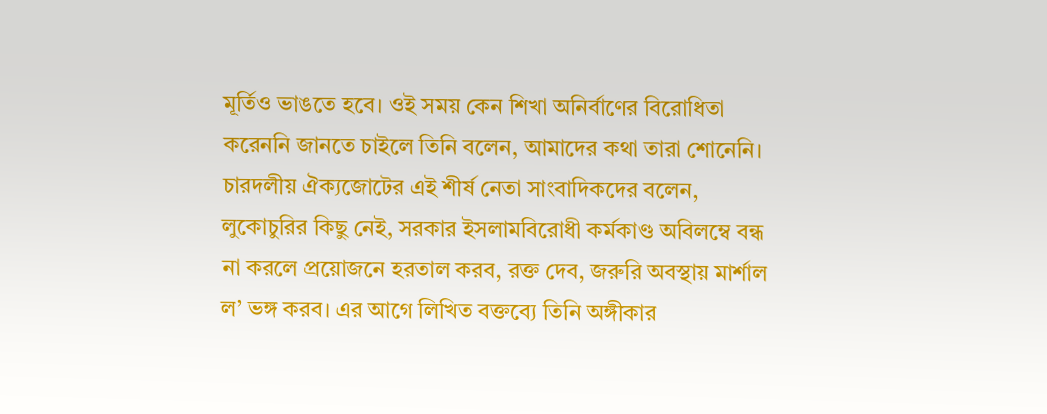মূর্তিও ভাঙতে হবে। ওই সময় কেন শিখা অনির্বাণের বিরোধিতা করেননি জানতে চাইলে তিনি বলেন, আমাদের কথা তারা শোনেনি।
চারদলীয় ঐক্যজোটের এই শীর্ষ নেতা সাংবাদিকদের বলেন, লুকোচুরির কিছু নেই, সরকার ইসলামবিরোধী কর্মকাণ্ড অবিলম্বে বন্ধ না করলে প্রয়োজনে হরতাল করব, রক্ত দেব, জরুরি অবস্থায় মার্শাল ল’ ভঙ্গ করব। এর আগে লিখিত বক্তব্যে তিনি অঙ্গীকার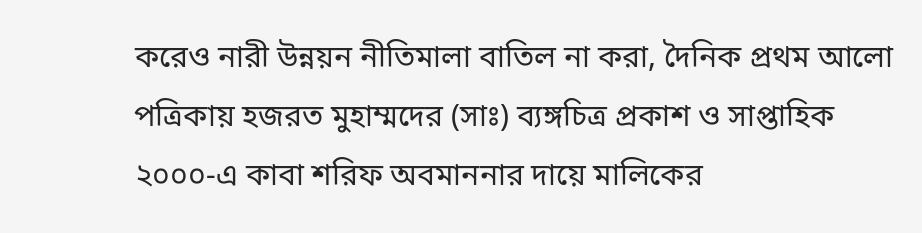করেও নারী উন্নয়ন নীতিমালা বাতিল না করা, দৈনিক প্রথম আলো পত্রিকায় হজরত মুহাম্মদের (সাঃ) ব্যঙ্গচিত্র প্রকাশ ও সাপ্তাহিক ২০০০-এ কাবা শরিফ অবমাননার দায়ে মালিকের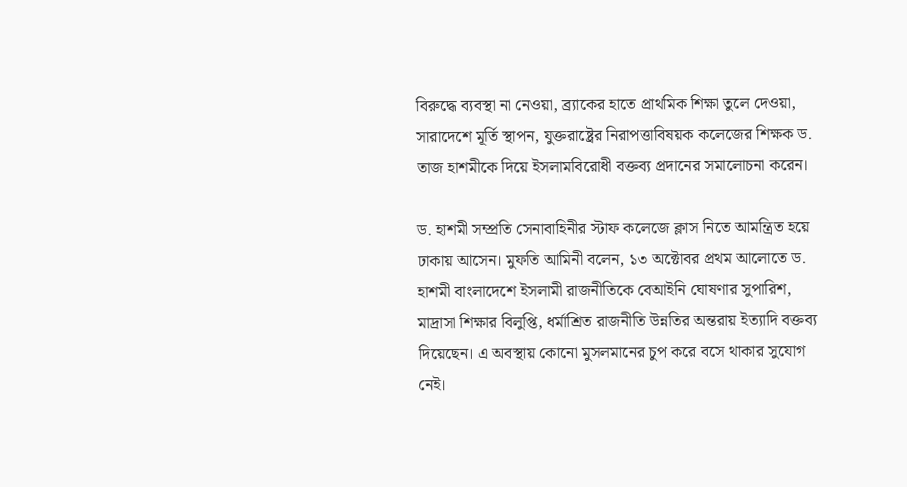বিরুদ্ধে ব্যবস্থা না নেওয়া, ব্র্যাকের হাতে প্রাথমিক শিক্ষা তুলে দেওয়া, সারাদেশে মূর্তি স্থাপন, যুক্তরাষ্ট্রের নিরাপত্তাবিষয়ক কলেজের শিক্ষক ড. তাজ হাশমীকে দিয়ে ইসলামবিরোধী বক্তব্য প্রদানের সমালোচনা করেন।

ড. হাশমী সম্প্রতি সেনাবাহিনীর স্টাফ কলেজে ক্লাস নিতে আমন্ত্রিত হয়ে ঢাকায় আসেন। মুফতি আমিনী বলেন, ১৩ অক্টোবর প্রথম আলোতে ড. হাশমী বাংলাদেশে ইসলামী রাজনীতিকে বেআইনি ঘোষণার সুপারিশ, মাদ্রাসা শিক্ষার বিলুপ্তি, ধর্মাশ্রিত রাজনীতি উন্নতির অন্তরায় ইত্যাদি বক্তব্য দিয়েছেন। এ অবস্থায় কোনো মুসলমানের চুপ করে বসে থাকার সুযোগ নেই।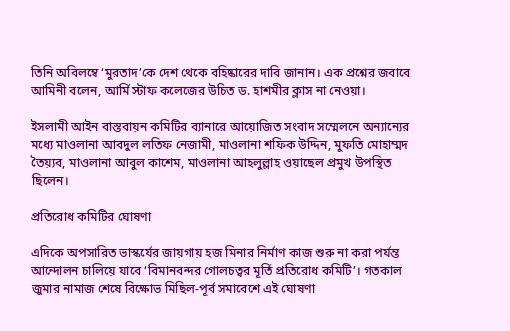তিনি অবিলম্বে ‘মুরতাদ’কে দেশ থেকে বহিষ্কারের দাবি জানান। এক প্রশ্নের জবাবে আমিনী বলেন, আর্মি স্টাফ কলেজের উচিত ড. হাশমীর ক্লাস না নেওয়া।

ইসলামী আইন বাস্তবায়ন কমিটির ব্যানারে আয়োজিত সংবাদ সম্মেলনে অন্যান্যের মধ্যে মাওলানা আবদুল লতিফ নেজামী, মাওলানা শফিক উদ্দিন, মুফতি মোহাম্মদ তৈয়্যব, মাওলানা আবুল কাশেম, মাওলানা আহলুল্লাহ ওয়াছেল প্রমুখ উপস্থিত ছিলেন।

প্রতিরোধ কমিটির ঘোষণা

এদিকে অপসারিত ভাস্কর্যের জায়গায় হজ মিনার নির্মাণ কাজ শুরু না করা পর্যন্ত আন্দোলন চালিয়ে যাবে ‘বিমানবন্দর গোলচত্বর মূর্তি প্রতিরোধ কমিটি’। গতকাল জুমার নামাজ শেষে বিক্ষোভ মিছিল-পূর্ব সমাবেশে এই ঘোষণা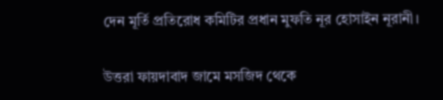দেন মূর্তি প্রতিরোধ কমিটির প্রধান মুফতি নূর হোসাইন নূরানী।

উত্তরা ফায়দাবাদ জামে মসজিদ থেকে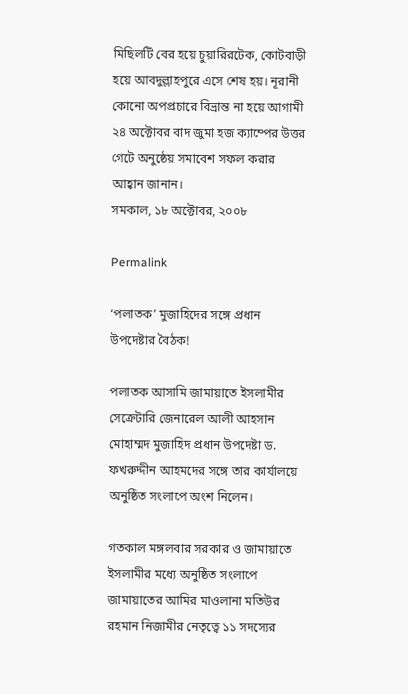মিছিলটি বের হয়ে চুয়ারিরটেক, কোটবাড়ী হয়ে আবদুল্লাহপুরে এসে শেষ হয়। নূরানী কোনো অপপ্রচারে বিভ্রান্ত না হয়ে আগামী ২৪ অক্টোবর বাদ জুমা হজ ক্যাম্পের উত্তর গেটে অনুষ্ঠেয় সমাবেশ সফল করার আহ্বান জানান।
সমকাল, ১৮ অক্টোবর, ২০০৮

Permalink

‘পলাতক’ মুজাহিদের সঙ্গে প্রধান উপদেষ্টার বৈঠক!

পলাতক আসামি জামায়াতে ইসলামীর সেক্রেটারি জেনারেল আলী আহসান মোহাম্মদ মুজাহিদ প্রধান উপদেষ্টা ড. ফখরুদ্দীন আহমদের সঙ্গে তার কার্যালয়ে অনুষ্ঠিত সংলাপে অংশ নিলেন।

গতকাল মঙ্গলবার সরকার ও জামায়াতে ইসলামীর মধ্যে অনুষ্ঠিত সংলাপে জামায়াতের আমির মাওলানা মতিউর রহমান নিজামীর নেতৃত্বে ১১ সদস্যের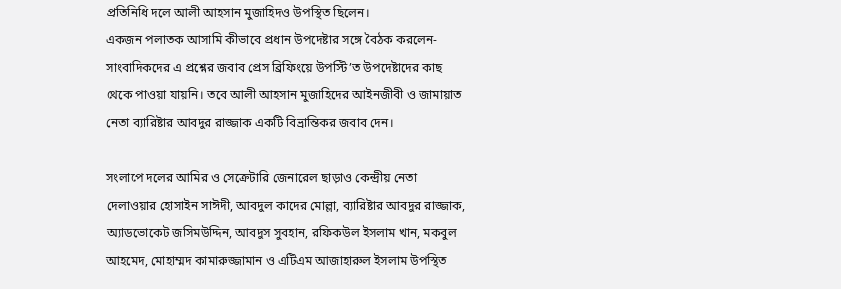প্রতিনিধি দলে আলী আহসান মুজাহিদও উপস্থিত ছিলেন।
একজন পলাতক আসামি কীভাবে প্রধান উপদেষ্টার সঙ্গে বৈঠক করলেন- সাংবাদিকদের এ প্রশ্নের জবাব প্রেস ব্রিফিংয়ে উপস্টি’ত উপদেষ্টাদের কাছ থেকে পাওয়া যায়নি। তবে আলী আহসান মুজাহিদের আইনজীবী ও জামায়াত নেতা ব্যারিষ্টার আবদুর রাজ্জাক একটি বিভ্রান্তিকর জবাব দেন।

সংলাপে দলের আমির ও সেক্রেটারি জেনারেল ছাড়াও কেন্দ্রীয় নেতা দেলাওয়ার হোসাইন সাঈদী, আবদুল কাদের মোল্লা, ব্যারিষ্টার আবদুর রাজ্জাক, অ্যাডভোকেট জসিমউদ্দিন, আবদুস সুবহান, রফিকউল ইসলাম খান, মকবুল আহমেদ, মোহাম্মদ কামারুজ্জামান ও এটিএম আজাহারুল ইসলাম উপস্থিত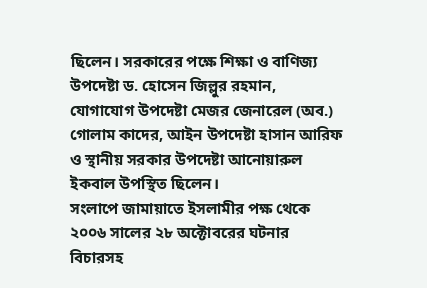ছিলেন। সরকারের পক্ষে শিক্ষা ও বাণিজ্য উপদেষ্টা ড. হোসেন জিল্লুর রহমান, যোগাযোগ উপদেষ্টা মেজর জেনারেল (অব.) গোলাম কাদের, আইন উপদেষ্টা হাসান আরিফ ও স্থানীয় সরকার উপদেষ্টা আনোয়ারুল ইকবাল উপস্থিত ছিলেন।
সংলাপে জামায়াতে ইসলামীর পক্ষ থেকে ২০০৬ সালের ২৮ অক্টোবরের ঘটনার বিচারসহ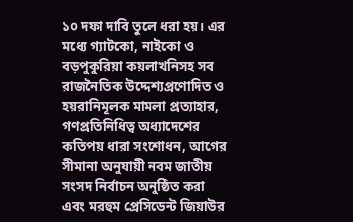১০ দফা দাবি তুলে ধরা হয়। এর মধ্যে গ্যাটকো, নাইকো ও বড়পুকুরিয়া কয়লাখনিসহ সব রাজনৈতিক উদ্দেশ্যপ্রণোদিত ও হয়রানিমূলক মামলা প্রত্যাহার, গণপ্রতিনিধিত্ব অধ্যাদেশের কতিপয় ধারা সংশোধন, আগের সীমানা অনুযায়ী নবম জাতীয় সংসদ নির্বাচন অনুষ্ঠিত করা এবং মরহুম প্রেসিডেন্ট জিয়াউর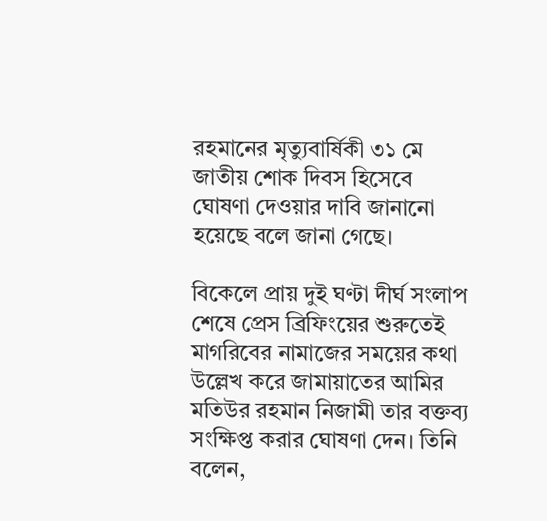রহমানের মৃত্যুবার্ষিকী ৩১ মে জাতীয় শোক দিবস হিসেবে ঘোষণা দেওয়ার দাবি জানানো হয়েছে বলে জানা গেছে।

বিকেলে প্রায় দুই ঘণ্টা দীর্ঘ সংলাপ শেষে প্রেস ব্রিফিংয়ের শুরুতেই মাগরিবের নামাজের সময়ের কথা উল্লেখ করে জামায়াতের আমির মতিউর রহমান নিজামী তার বক্তব্য সংক্ষিপ্ত করার ঘোষণা দেন। তিনি বলেন,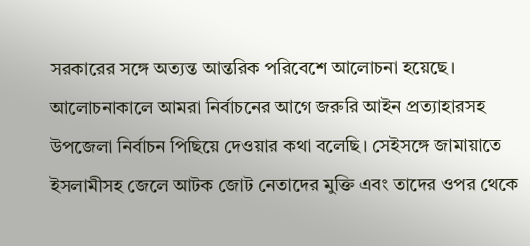সরকারের সঙ্গে অত্যন্ত আন্তরিক পরিবেশে আলোচনা হয়েছে। আলোচনাকালে আমরা নির্বাচনের আগে জরুরি আইন প্রত্যাহারসহ উপজেলা নির্বাচন পিছিয়ে দেওয়ার কথা বলেছি। সেইসঙ্গে জামায়াতে ইসলামীসহ জেলে আটক জোট নেতাদের মুক্তি এবং তাদের ওপর থেকে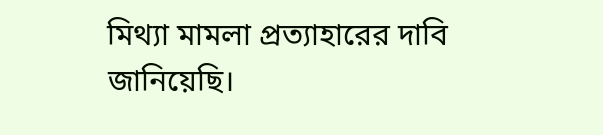মিথ্যা মামলা প্রত্যাহারের দাবি জানিয়েছি।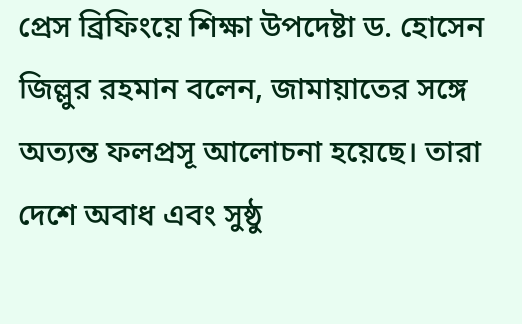প্রেস ব্রিফিংয়ে শিক্ষা উপদেষ্টা ড. হোসেন জিল্লুর রহমান বলেন, জামায়াতের সঙ্গে অত্যন্ত ফলপ্রসূ আলোচনা হয়েছে। তারা দেশে অবাধ এবং সুষ্ঠু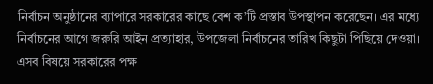নির্বাচন অনুষ্ঠানের ব্যাপারে সরকারের কাছে বেশ ক’টি প্রস্তাব উপস্থাপন করেছেন। এর মধ্যে নির্বাচনের আগে জরুরি আইন প্রত্যাহার, উপজেলা নির্বাচনের তারিখ কিছুটা পিছিয়ে দেওয়া। এসব বিষয়ে সরকারের পক্ষ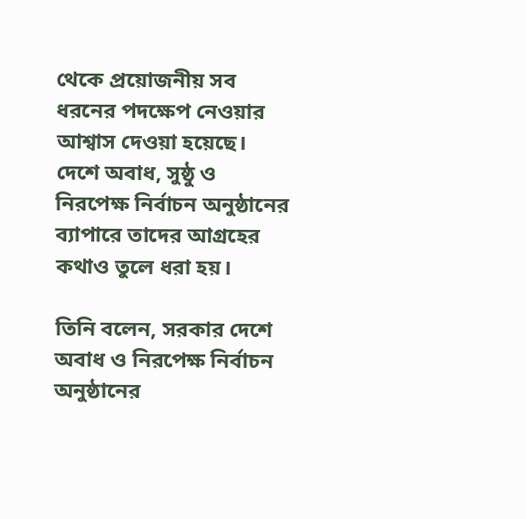থেকে প্রয়োজনীয় সব ধরনের পদক্ষেপ নেওয়ার আশ্বাস দেওয়া হয়েছে। দেশে অবাধ, সুষ্ঠু ও নিরপেক্ষ নির্বাচন অনুষ্ঠানের ব্যাপারে তাদের আগ্রহের কথাও তুলে ধরা হয়।

তিনি বলেন, সরকার দেশে অবাধ ও নিরপেক্ষ নির্বাচন অনুষ্ঠানের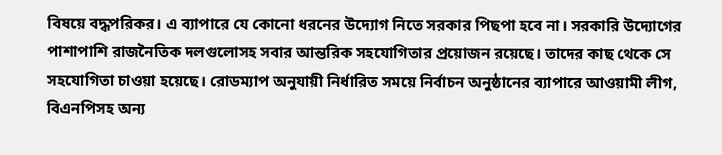বিষয়ে বদ্ধপরিকর। এ ব্যাপারে যে কোনো ধরনের উদ্যোগ নিতে সরকার পিছপা হবে না। সরকারি উদ্যোগের পাশাপাশি রাজনৈতিক দলগুলোসহ সবার আন্তরিক সহযোগিতার প্রয়োজন রয়েছে। তাদের কাছ থেকে সে সহযোগিতা চাওয়া হয়েছে। রোডম্যাপ অনুযায়ী নির্ধারিত সময়ে নির্বাচন অনুষ্ঠানের ব্যাপারে আওয়ামী লীগ, বিএনপিসহ অন্য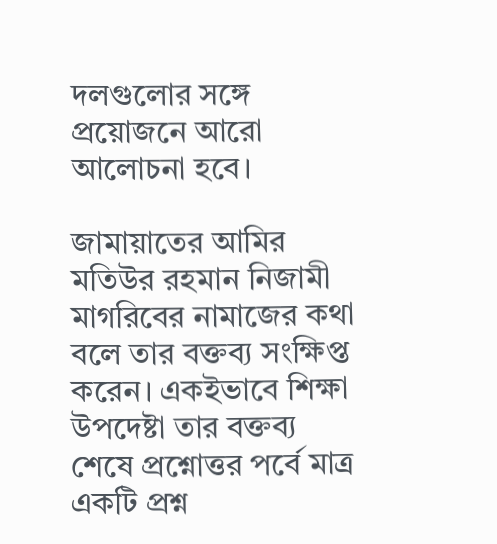দলগুলোর সঙ্গে প্রয়োজনে আরো আলোচনা হবে।

জামায়াতের আমির মতিউর রহমান নিজামী মাগরিবের নামাজের কথা বলে তার বক্তব্য সংক্ষিপ্ত করেন। একইভাবে শিক্ষা উপদেষ্টা তার বক্তব্য শেষে প্রশ্নোত্তর পর্বে মাত্র একটি প্রশ্ন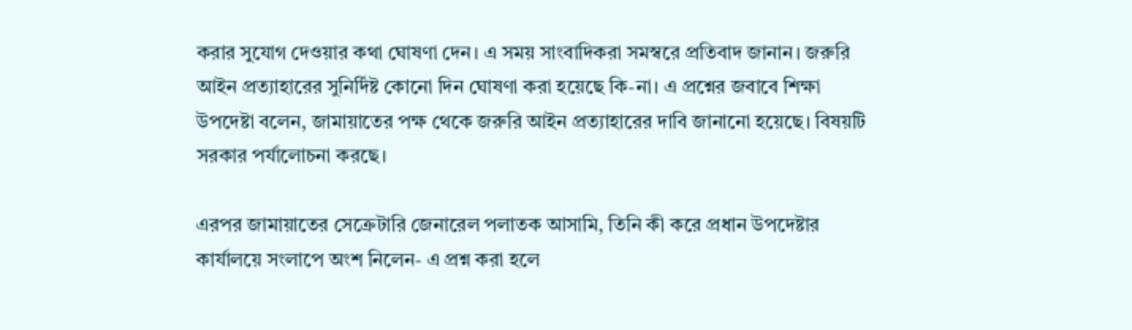করার সুযোগ দেওয়ার কথা ঘোষণা দেন। এ সময় সাংবাদিকরা সমস্বরে প্রতিবাদ জানান। জরুরি আইন প্রত্যাহারের সুনির্দিষ্ট কোনো দিন ঘোষণা করা হয়েছে কি-না। এ প্রশ্নের জবাবে শিক্ষা উপদেষ্টা বলেন, জামায়াতের পক্ষ থেকে জরুরি আইন প্রত্যাহারের দাবি জানানো হয়েছে। বিষয়টি সরকার পর্যালোচনা করছে।

এরপর জামায়াতের সেক্রেটারি জেনারেল পলাতক আসামি, তিনি কী করে প্রধান উপদেষ্টার কার্যালয়ে সংলাপে অংশ নিলেন- এ প্রশ্ন করা হলে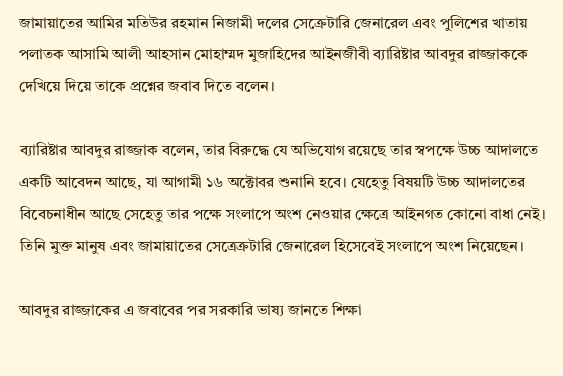জামায়াতের আমির মতিউর রহমান নিজামী দলের সেক্রেটারি জেনারেল এবং পুলিশের খাতায় পলাতক আসামি আলী আহসান মোহাম্মদ মুজাহিদের আইনজীবী ব্যারিষ্টার আবদুর রাজ্জাককে দেখিয়ে দিয়ে তাকে প্রশ্নের জবাব দিতে বলেন।

ব্যারিষ্টার আবদুর রাজ্জাক বলেন, তার বিরুদ্ধে যে অভিযোগ রয়েছে তার স্বপক্ষে উচ্চ আদালতে একটি আবেদন আছে, যা আগামী ১৬ অক্টোবর শুনানি হবে। যেহেতু বিষয়টি উচ্চ আদালতের বিবেচনাধীন আছে সেহেতু তার পক্ষে সংলাপে অংশ নেওয়ার ক্ষেত্রে আইনগত কোনো বাধা নেই। তিনি মুক্ত মানুষ এবং জামায়াতের সেত্রেক্রটারি জেনারেল হিসেবেই সংলাপে অংশ নিয়েছেন।

আবদুর রাজ্জাকের এ জবাবের পর সরকারি ভাষ্য জানতে শিক্ষা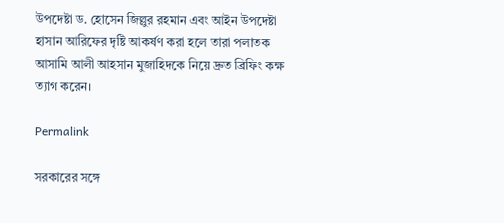উপদেষ্টা ড. হোসেন জিল্লুর রহমান এবং আইন উপদেষ্টা হাসান আরিফের দৃষ্টি আকর্ষণ করা হলে তারা পলাতক আসামি আলী আহসান মুজাহিদকে নিয়ে দ্রুত ব্রিফিং কক্ষ ত্যাগ করেন।

Permalink

সরকারের সঙ্গে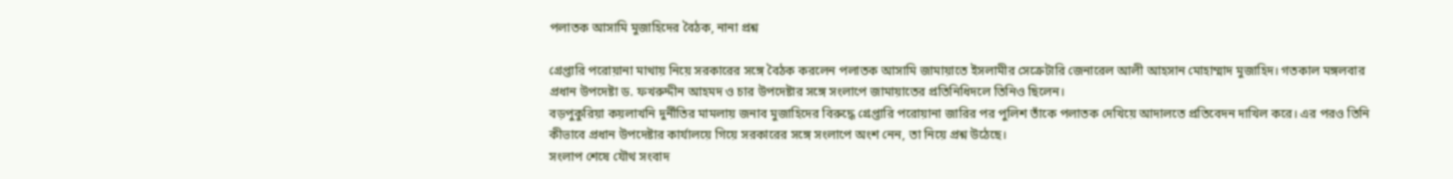পলাতক আসামি মুজাহিদের বৈঠক, নানা প্রশ্ন

গ্রেপ্তারি পরোয়ানা মাথায় নিয়ে সরকারের সঙ্গে বৈঠক করলেন পলাতক আসামি জামায়াতে ইসলামীর সেক্রেটারি জেনারেল আলী আহসান মোহাম্মাদ মুজাহিদ। গতকাল মঙ্গলবার প্রধান উপদেষ্টা ড. ফখরুদ্দীন আহমদ ও চার উপদেষ্টার সঙ্গে সংলাপে জামায়াতের প্রতিনিধিদলে তিনিও ছিলেন।
বড়পুকুরিয়া কয়লাখনি দুর্নীতির মামলায় জনাব মুজাহিদের বিরুদ্ধে গ্রেপ্তারি পরোয়ানা জারির পর পুলিশ তাঁকে পলাতক দেখিয়ে আদালতে প্রতিবেদন দাখিল করে। এর পরও তিনি কীভাবে প্রধান উপদেষ্টার কার্যালয়ে গিয়ে সরকারের সঙ্গে সংলাপে অংশ নেন, তা নিয়ে প্রশ্ন উঠেছে।
সংলাপ শেষে যৌথ সংবাদ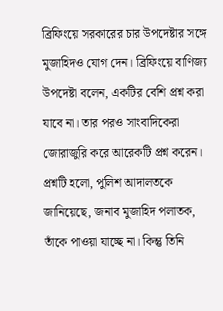ব্রিফিংয়ে সরকারের চার উপদেষ্টার সঙ্গে মুজাহিদও যোগ দেন। ব্রিফিংয়ে বাণিজ্য উপদেষ্টা বলেন, একটির বেশি প্রশ্ন করা যাবে না। তার পরও সাংবাদিকেরা জোরাজুরি করে আরেকটি প্রশ্ন করেন। প্রশ্নটি হলো, পুলিশ আদালতকে জানিয়েছে, জনাব মুজাহিদ পলাতক, তাঁকে পাওয়া যাচ্ছে না। কিন্তু তিনি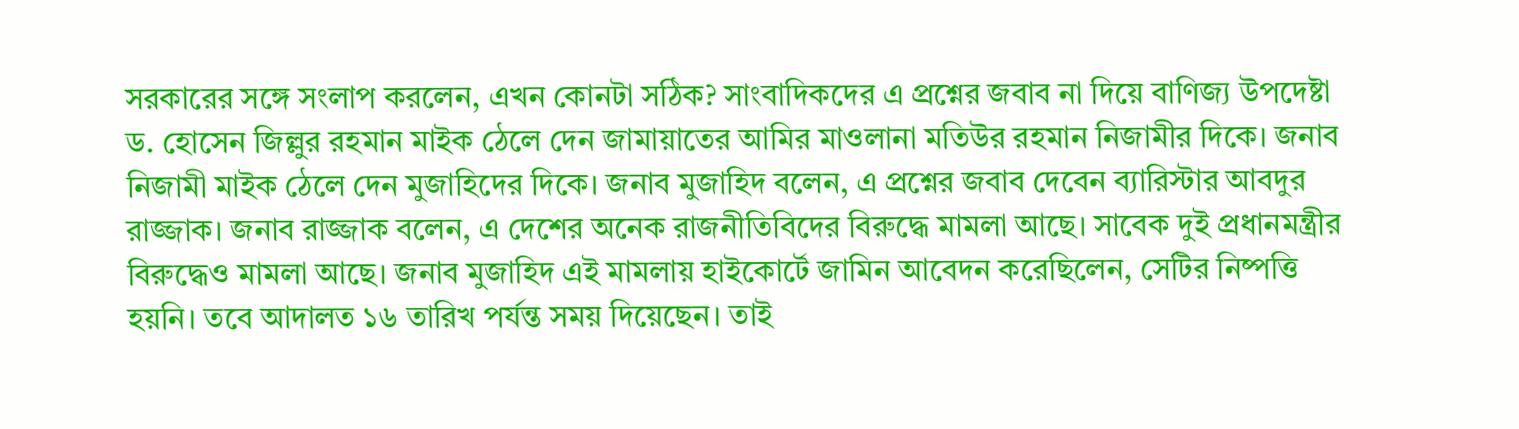সরকারের সঙ্গে সংলাপ করলেন, এখন কোনটা সঠিক? সাংবাদিকদের এ প্রশ্নের জবাব না দিয়ে বাণিজ্য উপদেষ্টা ড. হোসেন জিল্লুর রহমান মাইক ঠেলে দেন জামায়াতের আমির মাওলানা মতিউর রহমান নিজামীর দিকে। জনাব নিজামী মাইক ঠেলে দেন মুজাহিদের দিকে। জনাব মুজাহিদ বলেন, এ প্রশ্নের জবাব দেবেন ব্যারিস্টার আবদুর রাজ্জাক। জনাব রাজ্জাক বলেন, এ দেশের অনেক রাজনীতিবিদের বিরুদ্ধে মামলা আছে। সাবেক দুই প্রধানমন্ত্রীর বিরুদ্ধেও মামলা আছে। জনাব মুজাহিদ এই মামলায় হাইকোর্টে জামিন আবেদন করেছিলেন, সেটির নিষ্পত্তি হয়নি। তবে আদালত ১৬ তারিখ পর্যন্ত সময় দিয়েছেন। তাই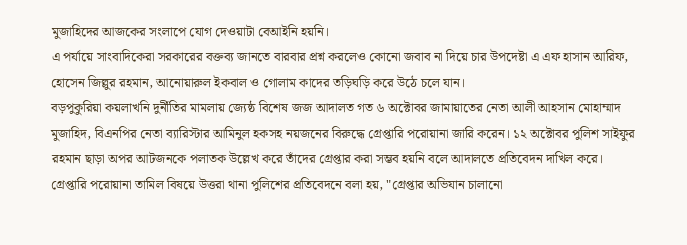মুজাহিদের আজকের সংলাপে যোগ দেওয়াটা বেআইনি হয়নি।
এ পর্যায়ে সাংবাদিকেরা সরকারের বক্তব্য জানতে বারবার প্রশ্ন করলেও কোনো জবাব না দিয়ে চার উপদেষ্টা এ এফ হাসান আরিফ, হোসেন জিল্লুর রহমান, আনোয়ারুল ইকবাল ও গোলাম কাদের তড়িঘড়ি করে উঠে চলে যান।
বড়পুকুরিয়া কয়লাখনি দুর্নীতির মামলায় জ্যেষ্ঠ বিশেষ জজ আদালত গত ৬ অক্টোবর জামায়াতের নেতা আলী আহসান মোহাম্মাদ মুজাহিদ, বিএনপির নেতা ব্যারিস্টার আমিনুল হকসহ নয়জনের বিরুদ্ধে গ্রেপ্তারি পরোয়ানা জারি করেন। ১২ অক্টোবর পুলিশ সাইফুর রহমান ছাড়া অপর আটজনকে পলাতক উল্লেখ করে তাঁদের গ্রেপ্তার করা সম্ভব হয়নি বলে আদালতে প্রতিবেদন দাখিল করে।
গ্রেপ্তারি পরোয়ানা তামিল বিষয়ে উত্তরা থানা পুলিশের প্রতিবেদনে বলা হয়, "গ্রেপ্তার অভিযান চালানো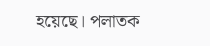হয়েছে। পলাতক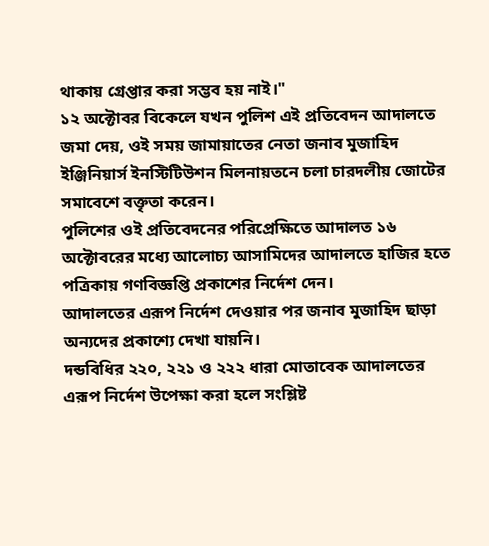থাকায় গ্রেপ্তার করা সম্ভব হয় নাই।"
১২ অক্টোবর বিকেলে যখন পুলিশ এই প্রতিবেদন আদালতে জমা দেয়, ওই সময় জামায়াতের নেতা জনাব মুজাহিদ ইঞ্জিনিয়ার্স ইনস্টিটিউশন মিলনায়তনে চলা চারদলীয় জোটের সমাবেশে বক্তৃতা করেন।
পুলিশের ওই প্রতিবেদনের পরিপ্রেক্ষিতে আদালত ১৬ অক্টোবরের মধ্যে আলোচ্য আসামিদের আদালতে হাজির হতে পত্রিকায় গণবিজ্ঞপ্তি প্রকাশের নির্দেশ দেন।
আদালতের এরূপ নির্দেশ দেওয়ার পর জনাব মুজাহিদ ছাড়া অন্যদের প্রকাশ্যে দেখা যায়নি।
দন্ডবিধির ২২০, ২২১ ও ২২২ ধারা মোতাবেক আদালতের এরূপ নির্দেশ উপেক্ষা করা হলে সংশ্লিষ্ট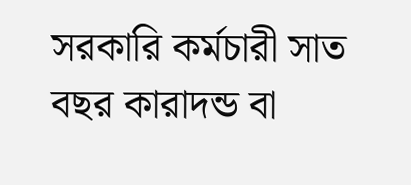সরকারি কর্মচারী সাত বছর কারাদন্ড বা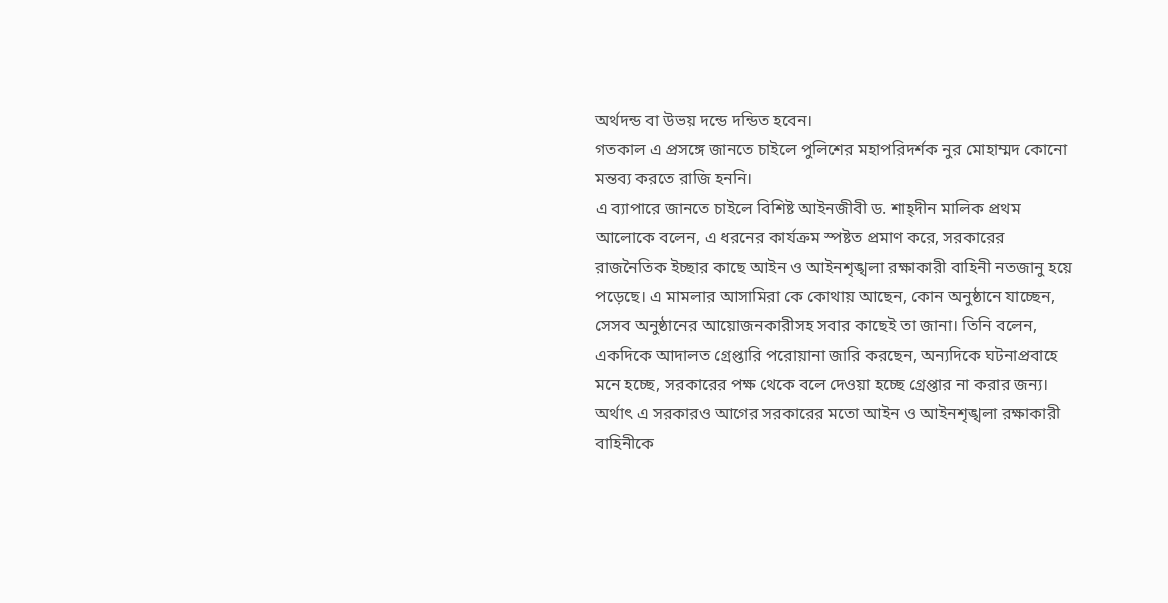অর্থদন্ড বা উভয় দন্ডে দন্ডিত হবেন।
গতকাল এ প্রসঙ্গে জানতে চাইলে পুলিশের মহাপরিদর্শক নুর মোহাম্মদ কোনো মন্তব্য করতে রাজি হননি।
এ ব্যাপারে জানতে চাইলে বিশিষ্ট আইনজীবী ড. শাহ্দীন মালিক প্রথম আলোকে বলেন, এ ধরনের কার্যক্রম স্পষ্টত প্রমাণ করে, সরকারের রাজনৈতিক ইচ্ছার কাছে আইন ও আইনশৃঙ্খলা রক্ষাকারী বাহিনী নতজানু হয়ে পড়েছে। এ মামলার আসামিরা কে কোথায় আছেন, কোন অনুষ্ঠানে যাচ্ছেন, সেসব অনুষ্ঠানের আয়োজনকারীসহ সবার কাছেই তা জানা। তিনি বলেন, একদিকে আদালত গ্রেপ্তারি পরোয়ানা জারি করছেন, অন্যদিকে ঘটনাপ্রবাহে মনে হচ্ছে, সরকারের পক্ষ থেকে বলে দেওয়া হচ্ছে গ্রেপ্তার না করার জন্য। অর্থাৎ এ সরকারও আগের সরকারের মতো আইন ও আইনশৃঙ্খলা রক্ষাকারী বাহিনীকে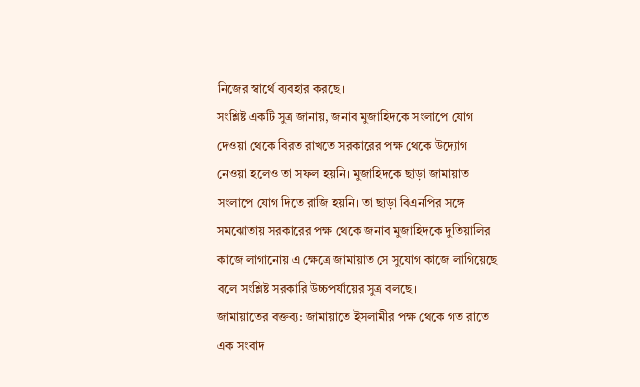নিজের স্বার্থে ব্যবহার করছে।
সংশ্লিষ্ট একটি সুত্র জানায়, জনাব মুজাহিদকে সংলাপে যোগ দেওয়া থেকে বিরত রাখতে সরকারের পক্ষ থেকে উদ্যোগ নেওয়া হলেও তা সফল হয়নি। মুজাহিদকে ছাড়া জামায়াত সংলাপে যোগ দিতে রাজি হয়নি। তা ছাড়া বিএনপির সঙ্গে সমঝোতায় সরকারের পক্ষ থেকে জনাব মুজাহিদকে দুতিয়ালির কাজে লাগানোয় এ ক্ষেত্রে জামায়াত সে সুযোগ কাজে লাগিয়েছে বলে সংশ্লিষ্ট সরকারি উচ্চপর্যায়ের সুত্র বলছে।
জামায়াতের বক্তব্য: জামায়াতে ইসলামীর পক্ষ থেকে গত রাতে এক সংবাদ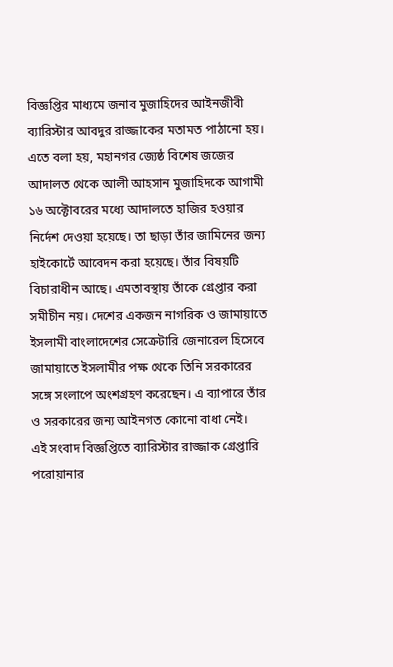বিজ্ঞপ্তির মাধ্যমে জনাব মুজাহিদের আইনজীবী ব্যারিস্টার আবদুর রাজ্জাকের মতামত পাঠানো হয়।
এতে বলা হয়, মহানগর জ্যেষ্ঠ বিশেষ জজের আদালত থেকে আলী আহসান মুজাহিদকে আগামী ১৬ অক্টোবরের মধ্যে আদালতে হাজির হওয়ার নির্দেশ দেওয়া হয়েছে। তা ছাড়া তাঁর জামিনের জন্য হাইকোর্টে আবেদন করা হয়েছে। তাঁর বিষয়টি বিচারাধীন আছে। এমতাবস্থায় তাঁকে গ্রেপ্তার করা সমীচীন নয়। দেশের একজন নাগরিক ও জামায়াতে ইসলামী বাংলাদেশের সেক্রেটারি জেনারেল হিসেবে জামায়াতে ইসলামীর পক্ষ থেকে তিনি সরকারের সঙ্গে সংলাপে অংশগ্রহণ করেছেন। এ ব্যাপারে তাঁর ও সরকারের জন্য আইনগত কোনো বাধা নেই।
এই সংবাদ বিজ্ঞপ্তিতে ব্যারিস্টার রাজ্জাক গ্রেপ্তারি পরোয়ানার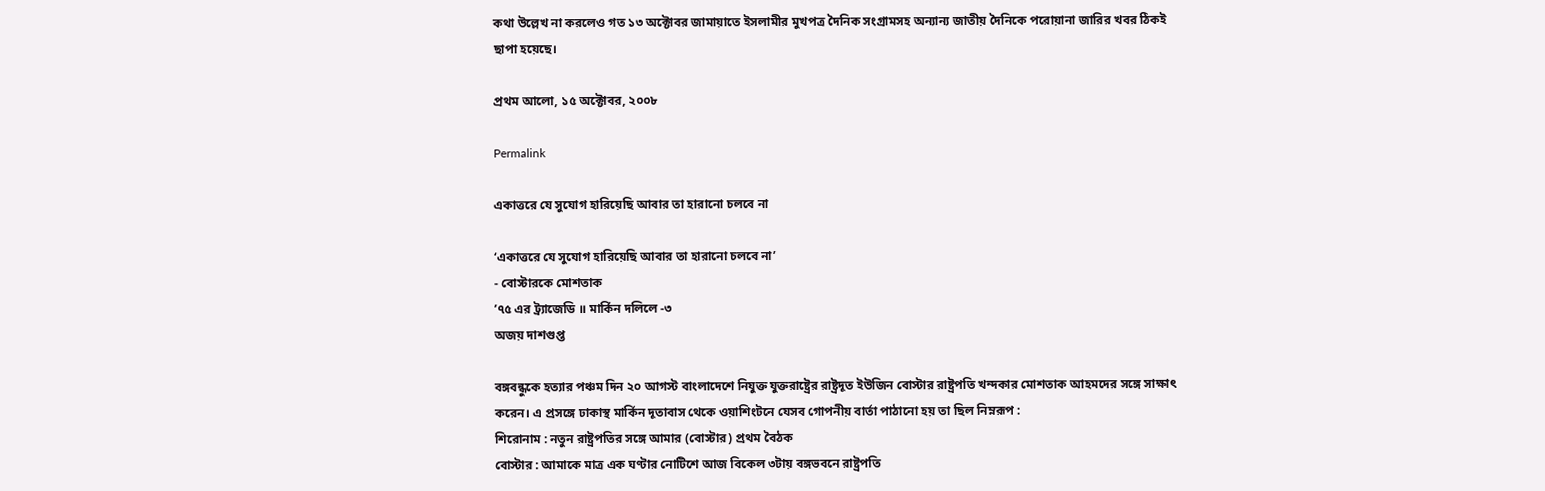কথা উল্লেখ না করলেও গত ১৩ অক্টোবর জামায়াতে ইসলামীর মুখপত্র দৈনিক সংগ্রামসহ অন্যান্য জাতীয় দৈনিকে পরোয়ানা জারির খবর ঠিকই ছাপা হয়েছে।

প্রথম আলো, ১৫ অক্টোবর, ২০০৮

Permalink

একাত্তরে যে সুযোগ হারিয়েছি আবার তা হারানো চলবে না

‘একাত্তরে যে সুযোগ হারিয়েছি আবার তা হারানো চলবে না’
- বোস্টারকে মোশতাক
’৭৫ এর ট্র্যাজেডি ॥ মার্কিন দলিলে -৩
অজয় দাশগুপ্ত

বঙ্গবন্ধুকে হত্যার পঞ্চম দিন ২০ আগস্ট বাংলাদেশে নিযুক্ত যুক্তরাষ্ট্রের রাষ্ট্রদূত ইউজিন বোস্টার রাষ্ট্রপতি খন্দকার মোশতাক আহমদের সঙ্গে সাক্ষাৎ করেন। এ প্রসঙ্গে ঢাকাস্থ মার্কিন দূতাবাস থেকে ওয়াশিংটনে যেসব গোপনীয় বার্তা পাঠানো হয় তা ছিল নিম্নরূপ :
শিরোনাম : নতুন রাষ্ট্রপতির সঙ্গে আমার (বোস্টার) প্রথম বৈঠক
বোস্টার : আমাকে মাত্র এক ঘণ্টার নোটিশে আজ বিকেল ৩টায় বঙ্গভবনে রাষ্ট্রপতি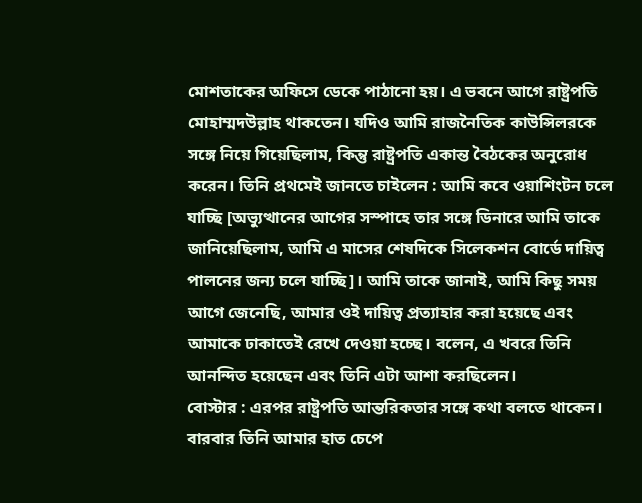মোশতাকের অফিসে ডেকে পাঠানো হয়। এ ভবনে আগে রাষ্ট্রপতি মোহাম্মদউল্লাহ থাকতেন। যদিও আমি রাজনৈতিক কাউন্সিলরকে সঙ্গে নিয়ে গিয়েছিলাম, কিন্তু রাষ্ট্রপতি একান্ত বৈঠকের অনুরোধ করেন। তিনি প্রথমেই জানতে চাইলেন : আমি কবে ওয়াশিংটন চলে যাচ্ছি [অভ্যুত্থানের আগের সস্পাহে তার সঙ্গে ডিনারে আমি তাকে জানিয়েছিলাম, আমি এ মাসের শেষদিকে সিলেকশন বোর্ডে দায়িত্ব পালনের জন্য চলে যাচ্ছি]। আমি তাকে জানাই, আমি কিছু সময় আগে জেনেছি, আমার ওই দায়িত্ব প্রত্যাহার করা হয়েছে এবং আমাকে ঢাকাতেই রেখে দেওয়া হচ্ছে। বলেন, এ খবরে তিনি আনন্দিত হয়েছেন এবং তিনি এটা আশা করছিলেন।
বোস্টার : এরপর রাষ্ট্রপতি আন্তরিকতার সঙ্গে কথা বলতে থাকেন। বারবার তিনি আমার হাত চেপে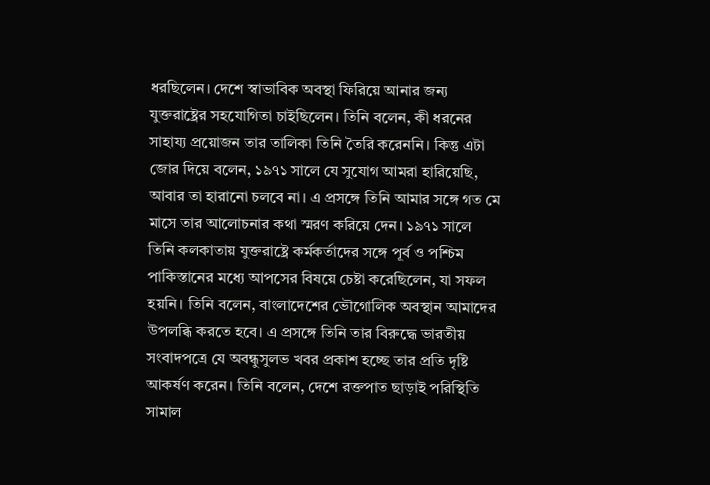ধরছিলেন। দেশে স্বাভাবিক অবস্থা ফিরিয়ে আনার জন্য যুক্তরাষ্ট্রের সহযোগিতা চাইছিলেন। তিনি বলেন, কী ধরনের সাহায্য প্রয়োজন তার তালিকা তিনি তৈরি করেননি। কিন্তু এটা জোর দিয়ে বলেন, ১৯৭১ সালে যে সুযোগ আমরা হারিয়েছি, আবার তা হারানো চলবে না। এ প্রসঙ্গে তিনি আমার সঙ্গে গত মে মাসে তার আলোচনার কথা স্মরণ করিয়ে দেন। ১৯৭১ সালে তিনি কলকাতায় যুক্তরাষ্ট্রে কর্মকর্তাদের সঙ্গে পূর্ব ও পশ্চিম পাকিস্তানের মধ্যে আপসের বিষয়ে চেষ্টা করেছিলেন, যা সফল হয়নি। তিনি বলেন, বাংলাদেশের ভৌগোলিক অবস্থান আমাদের উপলব্ধি করতে হবে। এ প্রসঙ্গে তিনি তার বিরুদ্ধে ভারতীয় সংবাদপত্রে যে অবন্ধুসুলভ খবর প্রকাশ হচ্ছে তার প্রতি দৃষ্টি আকর্ষণ করেন। তিনি বলেন, দেশে রক্তপাত ছাড়াই পরিস্থিতি সামাল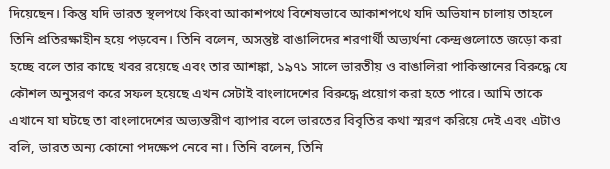দিয়েছেন। কিন্তু যদি ভারত স্থলপথে কিংবা আকাশপথে বিশেষভাবে আকাশপথে যদি অভিযান চালায় তাহলে তিনি প্রতিরক্ষাহীন হয়ে পড়বেন। তিনি বলেন, অসন্তুষ্ট বাঙালিদের শরণার্থী অভ্যর্থনা কেন্দ্রগুলোতে জড়ো করা হচ্ছে বলে তার কাছে খবর রয়েছে এবং তার আশঙ্কা, ১৯৭১ সালে ভারতীয় ও বাঙালিরা পাকিস্তানের বিরুদ্ধে যে কৌশল অনুসরণ করে সফল হয়েছে এখন সেটাই বাংলাদেশের বিরুদ্ধে প্রয়োগ করা হতে পারে। আমি তাকে এখানে যা ঘটছে তা বাংলাদেশের অভ্যন্তরীণ ব্যাপার বলে ভারতের বিবৃতির কথা স্মরণ করিয়ে দেই এবং এটাও বলি, ভারত অন্য কোনো পদক্ষেপ নেবে না। তিনি বলেন, তিনি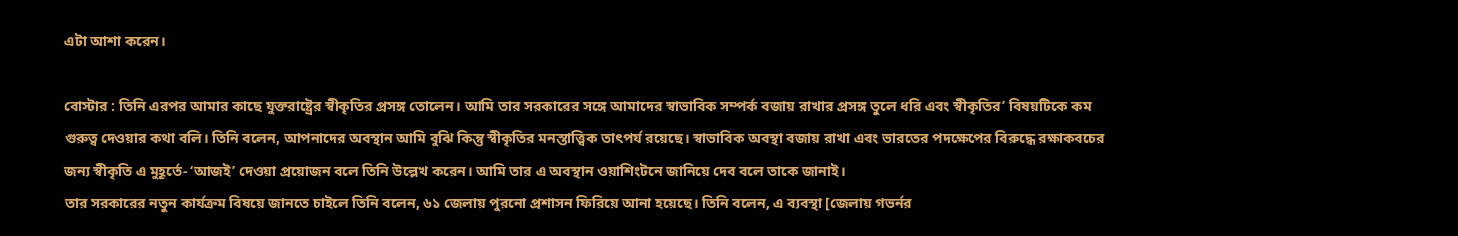এটা আশা করেন।

বোস্টার : তিনি এরপর আমার কাছে যুক্তরাষ্ট্রের স্বীকৃতির প্রসঙ্গ তোলেন। আমি তার সরকারের সঙ্গে আমাদের স্বাভাবিক সম্পর্ক বজায় রাখার প্রসঙ্গ তুলে ধরি এবং স্বীকৃতির’ বিষয়টিকে কম গুরুত্ব দেওয়ার কথা বলি। তিনি বলেন, আপনাদের অবস্থান আমি বুঝি কিন্তু স্বীকৃতির মনস্তাত্ত্বিক তাৎপর্য রয়েছে। স্বাভাবিক অবস্থা বজায় রাখা এবং ভারতের পদক্ষেপের বিরুদ্ধে রক্ষাকবচের জন্য স্বীকৃতি এ মুহূর্তে- ‘আজই’ দেওয়া প্রয়োজন বলে তিনি উল্লেখ করেন। আমি তার এ অবস্থান ওয়াশিংটনে জানিয়ে দেব বলে তাকে জানাই।
তার সরকারের নতুন কার্যক্রম বিষয়ে জানতে চাইলে তিনি বলেন, ৬১ জেলায় পুরনো প্রশাসন ফিরিয়ে আনা হয়েছে। তিনি বলেন, এ ব্যবস্থা [জেলায় গভর্নর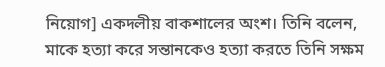নিয়োগ] একদলীয় বাকশালের অংশ। তিনি বলেন, মাকে হত্যা করে সন্তানকেও হত্যা করতে তিনি সক্ষম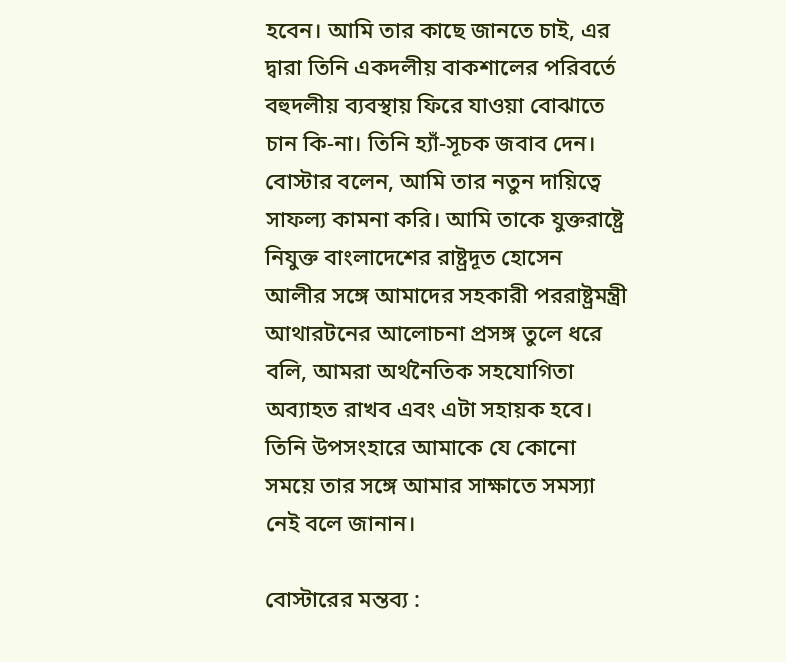হবেন। আমি তার কাছে জানতে চাই, এর দ্বারা তিনি একদলীয় বাকশালের পরিবর্তে বহুদলীয় ব্যবস্থায় ফিরে যাওয়া বোঝাতে চান কি-না। তিনি হ্যাঁ-সূচক জবাব দেন।
বোস্টার বলেন, আমি তার নতুন দায়িত্বে সাফল্য কামনা করি। আমি তাকে যুক্তরাষ্ট্রে নিযুক্ত বাংলাদেশের রাষ্ট্রদূত হোসেন আলীর সঙ্গে আমাদের সহকারী পররাষ্ট্রমন্ত্রী আথারটনের আলোচনা প্রসঙ্গ তুলে ধরে বলি, আমরা অর্থনৈতিক সহযোগিতা অব্যাহত রাখব এবং এটা সহায়ক হবে। তিনি উপসংহারে আমাকে যে কোনো সময়ে তার সঙ্গে আমার সাক্ষাতে সমস্যা নেই বলে জানান।

বোস্টারের মন্তব্য :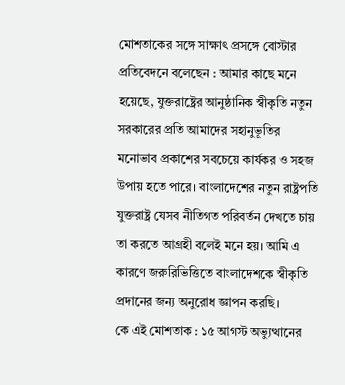মোশতাকের সঙ্গে সাক্ষাৎ প্রসঙ্গে বোস্টার প্রতিবেদনে বলেছেন : আমার কাছে মনে হয়েছে, যুক্তরাষ্ট্রের আনুষ্ঠানিক স্বীকৃতি নতুন সরকারের প্রতি আমাদের সহানুভূতির মনোভাব প্রকাশের সবচেয়ে কার্যকর ও সহজ উপায় হতে পারে। বাংলাদেশের নতুন রাষ্ট্রপতি যুক্তরাষ্ট্র যেসব নীতিগত পরিবর্তন দেখতে চায় তা করতে আগ্রহী বলেই মনে হয়। আমি এ কারণে জরুরিভিত্তিতে বাংলাদেশকে স্বীকৃতি প্রদানের জন্য অনুরোধ জ্ঞাপন করছি।
কে এই মোশতাক : ১৫ আগস্ট অভ্যুত্থানের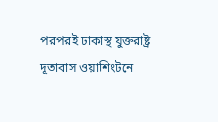পরপরই ঢাকাস্থ যুক্তরাষ্ট্র দূতাবাস ওয়াশিংটনে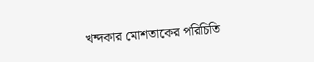খন্দকার মোশতাকের পরিচিতি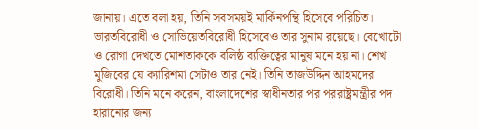জানায়। এতে বলা হয়, তিনি সবসময়ই মার্কিনপন্থি হিসেবে পরিচিত। ভারতবিরোধী ও সোভিয়েতবিরোধী হিসেবেও তার সুনাম রয়েছে। বেখোটো ও রোগা দেখতে মোশতাককে বলিষ্ঠ ব্যক্তিত্বের মানুষ মনে হয় না। শেখ মুজিবের যে ক্যারিশমা সেটাও তার নেই। তিনি তাজউদ্দিন আহমদের বিরোধী। তিনি মনে করেন, বাংলাদেশের স্বাধীনতার পর পররাষ্ট্রমন্ত্রীর পদ হারানোর জন্য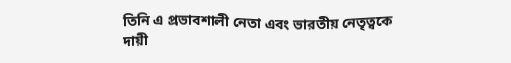তিনি এ প্রভাবশালী নেতা এবং ভারতীয় নেতৃত্বকে দায়ী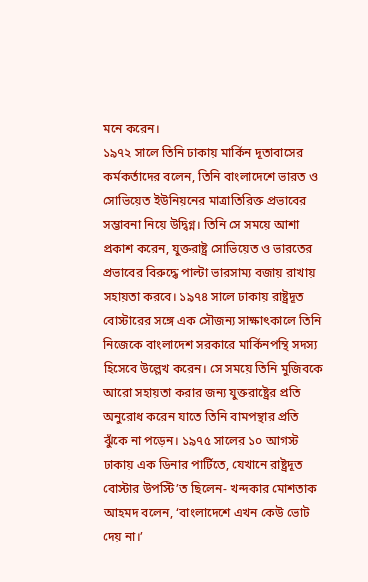মনে করেন।
১৯৭২ সালে তিনি ঢাকায় মার্কিন দূতাবাসের কর্মকর্তাদের বলেন, তিনি বাংলাদেশে ভারত ও সোভিয়েত ইউনিয়নের মাত্রাতিরিক্ত প্রভাবের সম্ভাবনা নিয়ে উদ্বিগ্ন। তিনি সে সময়ে আশা প্রকাশ করেন, যুক্তরাষ্ট্র সোভিয়েত ও ভারতের প্রভাবের বিরুদ্ধে পাল্টা ভারসাম্য বজায় রাখায় সহায়তা করবে। ১৯৭৪ সালে ঢাকায় রাষ্ট্রদূত বোস্টারের সঙ্গে এক সৌজন্য সাক্ষাৎকালে তিনি নিজেকে বাংলাদেশ সরকারে মার্কিনপন্থি সদস্য হিসেবে উল্লেখ করেন। সে সময়ে তিনি মুজিবকে আরো সহায়তা করার জন্য যুক্তরাষ্ট্রের প্রতি অনুরোধ করেন যাতে তিনি বামপন্থার প্রতি ঝুঁকে না পড়েন। ১৯৭৫ সালের ১০ আগস্ট ঢাকায় এক ডিনার পার্টিতে, যেখানে রাষ্ট্রদূত বোস্টার উপস্টি’ত ছিলেন- খন্দকার মোশতাক আহমদ বলেন, ‘বাংলাদেশে এখন কেউ ভোট দেয় না।’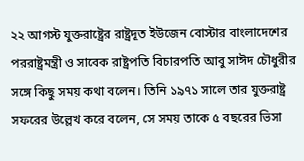২২ আগস্ট যুক্তরাষ্ট্রের রাষ্ট্রদূত ইউজেন বোস্টার বাংলাদেশের পররাষ্ট্রমন্ত্রী ও সাবেক রাষ্ট্রপতি বিচারপতি আবু সাঈদ চৌধুরীর সঙ্গে কিছু সময় কথা বলেন। তিনি ১৯৭১ সালে তার যুক্তরাষ্ট্র সফরের উল্লেখ করে বলেন, সে সময় তাকে ৫ বছরের ভিসা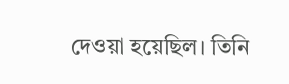দেওয়া হয়েছিল। তিনি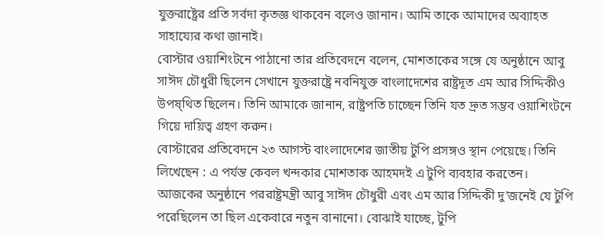যুক্তরাষ্ট্রের প্রতি সর্বদা কৃতজ্ঞ থাকবেন বলেও জানান। আমি তাকে আমাদের অব্যাহত সাহায্যের কথা জানাই।
বোস্টার ওয়াশিংটনে পাঠানো তার প্রতিবেদনে বলেন, মোশতাকের সঙ্গে যে অনুষ্ঠানে আবু সাঈদ চৌধুরী ছিলেন সেখানে যুক্তরাষ্ট্রে নবনিযুক্ত বাংলাদেশের রাষ্ট্রদূত এম আর সিদ্দিকীও উপষ্থিত ছিলেন। তিনি আমাকে জানান, রাষ্ট্রপতি চাচ্ছেন তিনি যত দ্রুত সম্ভব ওয়াশিংটনে গিয়ে দায়িত্ব গ্রহণ করুন।
বোস্টারের প্রতিবেদনে ২৩ আগস্ট বাংলাদেশের জাতীয় টুপি প্রসঙ্গও স্থান পেয়েছে। তিনি লিখেছেন : এ পর্যন্ত কেবল খন্দকার মোশতাক আহমদই এ টুপি ব্যবহার করতেন। আজকের অনুষ্ঠানে পররাষ্ট্রমন্ত্রী আবু সাঈদ চৌধুরী এবং এম আর সিদ্দিকী দু’জনেই যে টুপি পরেছিলেন তা ছিল একেবারে নতুন বানানো। বোঝাই যাচ্ছে, টুপি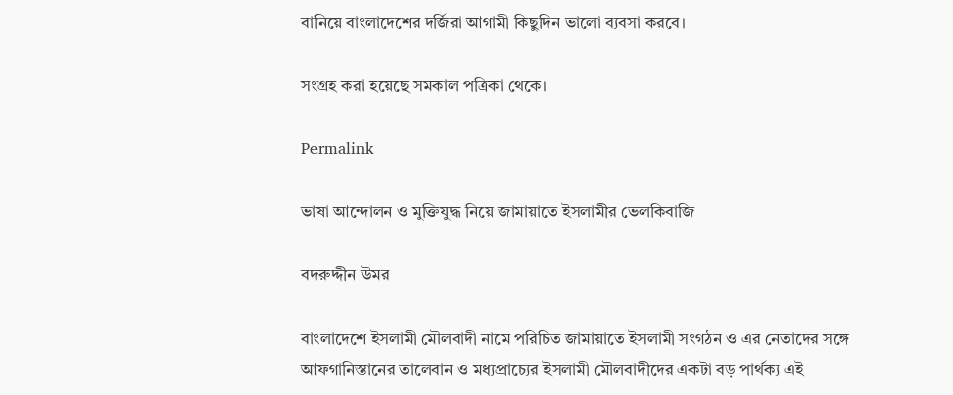বানিয়ে বাংলাদেশের দর্জিরা আগামী কিছুদিন ভালো ব্যবসা করবে।

সংগ্রহ করা হয়েছে সমকাল পত্রিকা থেকে।

Permalink

ভাষা আন্দোলন ও মুক্তিযুদ্ধ নিয়ে জামায়াতে ইসলামীর ভেলকিবাজি

বদরুদ্দীন উমর

বাংলাদেশে ইসলামী মৌলবাদী নামে পরিচিত জামায়াতে ইসলামী সংগঠন ও এর নেতাদের সঙ্গে আফগানিস্তানের তালেবান ও মধ্যপ্রাচ্যের ইসলামী মৌলবাদীদের একটা বড় পার্থক্য এই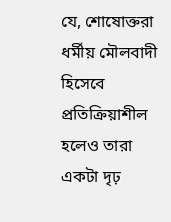যে, শোষোক্তরা ধর্মীয় মৌলবাদী হিসেবে প্রতিক্রিয়াশীল হলেও তারা একটা দৃঢ়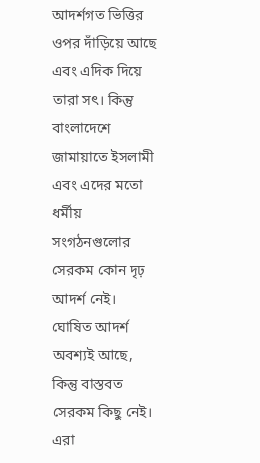আদর্শগত ভিত্তির ওপর দাঁড়িয়ে আছে এবং এদিক দিয়ে তারা সৎ। কিন্তু বাংলাদেশে জামায়াতে ইসলামী এবং এদের মতো ধর্মীয় সংগঠনগুলোর সেরকম কোন দৃঢ় আদর্শ নেই। ঘোষিত আদর্শ অবশ্যই আছে, কিন্তু বাস্তবত সেরকম কিছু নেই। এরা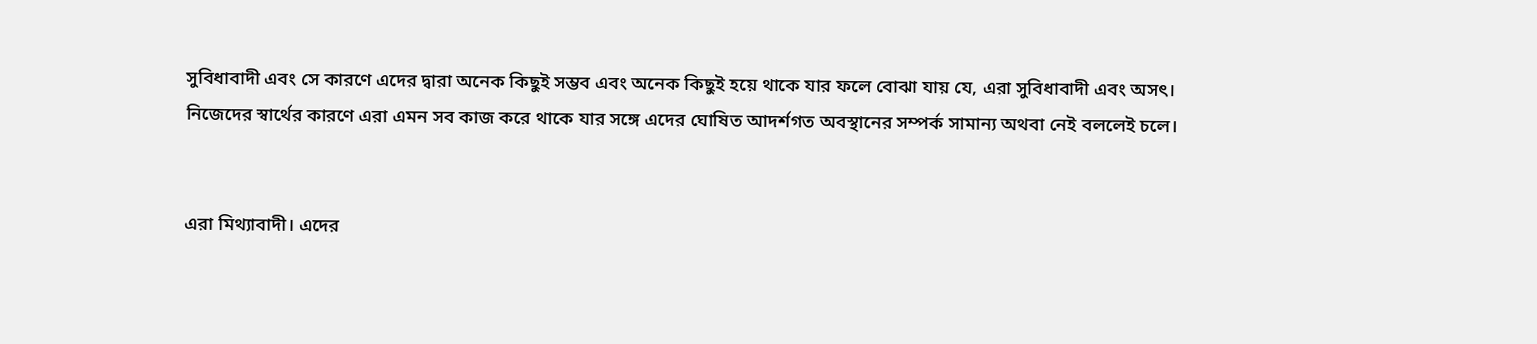সুবিধাবাদী এবং সে কারণে এদের দ্বারা অনেক কিছুই সম্ভব এবং অনেক কিছুই হয়ে থাকে যার ফলে বোঝা যায় যে, এরা সুবিধাবাদী এবং অসৎ। নিজেদের স্বার্থের কারণে এরা এমন সব কাজ করে থাকে যার সঙ্গে এদের ঘোষিত আদর্শগত অবস্থানের সম্পর্ক সামান্য অথবা নেই বললেই চলে।


এরা মিথ্যাবাদী। এদের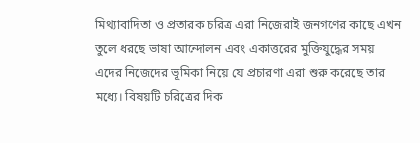মিথ্যাবাদিতা ও প্রতারক চরিত্র এরা নিজেরাই জনগণের কাছে এখন তুলে ধরছে ভাষা আন্দোলন এবং একাত্তরের মুক্তিযুদ্ধের সময় এদের নিজেদের ভূমিকা নিয়ে যে প্রচারণা এরা শুরু করেছে তার মধ্যে। বিষয়টি চরিত্রের দিক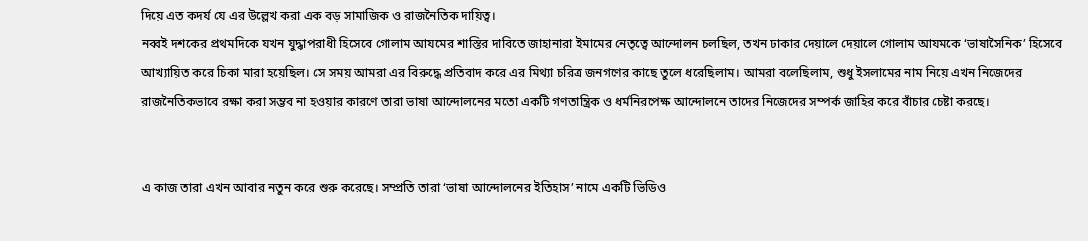দিয়ে এত কদর্য যে এর উল্লেখ করা এক বড় সামাজিক ও রাজনৈতিক দায়িত্ব।
নব্বই দশকের প্রথমদিকে যখন যুদ্ধাপরাধী হিসেবে গোলাম আযমের শাস্তির দাবিতে জাহানারা ইমামের নেতৃত্বে আন্দোলন চলছিল, তখন ঢাকার দেয়ালে দেয়ালে গোলাম আযমকে ‘ভাষাসৈনিক’ হিসেবে আখ্যায়িত করে চিকা মারা হয়েছিল। সে সময় আমরা এর বিরুদ্ধে প্রতিবাদ করে এর মিথ্যা চরিত্র জনগণের কাছে তুলে ধরেছিলাম। আমরা বলেছিলাম, শুধু ইসলামের নাম নিয়ে এখন নিজেদের রাজনৈতিকভাবে রক্ষা করা সম্ভব না হওয়ার কারণে তারা ভাষা আন্দোলনের মতো একটি গণতান্ত্রিক ও ধর্মনিরপেক্ষ আন্দোলনে তাদের নিজেদের সম্পর্ক জাহির করে বাঁচার চেষ্টা করছে।


এ কাজ তারা এখন আবার নতুন করে শুরু করেছে। সম্প্রতি তারা ‘ভাষা আন্দোলনের ইতিহাস’ নামে একটি ভিডিও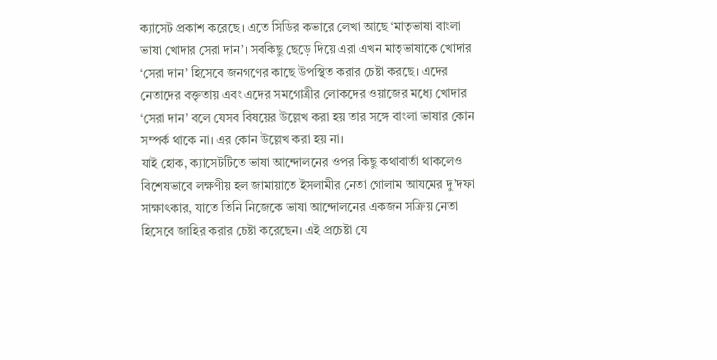ক্যাসেট প্রকাশ করেছে। এতে সিডির কভারে লেখা আছে ‘মাতৃভাষা বাংলা ভাষা খোদার সেরা দান’। সবকিছু ছেড়ে দিয়ে এরা এখন মাতৃভাষাকে খোদার ‘সেরা দান’ হিসেবে জনগণের কাছে উপস্থিত করার চেষ্টা করছে। এদের নেতাদের বক্তৃতায় এবং এদের সমগোত্রীর লোকদের ওয়াজের মধ্যে খোদার ‘সেরা দান’ বলে যেসব বিষয়ের উল্লেখ করা হয় তার সঙ্গে বাংলা ভাষার কোন সম্পর্ক থাকে না। এর কোন উল্লেখ করা হয় না।
যাই হোক, ক্যাসেটটিতে ভাষা আন্দোলনের ওপর কিছু কথাবার্তা থাকলেও বিশেষভাবে লক্ষণীয় হল জামায়াতে ইসলামীর নেতা গোলাম আযমের দু’দফা সাক্ষাৎকার, যাতে তিনি নিজেকে ভাষা আন্দোলনের একজন সক্রিয় নেতা হিসেবে জাহির করার চেষ্টা করেছেন। এই প্রচেষ্টা যে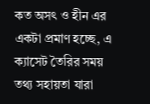কত অসৎ ও হীন এর একটা প্রমাণ হচ্ছে, এ ক্যাসেট তৈরির সময় তথ্য সহায়তা যারা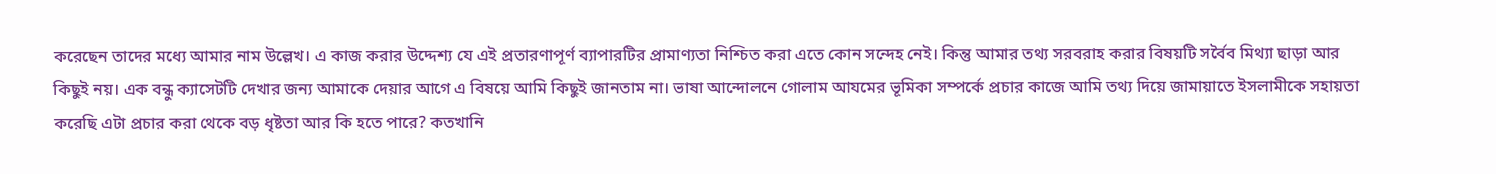করেছেন তাদের মধ্যে আমার নাম উল্লেখ। এ কাজ করার উদ্দেশ্য যে এই প্রতারণাপূর্ণ ব্যাপারটির প্রামাণ্যতা নিশ্চিত করা এতে কোন সন্দেহ নেই। কিন্তু আমার তথ্য সরবরাহ করার বিষয়টি সর্বৈব মিথ্যা ছাড়া আর কিছুই নয়। এক বন্ধু ক্যাসেটটি দেখার জন্য আমাকে দেয়ার আগে এ বিষয়ে আমি কিছুই জানতাম না। ভাষা আন্দোলনে গোলাম আযমের ভূমিকা সম্পর্কে প্রচার কাজে আমি তথ্য দিয়ে জামায়াতে ইসলামীকে সহায়তা করেছি এটা প্রচার করা থেকে বড় ধৃষ্টতা আর কি হতে পারে? কতখানি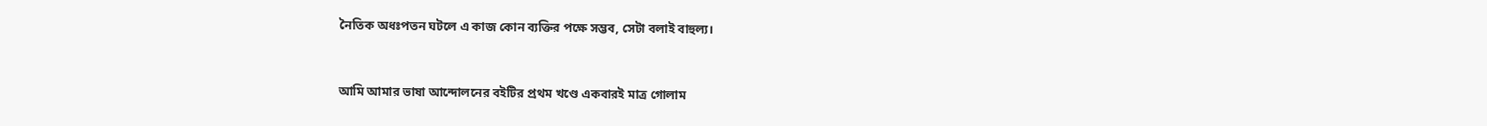নৈতিক অধঃপতন ঘটলে এ কাজ কোন ব্যক্তির পক্ষে সম্ভব, সেটা বলাই বাহুল্য।


আমি আমার ভাষা আন্দোলনের বইটির প্রথম খণ্ডে একবারই মাত্র গোলাম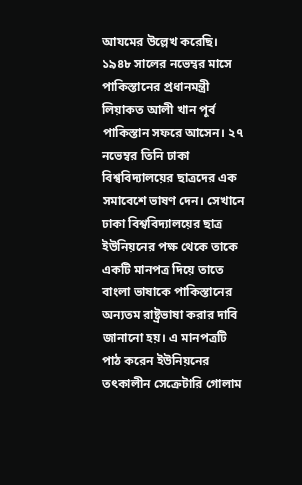আযমের উল্লেখ করেছি। ১৯৪৮ সালের নভেম্বর মাসে পাকিস্তানের প্রধানমন্ত্রী লিয়াকত আলী খান পূর্ব পাকিস্তান সফরে আসেন। ২৭ নভেম্বর তিনি ঢাকা বিশ্ববিদ্যালয়ের ছাত্রদের এক সমাবেশে ভাষণ দেন। সেখানে ঢাকা বিশ্ববিদ্যালয়ের ছাত্র ইউনিয়নের পক্ষ থেকে তাকে একটি মানপত্র দিয়ে তাতে বাংলা ভাষাকে পাকিস্তানের অন্যতম রাষ্ট্রভাষা করার দাবি জানানো হয়। এ মানপত্রটি পাঠ করেন ইউনিয়নের তৎকালীন সেক্রেটারি গোলাম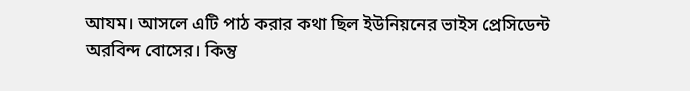আযম। আসলে এটি পাঠ করার কথা ছিল ইউনিয়নের ভাইস প্রেসিডেন্ট অরবিন্দ বোসের। কিন্তু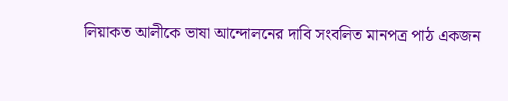লিয়াকত আলীকে ভাষা আন্দোলনের দাবি সংবলিত মানপত্র পাঠ একজন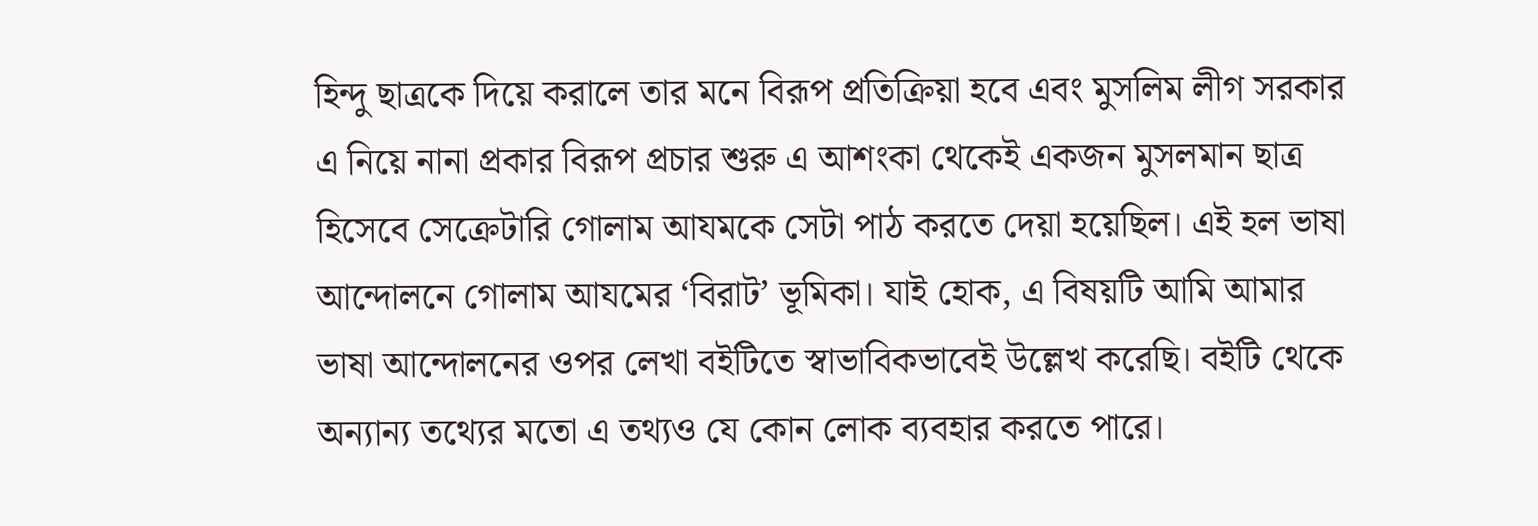হিন্দু ছাত্রকে দিয়ে করালে তার মনে বিরূপ প্রতিক্রিয়া হবে এবং মুসলিম লীগ সরকার এ নিয়ে নানা প্রকার বিরূপ প্রচার শুরু এ আশংকা থেকেই একজন মুসলমান ছাত্র হিসেবে সেক্রেটারি গোলাম আযমকে সেটা পাঠ করতে দেয়া হয়েছিল। এই হল ভাষা আন্দোলনে গোলাম আযমের ‘বিরাট’ ভূমিকা। যাই হোক, এ বিষয়টি আমি আমার ভাষা আন্দোলনের ওপর লেখা বইটিতে স্বাভাবিকভাবেই উল্লেখ করেছি। বইটি থেকে অন্যান্য তথ্যের মতো এ তথ্যও যে কোন লোক ব্যবহার করতে পারে।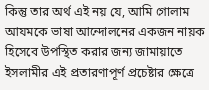কিন্তু তার অর্থ এই নয় যে, আমি গোলাম আযমকে ভাষা আন্দোলনের একজন নায়ক হিসেবে উপস্থিত করার জন্য জামায়াতে ইসলামীর এই প্রতারণাপূর্ণ প্রচেষ্টার ক্ষেত্রে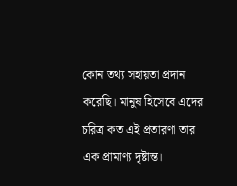কোন তথ্য সহায়তা প্রদান করেছি। মানুষ হিসেবে এদের চরিত্র কত এই প্রতারণা তার এক প্রামাণ্য দৃষ্টান্ত।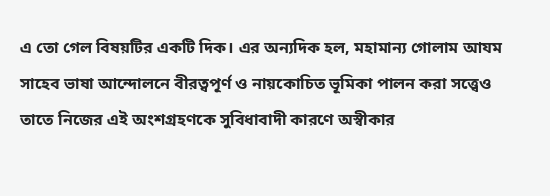এ তো গেল বিষয়টির একটি দিক। এর অন্যদিক হল, মহামান্য গোলাম আযম সাহেব ভাষা আন্দোলনে বীরত্বপূর্ণ ও নায়কোচিত ভূমিকা পালন করা সত্ত্বেও তাতে নিজের এই অংশগ্রহণকে সুবিধাবাদী কারণে অস্বীকার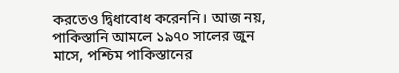করতেও দ্বিধাবোধ করেননি। আজ নয়, পাকিস্তানি আমলে ১৯৭০ সালের জুন মাসে, পশ্চিম পাকিস্তানের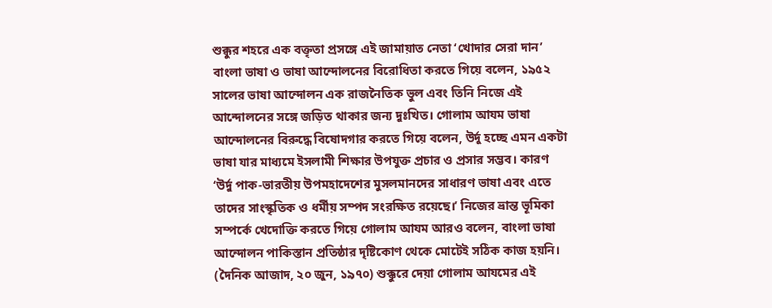শুক্কুর শহরে এক বক্তৃতা প্রসঙ্গে এই জামায়াত নেতা ‘খোদার সেরা দান’ বাংলা ভাষা ও ভাষা আন্দোলনের বিরোধিতা করতে গিয়ে বলেন, ১৯৫২ সালের ভাষা আন্দোলন এক রাজনৈতিক ভুল এবং তিনি নিজে এই আন্দোলনের সঙ্গে জড়িত থাকার জন্য দুঃখিত। গোলাম আযম ভাষা আন্দোলনের বিরুদ্ধে বিষোদগার করতে গিয়ে বলেন, উর্দু হচ্ছে এমন একটা ভাষা যার মাধ্যমে ইসলামী শিক্ষার উপযুক্ত প্রচার ও প্রসার সম্ভব। কারণ ‘উর্দু পাক-ভারতীয় উপমহাদেশের মুসলমানদের সাধারণ ভাষা এবং এতে তাদের সাংস্কৃতিক ও ধর্মীয় সম্পদ সংরক্ষিত রয়েছে।’ নিজের ভ্রান্ত ভূমিকা সম্পর্কে খেদোক্তি করতে গিয়ে গোলাম আযম আরও বলেন, বাংলা ভাষা আন্দোলন পাকিস্তান প্রতিষ্ঠার দৃষ্টিকোণ থেকে মোটেই সঠিক কাজ হয়নি। (দৈনিক আজাদ, ২০ জুন, ১৯৭০) শুক্কুরে দেয়া গোলাম আযমের এই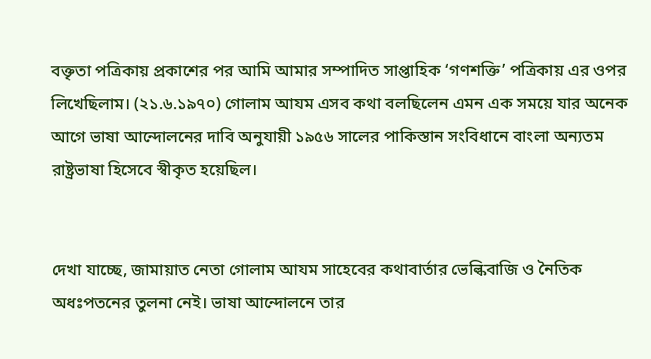বক্তৃতা পত্রিকায় প্রকাশের পর আমি আমার সম্পাদিত সাপ্তাহিক ‘গণশক্তি’ পত্রিকায় এর ওপর লিখেছিলাম। (২১.৬.১৯৭০) গোলাম আযম এসব কথা বলছিলেন এমন এক সময়ে যার অনেক আগে ভাষা আন্দোলনের দাবি অনুযায়ী ১৯৫৬ সালের পাকিস্তান সংবিধানে বাংলা অন্যতম রাষ্ট্রভাষা হিসেবে স্বীকৃত হয়েছিল।


দেখা যাচ্ছে, জামায়াত নেতা গোলাম আযম সাহেবের কথাবার্তার ভেল্কিবাজি ও নৈতিক অধঃপতনের তুলনা নেই। ভাষা আন্দোলনে তার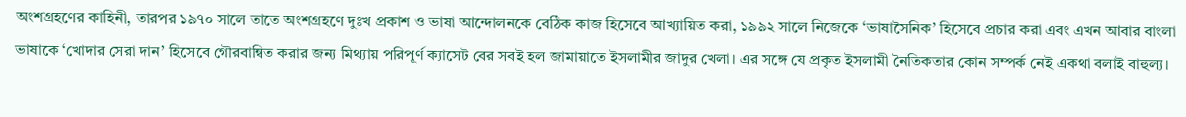অংশগ্রহণের কাহিনী, তারপর ১৯৭০ সালে তাতে অংশগ্রহণে দুঃখ প্রকাশ ও ভাষা আন্দোলনকে বেঠিক কাজ হিসেবে আখ্যায়িত করা, ১৯৯২ সালে নিজেকে ‘ভাষাসৈনিক’ হিসেবে প্রচার করা এবং এখন আবার বাংলা ভাষাকে ‘খোদার সেরা দান’ হিসেবে গৌরবান্বিত করার জন্য মিথ্যায় পরিপূর্ণ ক্যাসেট বের সবই হল জামায়াতে ইসলামীর জাদুর খেলা। এর সঙ্গে যে প্রকৃত ইসলামী নৈতিকতার কোন সম্পর্ক নেই একথা বলাই বাহুল্য।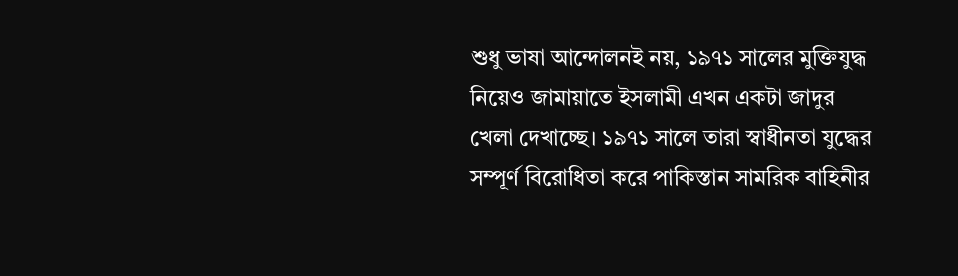শুধু ভাষা আন্দোলনই নয়, ১৯৭১ সালের মুক্তিযুদ্ধ নিয়েও জামায়াতে ইসলামী এখন একটা জাদুর খেলা দেখাচ্ছে। ১৯৭১ সালে তারা স্বাধীনতা যুদ্ধের সম্পূর্ণ বিরোধিতা করে পাকিস্তান সামরিক বাহিনীর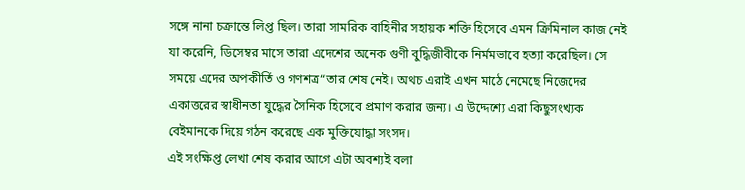সঙ্গে নানা চক্রান্তে লিপ্ত ছিল। তারা সামরিক বাহিনীর সহায়ক শক্তি হিসেবে এমন ক্রিমিনাল কাজ নেই যা করেনি, ডিসেম্বর মাসে তারা এদেশের অনেক গুণী বুদ্ধিজীবীকে নির্মমভাবে হত্যা করেছিল। সে সময়ে এদের অপকীর্তি ও গণশত্র“তার শেষ নেই। অথচ এরাই এখন মাঠে নেমেছে নিজেদের একাত্তরের স্বাধীনতা যুদ্ধের সৈনিক হিসেবে প্রমাণ করার জন্য। এ উদ্দেশ্যে এরা কিছুসংখ্যক বেইমানকে দিয়ে গঠন করেছে এক মুক্তিযোদ্ধা সংসদ।
এই সংক্ষিপ্ত লেখা শেষ করার আগে এটা অবশ্যই বলা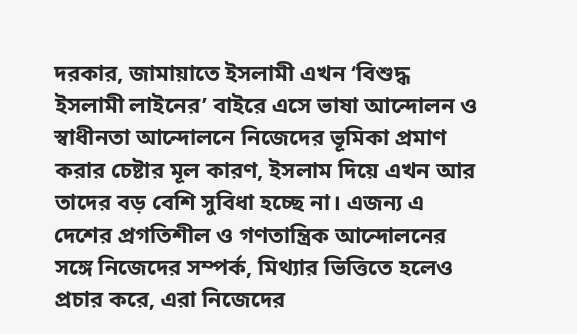দরকার, জামায়াতে ইসলামী এখন ‘বিশুদ্ধ ইসলামী লাইনের’ বাইরে এসে ভাষা আন্দোলন ও স্বাধীনতা আন্দোলনে নিজেদের ভূমিকা প্রমাণ করার চেষ্টার মূল কারণ, ইসলাম দিয়ে এখন আর তাদের বড় বেশি সুবিধা হচ্ছে না। এজন্য এ দেশের প্রগতিশীল ও গণতান্ত্রিক আন্দোলনের সঙ্গে নিজেদের সম্পর্ক, মিথ্যার ভিত্তিতে হলেও প্রচার করে, এরা নিজেদের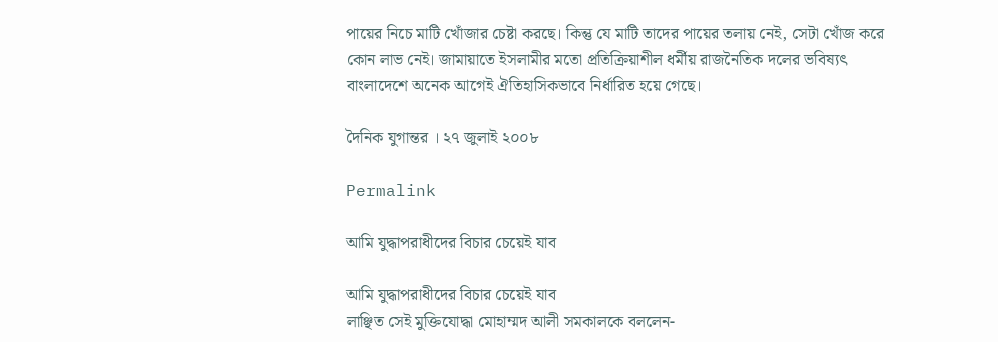পায়ের নিচে মাটি খোঁজার চেষ্টা করছে। কিন্তু যে মাটি তাদের পায়ের তলায় নেই, সেটা খোঁজ করে কোন লাভ নেই। জামায়াতে ইসলামীর মতো প্রতিক্রিয়াশীল ধর্মীয় রাজনৈতিক দলের ভবিষ্যৎ বাংলাদেশে অনেক আগেই ঐতিহাসিকভাবে নির্ধারিত হয়ে গেছে।

দৈনিক যুগান্তর । ২৭ জুলাই ২০০৮

Permalink

আমি যুদ্ধাপরাধীদের বিচার চেয়েই যাব

আমি যুদ্ধাপরাধীদের বিচার চেয়েই যাব
লাঞ্ছিত সেই মুক্তিযোদ্ধা মোহাম্মদ আলী সমকালকে বললেন-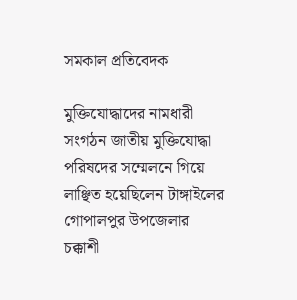সমকাল প্রতিবেদক

মুক্তিযোদ্ধাদের নামধারী সংগঠন জাতীয় মুক্তিযোদ্ধা পরিষদের সম্মেলনে গিয়ে লাঞ্ছিত হয়েছিলেন টাঙ্গাইলের গোপালপুর উপজেলার চক্কাশী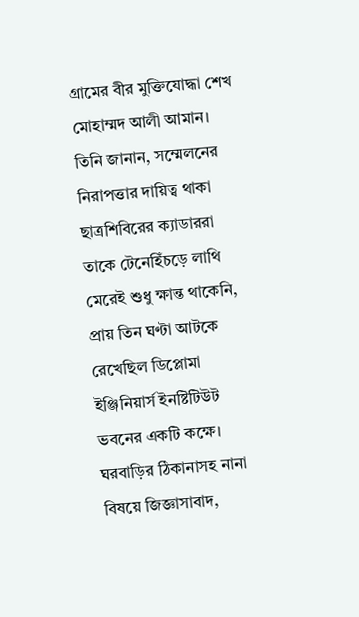গ্রামের বীর মুক্তিযোদ্ধা শেখ মোহাম্মদ আলী আমান। তিনি জানান, সম্মেলনের নিরাপত্তার দায়িত্ব থাকা ছাত্রশিবিরের ক্যাডাররা তাকে টেনেহিঁচড়ে লাথি মেরেই শুধু ক্ষান্ত থাকেনি, প্রায় তিন ঘণ্টা আটকে রেখেছিল ডিপ্লোমা ইঞ্জিনিয়ার্স ইনষ্টিটিউট ভবনের একটি কক্ষে। ঘরবাড়ির ঠিকানাসহ নানা বিষয়ে জিজ্ঞাসাবাদ,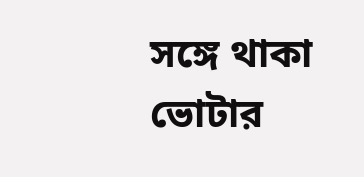সঙ্গে থাকা ভোটার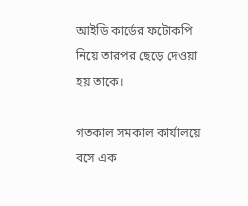আইডি কার্ডের ফটোকপি নিয়ে তারপর ছেড়ে দেওয়া হয় তাকে।

গতকাল সমকাল কার্যালয়ে বসে এক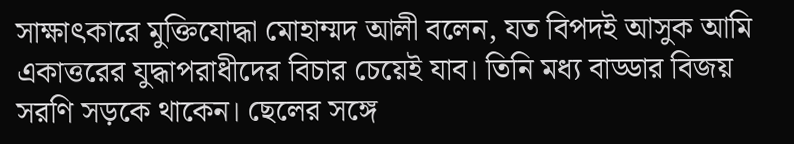সাক্ষাৎকারে মুক্তিযোদ্ধা মোহাম্মদ আলী বলেন, যত বিপদই আসুক আমি একাত্তরের যুদ্ধাপরাধীদের বিচার চেয়েই যাব। তিনি মধ্য বাড্ডার বিজয় সরণি সড়কে থাকেন। ছেলের সঙ্গে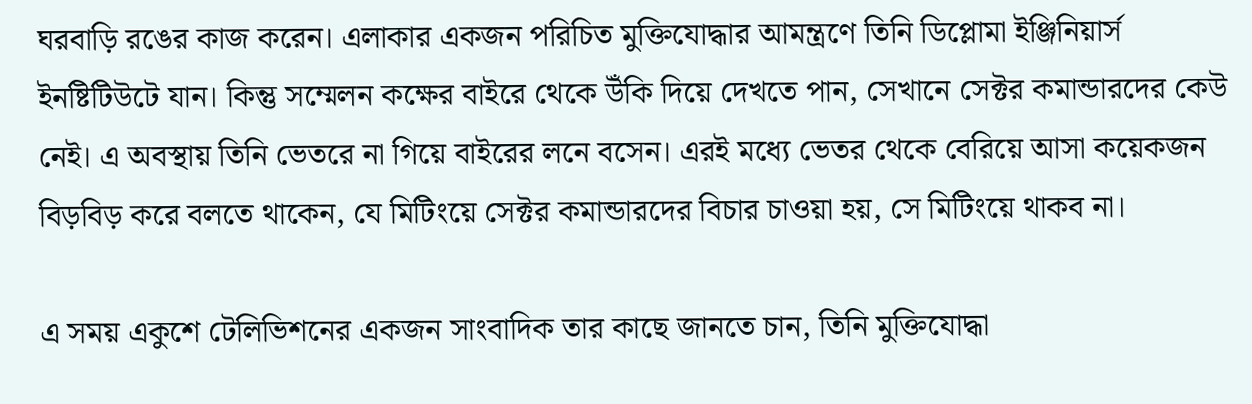ঘরবাড়ি রঙের কাজ করেন। এলাকার একজন পরিচিত মুক্তিযোদ্ধার আমন্ত্রণে তিনি ডিপ্লোমা ইঞ্জিনিয়ার্স
ইনষ্টিটিউটে যান। কিন্তু সম্মেলন কক্ষের বাইরে থেকে উঁকি দিয়ে দেখতে পান, সেখানে সেক্টর কমান্ডারদের কেউ নেই। এ অবস্থায় তিনি ভেতরে না গিয়ে বাইরের লনে বসেন। এরই মধ্যে ভেতর থেকে বেরিয়ে আসা কয়েকজন বিড়বিড় করে বলতে থাকেন, যে মিটিংয়ে সেক্টর কমান্ডারদের বিচার চাওয়া হয়, সে মিটিংয়ে থাকব না।

এ সময় একুশে টেলিভিশনের একজন সাংবাদিক তার কাছে জানতে চান, তিনি মুক্তিযোদ্ধা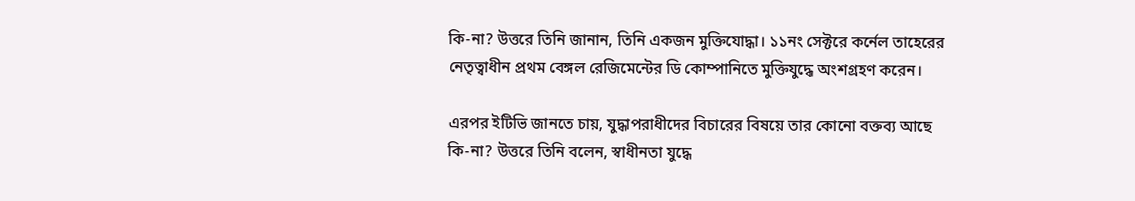কি-না? উত্তরে তিনি জানান, তিনি একজন মুক্তিযোদ্ধা। ১১নং সেক্টরে কর্নেল তাহেরের নেতৃত্বাধীন প্রথম বেঙ্গল রেজিমেন্টের ডি কোম্পানিতে মুক্তিযুদ্ধে অংশগ্রহণ করেন।

এরপর ইটিভি জানতে চায়, যুদ্ধাপরাধীদের বিচারের বিষয়ে তার কোনো বক্তব্য আছে কি-না? উত্তরে তিনি বলেন, স্বাধীনতা যুদ্ধে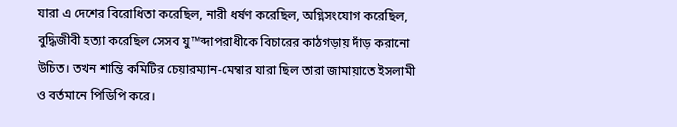যারা এ দেশের বিরোধিতা করেছিল, নারী ধর্ষণ করেছিল, অগ্নিসংযোগ করেছিল, বুদ্ধিজীবী হত্যা করেছিল সেসব যু™ব্দাপরাধীকে বিচারের কাঠগড়ায় দাঁড় করানো উচিত। তখন শান্তি কমিটির চেয়ারম্যান-মেম্বার যারা ছিল তারা জামায়াতে ইসলামী ও বর্তমানে পিডিপি করে।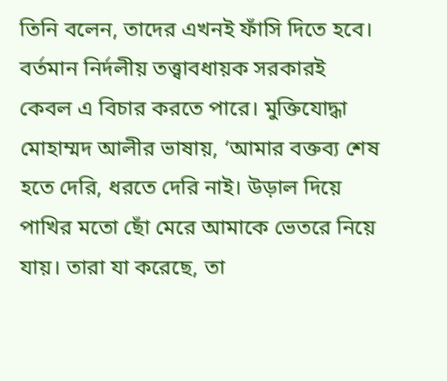তিনি বলেন, তাদের এখনই ফাঁসি দিতে হবে। বর্তমান নির্দলীয় তত্ত্বাবধায়ক সরকারই কেবল এ বিচার করতে পারে। মুক্তিযোদ্ধা মোহাম্মদ আলীর ভাষায়, ‘আমার বক্তব্য শেষ হতে দেরি, ধরতে দেরি নাই। উড়াল দিয়ে পাখির মতো ছোঁ মেরে আমাকে ভেতরে নিয়ে যায়। তারা যা করেছে, তা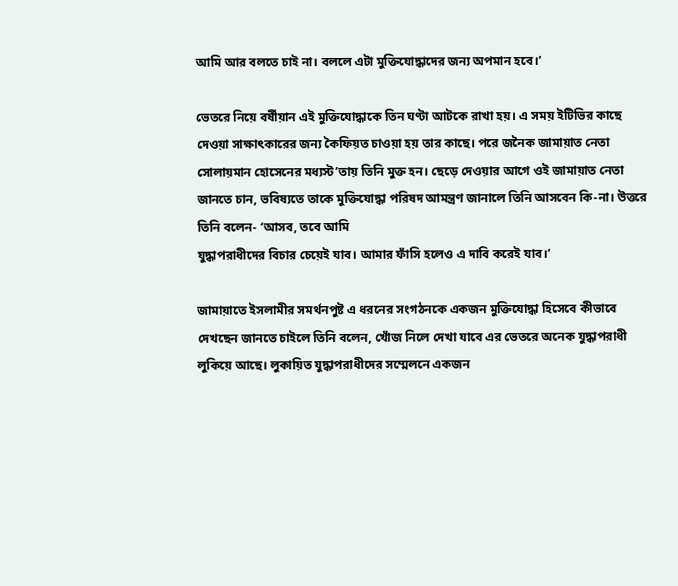আমি আর বলতে চাই না। বললে এটা মুক্তিযোদ্ধাদের জন্য অপমান হবে।’

ভেতরে নিয়ে বর্ষীয়ান এই মুক্তিযোদ্ধাকে তিন ঘণ্টা আটকে রাখা হয়। এ সময় ইটিভির কাছে দেওয়া সাক্ষাৎকারের জন্য কৈফিয়ত চাওয়া হয় তার কাছে। পরে জনৈক জামায়াত নেতা সোলায়মান হোসেনের মধ্যস্ট’তায় তিনি মুক্ত হন। ছেড়ে দেওয়ার আগে ওই জামায়াত নেতা জানতে চান, ভবিষ্যতে তাকে মুক্তিযোদ্ধা পরিষদ আমন্ত্রণ জানালে তিনি আসবেন কি-না। উত্তরে তিনি বলেন- ‘আসব, তবে আমি
যুদ্ধাপরাধীদের বিচার চেয়েই যাব। আমার ফাঁসি হলেও এ দাবি করেই যাব।’

জামায়াতে ইসলামীর সমর্থনপুষ্ট এ ধরনের সংগঠনকে একজন মুক্তিযোদ্ধা হিসেবে কীভাবে দেখছেন জানতে চাইলে তিনি বলেন, খোঁজ নিলে দেখা যাবে এর ভেতরে অনেক যুদ্ধাপরাধী লুকিয়ে আছে। লুকায়িত যুদ্ধাপরাধীদের সম্মেলনে একজন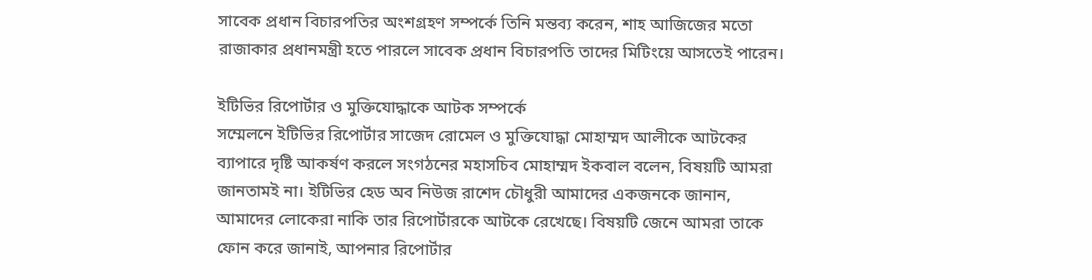সাবেক প্রধান বিচারপতির অংশগ্রহণ সম্পর্কে তিনি মন্তব্য করেন, শাহ আজিজের মতো রাজাকার প্রধানমন্ত্রী হতে পারলে সাবেক প্রধান বিচারপতি তাদের মিটিংয়ে আসতেই পারেন।

ইটিভির রিপোর্টার ও মুক্তিযোদ্ধাকে আটক সম্পর্কে
সম্মেলনে ইটিভির রিপোর্টার সাজেদ রোমেল ও মুক্তিযোদ্ধা মোহাম্মদ আলীকে আটকের ব্যাপারে দৃষ্টি আকর্ষণ করলে সংগঠনের মহাসচিব মোহাম্মদ ইকবাল বলেন, বিষয়টি আমরা জানতামই না। ইটিভির হেড অব নিউজ রাশেদ চৌধুরী আমাদের একজনকে জানান, আমাদের লোকেরা নাকি তার রিপোর্টারকে আটকে রেখেছে। বিষয়টি জেনে আমরা তাকে ফোন করে জানাই, আপনার রিপোর্টার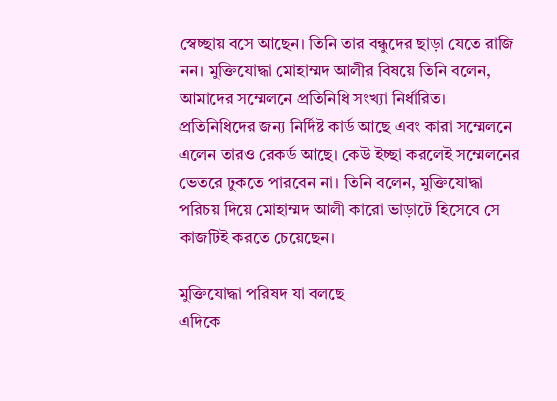স্বেচ্ছায় বসে আছেন। তিনি তার বন্ধুদের ছাড়া যেতে রাজি নন। মুক্তিযোদ্ধা মোহাম্মদ আলীর বিষয়ে তিনি বলেন, আমাদের সম্মেলনে প্রতিনিধি সংখ্যা নির্ধারিত। প্রতিনিধিদের জন্য নির্দিষ্ট কার্ড আছে এবং কারা সম্মেলনে এলেন তারও রেকর্ড আছে। কেউ ইচ্ছা করলেই সম্মেলনের ভেতরে ঢুকতে পারবেন না। তিনি বলেন, মুক্তিযোদ্ধা পরিচয় দিয়ে মোহাম্মদ আলী কারো ভাড়াটে হিসেবে সে কাজটিই করতে চেয়েছেন।

মুক্তিযোদ্ধা পরিষদ যা বলছে
এদিকে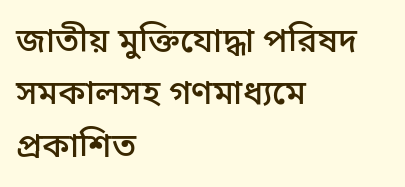জাতীয় মুক্তিযোদ্ধা পরিষদ সমকালসহ গণমাধ্যমে প্রকাশিত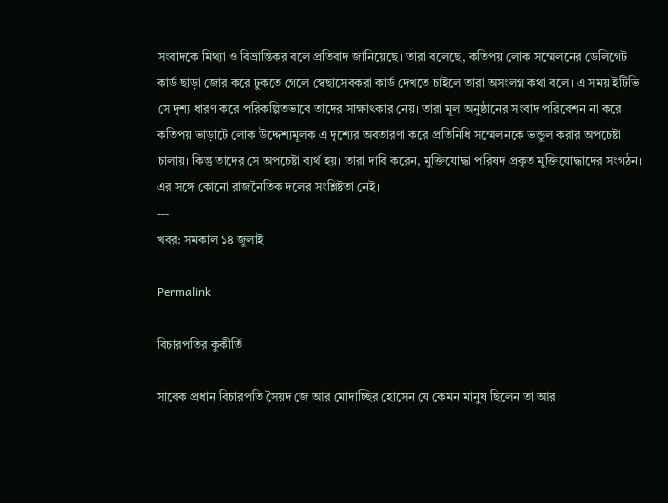সংবাদকে মিথ্যা ও বিভ্রান্তিকর বলে প্রতিবাদ জানিয়েছে। তারা বলেছে, কতিপয় লোক সম্মেলনের ডেলিগেট কার্ড ছাড়া জোর করে ঢুকতে গেলে স্বেছাসেবকরা কার্ড দেখতে চাইলে তারা অসংলগ্ন কথা বলে। এ সময় ইটিভি সে দৃশ্য ধারণ করে পরিকল্পিতভাবে তাদের সাক্ষাৎকার নেয়। তারা মূল অনুষ্ঠানের সংবাদ পরিবেশন না করে
কতিপয় ভাড়াটে লোক উদ্দেশ্যমূলক এ দৃশ্যের অবতারণা করে প্রতিনিধি সম্মেলনকে ভন্ডুল করার অপচেষ্টা চালায়। কিন্তু তাদের সে অপচেষ্টা ব্যর্থ হয়। তারা দাবি করেন, মুক্তিযোদ্ধা পরিষদ প্রকৃত মুক্তিযোদ্ধাদের সংগঠন। এর সঙ্গে কোনো রাজনৈতিক দলের সংশ্লিষ্টতা নেই।
---
খবর: সমকাল ১৪ জুলাই

Permalink

বিচারপতির কুকীর্তি

সাবেক প্রধান বিচারপতি সৈয়দ জে আর মোদাচ্ছির হোসেন যে কেমন মানুষ ছিলেন তা আর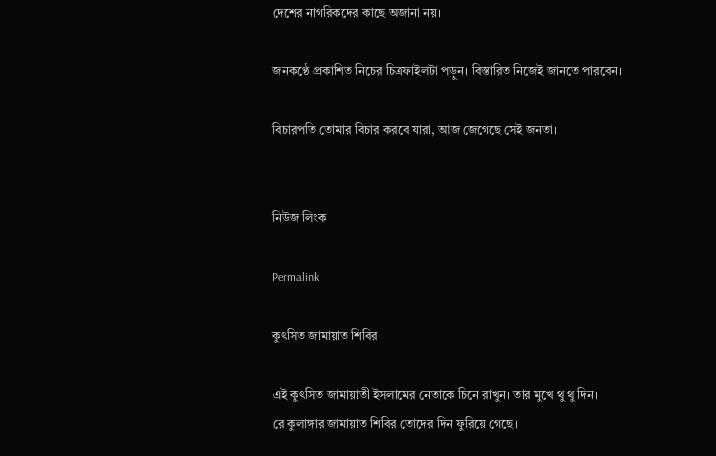দেশের নাগরিকদের কাছে অজানা নয়।

জনকণ্ঠে প্রকাশিত নিচের চিত্রফাইলটা পড়ুন। বিস্তারিত নিজেই জানতে পারবেন।

বিচারপতি তোমার বিচার করবে যারা, আজ জেগেছে সেই জনতা।


নিউজ লিংক

Permalink

কুৎসিত জামায়াত শিবির

এই কুৎসিত জামায়াতী ইসলামের নেতাকে চিনে রাখুন। তার মুখে থু থু দিন।
রে কুলাঙ্গার জামায়াত শিবির তোদের দিন ফুরিয়ে গেছে।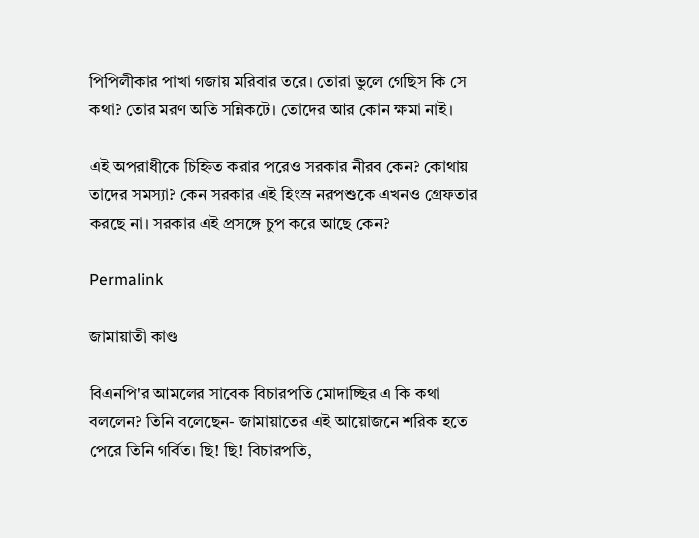পিপিলীকার পাখা গজায় মরিবার তরে। তোরা ভুলে গেছিস কি সে কথা? তোর মরণ অতি সন্নিকটে। তোদের আর কোন ক্ষমা নাই।

এই অপরাধীকে চিহ্নিত করার পরেও সরকার নীরব কেন? কোথায় তাদের সমস্যা? কেন সরকার এই হিংস্র নরপশুকে এখনও গ্রেফতার করছে না। সরকার এই প্রসঙ্গে চুপ করে আছে কেন?

Permalink

জামায়াতী কাণ্ড

বিএনপি'র আমলের সাবেক বিচারপতি মোদাচ্ছির এ কি কথা বললেন? তিনি বলেছেন- জামায়াতের এই আয়োজনে শরিক হতে পেরে তিনি গর্বিত। ছি! ছি! বিচারপতি,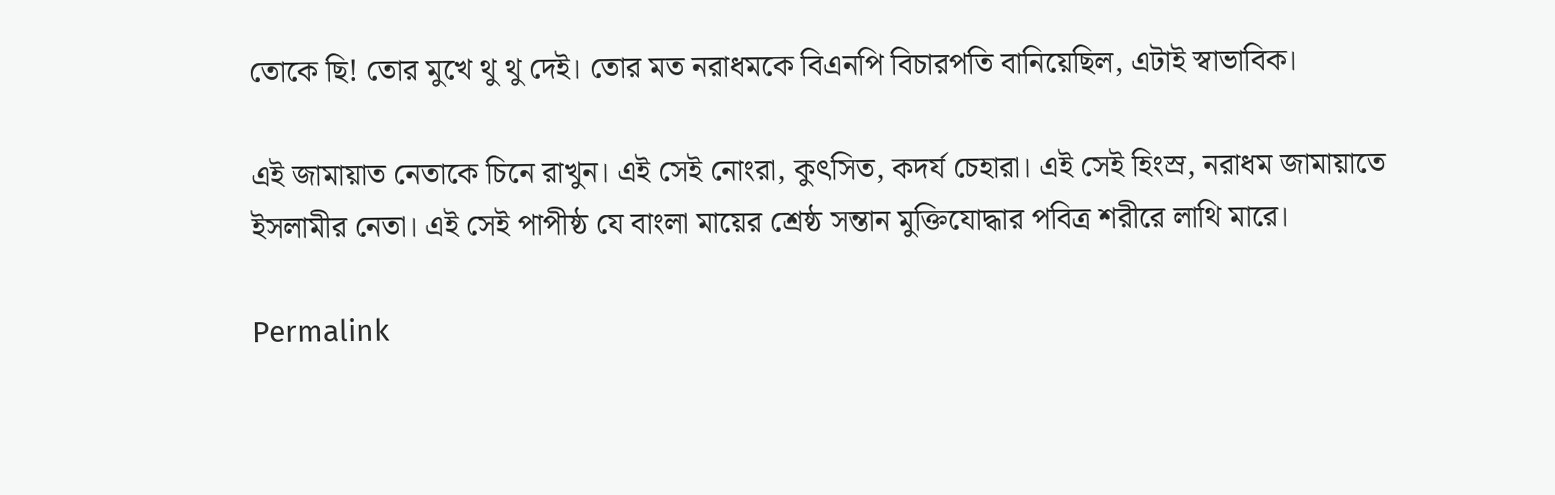তোকে ছি! তোর মুখে থু থু দেই। তোর মত নরাধমকে বিএনপি বিচারপতি বানিয়েছিল, এটাই স্বাভাবিক।

এই জামায়াত নেতাকে চিনে রাখুন। এই সেই নোংরা, কুৎসিত, কদর্য চেহারা। এই সেই হিংস্র, নরাধম জামায়াতে ইসলামীর নেতা। এই সেই পাপীষ্ঠ যে বাংলা মায়ের শ্রেষ্ঠ সন্তান মুক্তিযোদ্ধার পবিত্র শরীরে লাথি মারে।

Permalink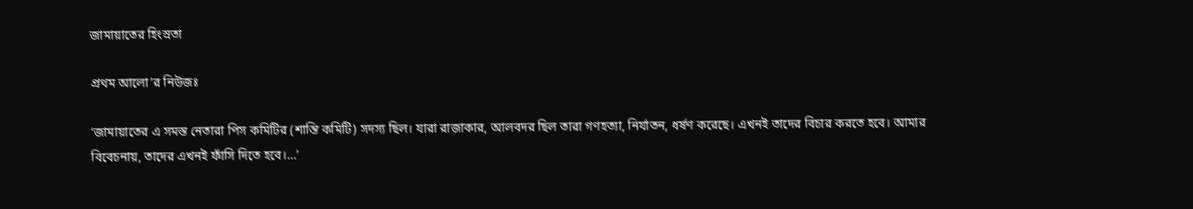জামায়াতের হিংস্রতা

প্রথম আলো’র নিউজঃ

‘জামায়াতের এ সমস্ত নেতারা পিস কমিটির (শান্তি কমিটি) সদস্য ছিল। যারা রাজাকার, আলবদর ছিল তারা গণহত্যা, নির্যাতন, ধর্ষণ করেছে। এখনই তাদের বিচার করতে হবে। আমার বিবেচনায়, তাদের এখনই ফাঁসি দিতে হবে।…’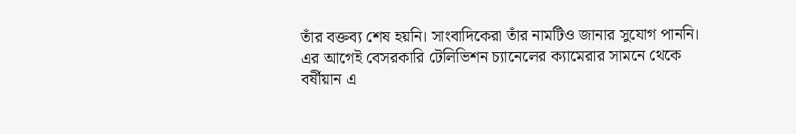তাঁর বক্তব্য শেষ হয়নি। সাংবাদিকেরা তাঁর নামটিও জানার সুযোগ পাননি। এর আগেই বেসরকারি টেলিভিশন চ্যানেলের ক্যামেরার সামনে থেকে বর্ষীয়ান এ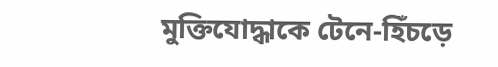মুক্তিযোদ্ধাকে টেনে-হিঁচড়ে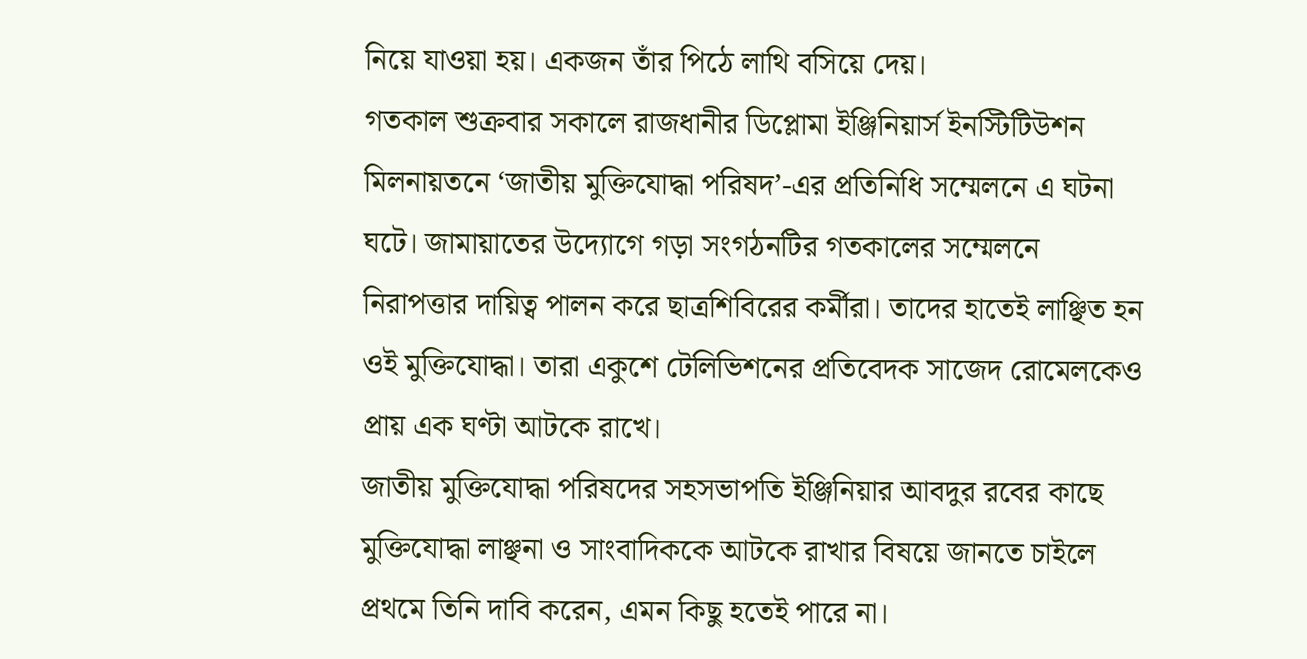নিয়ে যাওয়া হয়। একজন তাঁর পিঠে লাথি বসিয়ে দেয়।
গতকাল শুক্রবার সকালে রাজধানীর ডিপ্লোমা ইঞ্জিনিয়ার্স ইনস্টিটিউশন মিলনায়তনে ‘জাতীয় মুক্তিযোদ্ধা পরিষদ’-এর প্রতিনিধি সম্মেলনে এ ঘটনা ঘটে। জামায়াতের উদ্যোগে গড়া সংগঠনটির গতকালের সম্মেলনে নিরাপত্তার দায়িত্ব পালন করে ছাত্রশিবিরের কর্মীরা। তাদের হাতেই লাঞ্ছিত হন ওই মুক্তিযোদ্ধা। তারা একুশে টেলিভিশনের প্রতিবেদক সাজেদ রোমেলকেও প্রায় এক ঘণ্টা আটকে রাখে।
জাতীয় মুক্তিযোদ্ধা পরিষদের সহসভাপতি ইঞ্জিনিয়ার আবদুর রবের কাছে মুক্তিযোদ্ধা লাঞ্ছনা ও সাংবাদিককে আটকে রাখার বিষয়ে জানতে চাইলে প্রথমে তিনি দাবি করেন, এমন কিছু হতেই পারে না।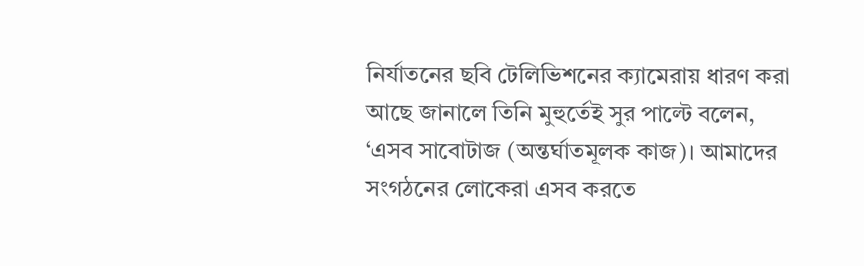নির্যাতনের ছবি টেলিভিশনের ক্যামেরায় ধারণ করা আছে জানালে তিনি মুহুর্তেই সুর পাল্টে বলেন, ‘এসব সাবোটাজ (অন্তর্ঘাতমূলক কাজ)। আমাদের সংগঠনের লোকেরা এসব করতে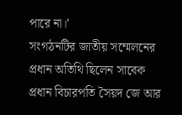পারে না।’
সংগঠনটির জাতীয় সম্মেলনের প্রধান অতিথি ছিলেন সাবেক প্রধান বিচারপতি সৈয়দ জে আর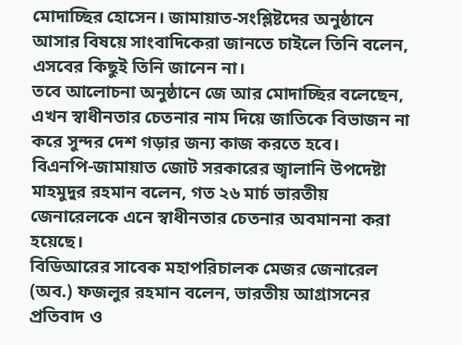মোদাচ্ছির হোসেন। জামায়াত-সংশ্লিষ্টদের অনুষ্ঠানে আসার বিষয়ে সাংবাদিকেরা জানতে চাইলে তিনি বলেন, এসবের কিছুই তিনি জানেন না।
তবে আলোচনা অনুষ্ঠানে জে আর মোদাচ্ছির বলেছেন, এখন স্বাধীনতার চেতনার নাম দিয়ে জাতিকে বিভাজন না করে সুন্দর দেশ গড়ার জন্য কাজ করতে হবে।
বিএনপি-জামায়াত জোট সরকারের জ্বালানি উপদেষ্টা মাহমুদুর রহমান বলেন, গত ২৬ মার্চ ভারতীয় জেনারেলকে এনে স্বাধীনতার চেতনার অবমাননা করা হয়েছে।
বিডিআরের সাবেক মহাপরিচালক মেজর জেনারেল (অব.) ফজলুর রহমান বলেন, ভারতীয় আগ্রাসনের প্রতিবাদ ও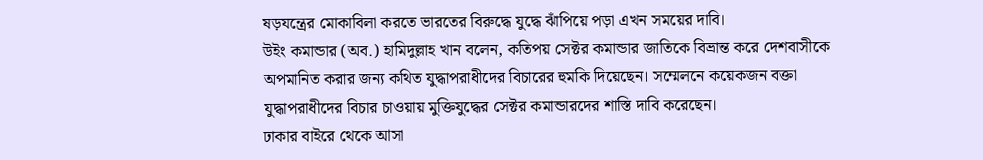ষড়যন্ত্রের মোকাবিলা করতে ভারতের বিরুদ্ধে যুদ্ধে ঝাঁপিয়ে পড়া এখন সময়ের দাবি।
উইং কমান্ডার (অব.) হামিদুল্লাহ খান বলেন, কতিপয় সেক্টর কমান্ডার জাতিকে বিভ্রান্ত করে দেশবাসীকে অপমানিত করার জন্য কথিত যুদ্ধাপরাধীদের বিচারের হুমকি দিয়েছেন। সম্মেলনে কয়েকজন বক্তা যুদ্ধাপরাধীদের বিচার চাওয়ায় মুক্তিযুদ্ধের সেক্টর কমান্ডারদের শাস্তি দাবি করেছেন।
ঢাকার বাইরে থেকে আসা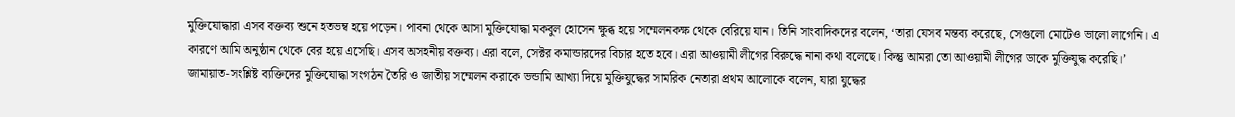মুক্তিযোদ্ধারা এসব বক্তব্য শুনে হতভম্ব হয়ে পড়েন। পাবনা থেকে আসা মুক্তিযোদ্ধা মকবুল হোসেন ক্ষুব্ধ হয়ে সম্মেলনকক্ষ থেকে বেরিয়ে যান। তিনি সাংবাদিকদের বলেন, ‘তারা যেসব মন্তব্য করেছে, সেগুলো মোটেও ভালো লাগেনি। এ কারণে আমি অনুষ্ঠান থেকে বের হয়ে এসেছি। এসব অসহনীয় বক্তব্য। এরা বলে, সেক্টর কমান্ডারদের বিচার হতে হবে। এরা আওয়ামী লীগের বিরুদ্ধে নানা কথা বলেছে। কিন্তু আমরা তো আওয়ামী লীগের ডাকে মুক্তিযুদ্ধ করেছি।’
জামায়াত-সংশ্লিষ্ট ব্যক্তিদের মুক্তিযোদ্ধা সংগঠন তৈরি ও জাতীয় সম্মেলন করাকে ভন্ডামি আখ্যা দিয়ে মুক্তিযুদ্ধের সামরিক নেতারা প্রথম আলোকে বলেন, যারা যুদ্ধের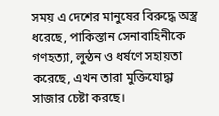সময় এ দেশের মানুষের বিরুদ্ধে অস্ত্র ধরেছে, পাকিস্তান সেনাবাহিনীকে গণহত্যা, লুন্ঠন ও ধর্ষণে সহায়তা করেছে, এখন তারা মুক্তিযোদ্ধা সাজার চেষ্টা করছে।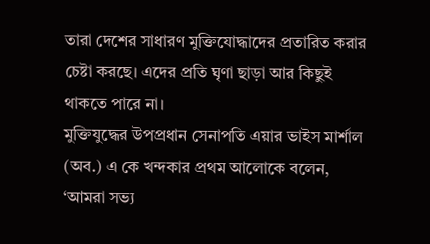তারা দেশের সাধারণ মুক্তিযোদ্ধাদের প্রতারিত করার চেষ্টা করছে। এদের প্রতি ঘৃণা ছাড়া আর কিছুই থাকতে পারে না।
মুক্তিযুদ্ধের উপপ্রধান সেনাপতি এয়ার ভাইস মার্শাল (অব.) এ কে খন্দকার প্রথম আলোকে বলেন, ‘আমরা সভ্য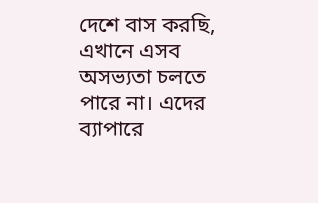দেশে বাস করছি, এখানে এসব অসভ্যতা চলতে পারে না। এদের ব্যাপারে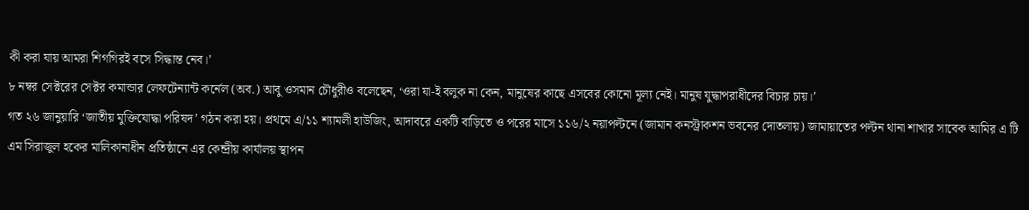কী করা যায় আমরা শিগগিরই বসে সিদ্ধান্ত নেব।’
৮ নম্বর সেক্টরের সেক্টর কমান্ডার লেফটেন্যান্ট কর্নেল (অব.) আবু ওসমান চৌধুরীও বলেছেন, ‘ওরা যা-ই বলুক না কেন, মানুষের কাছে এসবের কোনো মূল্য নেই। মানুষ যুদ্ধাপরাধীদের বিচার চায়।’
গত ২৬ জানুয়ারি ‘জাতীয় মুক্তিযোদ্ধা পরিষদ’ গঠন করা হয়। প্রথমে এ/১১ শ্যামলী হাউজিং, আদাবরে একটি বাড়িতে ও পরের মাসে ১১৬/২ নয়াপল্টনে (জামান কনস্ট্রাকশন ভবনের দোতলায়) জামায়াতের পল্টন থানা শাখার সাবেক আমির এ টি এম সিরাজুল হকের মালিকানাধীন প্রতিষ্ঠানে এর কেন্দ্রীয় কার্যালয় স্থাপন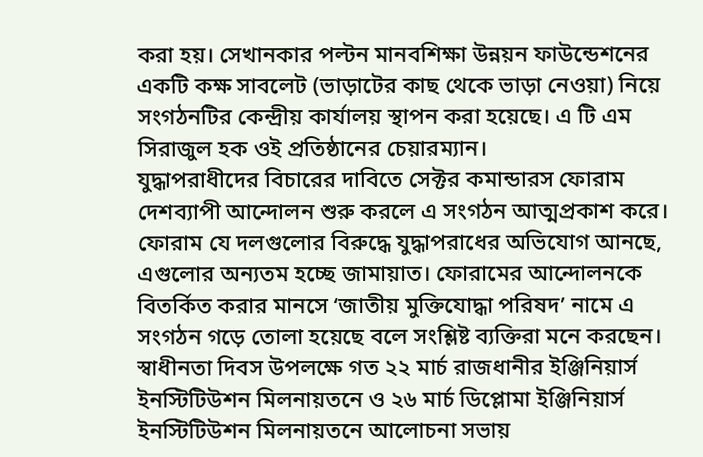করা হয়। সেখানকার পল্টন মানবশিক্ষা উন্নয়ন ফাউন্ডেশনের একটি কক্ষ সাবলেট (ভাড়াটের কাছ থেকে ভাড়া নেওয়া) নিয়ে সংগঠনটির কেন্দ্রীয় কার্যালয় স্থাপন করা হয়েছে। এ টি এম সিরাজুল হক ওই প্রতিষ্ঠানের চেয়ারম্যান।
যুদ্ধাপরাধীদের বিচারের দাবিতে সেক্টর কমান্ডারস ফোরাম দেশব্যাপী আন্দোলন শুরু করলে এ সংগঠন আত্মপ্রকাশ করে। ফোরাম যে দলগুলোর বিরুদ্ধে যুদ্ধাপরাধের অভিযোগ আনছে, এগুলোর অন্যতম হচ্ছে জামায়াত। ফোরামের আন্দোলনকে বিতর্কিত করার মানসে ‘জাতীয় মুক্তিযোদ্ধা পরিষদ’ নামে এ সংগঠন গড়ে তোলা হয়েছে বলে সংশ্লিষ্ট ব্যক্তিরা মনে করছেন। স্বাধীনতা দিবস উপলক্ষে গত ২২ মার্চ রাজধানীর ইঞ্জিনিয়ার্স ইনস্টিটিউশন মিলনায়তনে ও ২৬ মার্চ ডিপ্লোমা ইঞ্জিনিয়ার্স ইনস্টিটিউশন মিলনায়তনে আলোচনা সভায়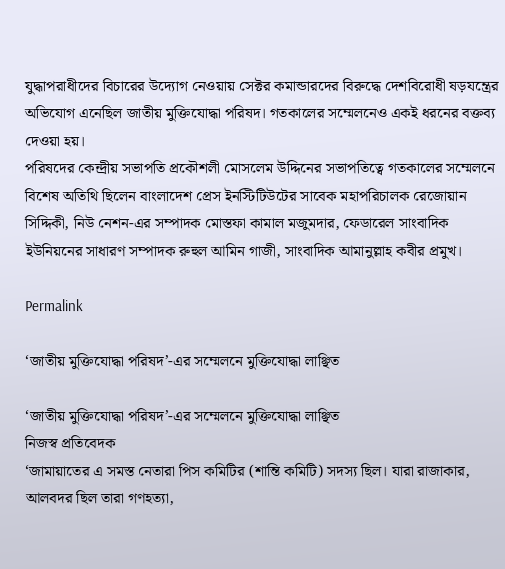যুদ্ধাপরাধীদের বিচারের উদ্যোগ নেওয়ায় সেক্টর কমান্ডারদের বিরুদ্ধে দেশবিরোধী ষড়যন্ত্রের অভিযোগ এনেছিল জাতীয় মুক্তিযোদ্ধা পরিষদ। গতকালের সম্মেলনেও একই ধরনের বক্তব্য দেওয়া হয়।
পরিষদের কেন্দ্রীয় সভাপতি প্রকৌশলী মোসলেম উদ্দিনের সভাপতিত্বে গতকালের সম্মেলনে বিশেষ অতিথি ছিলেন বাংলাদেশ প্রেস ইনস্টিটিউটের সাবেক মহাপরিচালক রেজোয়ান সিদ্দিকী, নিউ নেশন-এর সম্পাদক মোস্তফা কামাল মজুমদার, ফেডারেল সাংবাদিক ইউনিয়নের সাধারণ সম্পাদক রুহুল আমিন গাজী, সাংবাদিক আমানুল্লাহ কবীর প্রমুখ।

Permalink

‘জাতীয় মুক্তিযোদ্ধা পরিষদ’-এর সম্মেলনে মুক্তিযোদ্ধা লাঞ্ছিত

‘জাতীয় মুক্তিযোদ্ধা পরিষদ’-এর সম্মেলনে মুক্তিযোদ্ধা লাঞ্ছিত
নিজস্ব প্রতিবেদক
‘জামায়াতের এ সমস্ত নেতারা পিস কমিটির (শান্তি কমিটি) সদস্য ছিল। যারা রাজাকার, আলবদর ছিল তারা গণহত্যা,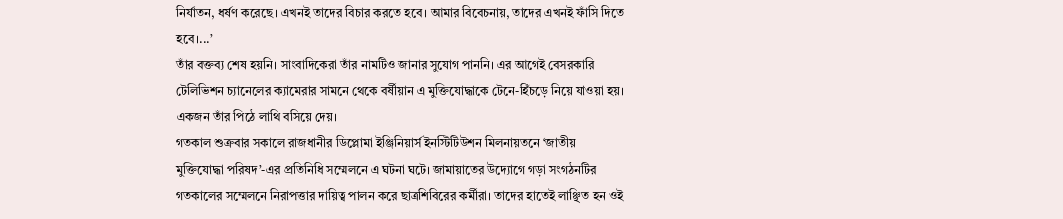নির্যাতন, ধর্ষণ করেছে। এখনই তাদের বিচার করতে হবে। আমার বিবেচনায়, তাদের এখনই ফাঁসি দিতে হবে।...’
তাঁর বক্তব্য শেষ হয়নি। সাংবাদিকেরা তাঁর নামটিও জানার সুযোগ পাননি। এর আগেই বেসরকারি টেলিভিশন চ্যানেলের ক্যামেরার সামনে থেকে বর্ষীয়ান এ মুক্তিযোদ্ধাকে টেনে-হিঁচড়ে নিয়ে যাওয়া হয়। একজন তাঁর পিঠে লাথি বসিয়ে দেয়।
গতকাল শুক্রবার সকালে রাজধানীর ডিপ্লোমা ইঞ্জিনিয়ার্স ইনস্টিটিউশন মিলনায়তনে ‘জাতীয় মুক্তিযোদ্ধা পরিষদ’-এর প্রতিনিধি সম্মেলনে এ ঘটনা ঘটে। জামায়াতের উদ্যোগে গড়া সংগঠনটির গতকালের সম্মেলনে নিরাপত্তার দায়িত্ব পালন করে ছাত্রশিবিরের কর্মীরা। তাদের হাতেই লাঞ্ছিত হন ওই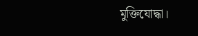মুক্তিযোদ্ধা।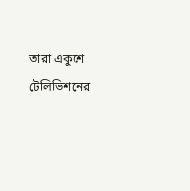তারা একুশে টেলিভিশনের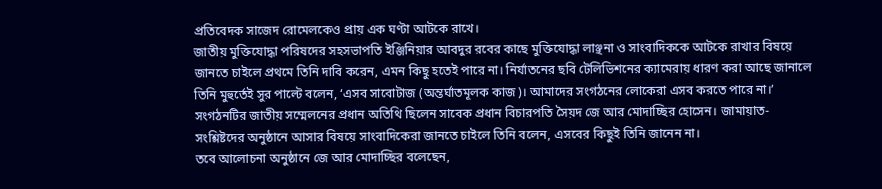প্রতিবেদক সাজেদ রোমেলকেও প্রায় এক ঘণ্টা আটকে রাখে।
জাতীয় মুক্তিযোদ্ধা পরিষদের সহসভাপতি ইঞ্জিনিয়ার আবদুর রবের কাছে মুক্তিযোদ্ধা লাঞ্ছনা ও সাংবাদিককে আটকে রাখার বিষয়ে জানতে চাইলে প্রথমে তিনি দাবি করেন, এমন কিছু হতেই পারে না। নির্যাতনের ছবি টেলিভিশনের ক্যামেরায় ধারণ করা আছে জানালে তিনি মুহুর্তেই সুর পাল্টে বলেন, ‘এসব সাবোটাজ (অন্তর্ঘাতমূলক কাজ)। আমাদের সংগঠনের লোকেরা এসব করতে পারে না।’
সংগঠনটির জাতীয় সম্মেলনের প্রধান অতিথি ছিলেন সাবেক প্রধান বিচারপতি সৈয়দ জে আর মোদাচ্ছির হোসেন। জামায়াত-সংশ্লিষ্টদের অনুষ্ঠানে আসার বিষয়ে সাংবাদিকেরা জানতে চাইলে তিনি বলেন, এসবের কিছুই তিনি জানেন না।
তবে আলোচনা অনুষ্ঠানে জে আর মোদাচ্ছির বলেছেন,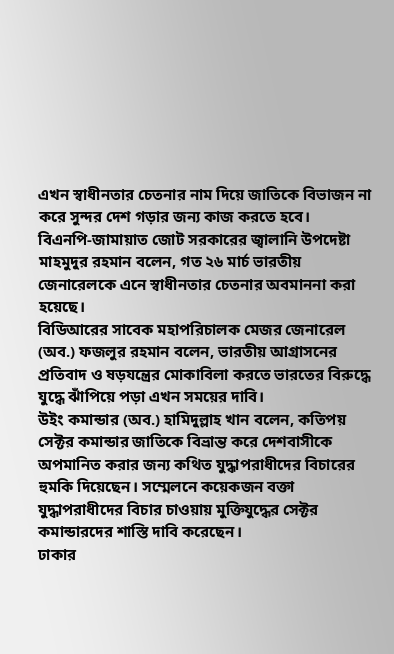এখন স্বাধীনতার চেতনার নাম দিয়ে জাতিকে বিভাজন না করে সুন্দর দেশ গড়ার জন্য কাজ করতে হবে।
বিএনপি-জামায়াত জোট সরকারের জ্বালানি উপদেষ্টা মাহমুদুর রহমান বলেন, গত ২৬ মার্চ ভারতীয় জেনারেলকে এনে স্বাধীনতার চেতনার অবমাননা করা হয়েছে।
বিডিআরের সাবেক মহাপরিচালক মেজর জেনারেল (অব.) ফজলুর রহমান বলেন, ভারতীয় আগ্রাসনের প্রতিবাদ ও ষড়যন্ত্রের মোকাবিলা করতে ভারতের বিরুদ্ধে যুদ্ধে ঝাঁপিয়ে পড়া এখন সময়ের দাবি।
উইং কমান্ডার (অব.) হামিদুল্লাহ খান বলেন, কতিপয় সেক্টর কমান্ডার জাতিকে বিভ্রান্ত করে দেশবাসীকে অপমানিত করার জন্য কথিত যুদ্ধাপরাধীদের বিচারের হুমকি দিয়েছেন। সম্মেলনে কয়েকজন বক্তা যুদ্ধাপরাধীদের বিচার চাওয়ায় মুক্তিযুদ্ধের সেক্টর কমান্ডারদের শাস্তি দাবি করেছেন।
ঢাকার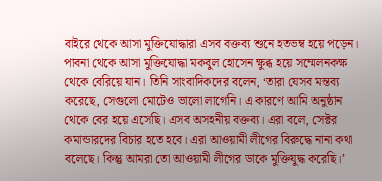বাইরে থেকে আসা মুক্তিযোদ্ধারা এসব বক্তব্য শুনে হতভম্ব হয়ে পড়েন। পাবনা থেকে আসা মুক্তিযোদ্ধা মকবুল হোসেন ক্ষুব্ধ হয়ে সম্মেলনকক্ষ থেকে বেরিয়ে যান। তিনি সাংবাদিকদের বলেন, ‘তারা যেসব মন্তব্য করেছে, সেগুলো মোটেও ভালো লাগেনি। এ কারণে আমি অনুষ্ঠান থেকে বের হয়ে এসেছি। এসব অসহনীয় বক্তব্য। এরা বলে, সেক্টর কমান্ডারদের বিচার হতে হবে। এরা আওয়ামী লীগের বিরুদ্ধে নানা কথা বলেছে। কিন্তু আমরা তো আওয়ামী লীগের ডাকে মুক্তিযুদ্ধ করেছি।’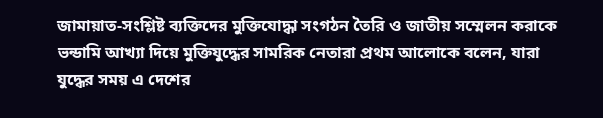জামায়াত-সংশ্লিষ্ট ব্যক্তিদের মুক্তিযোদ্ধা সংগঠন তৈরি ও জাতীয় সম্মেলন করাকে ভন্ডামি আখ্যা দিয়ে মুক্তিযুদ্ধের সামরিক নেতারা প্রথম আলোকে বলেন, যারা যুদ্ধের সময় এ দেশের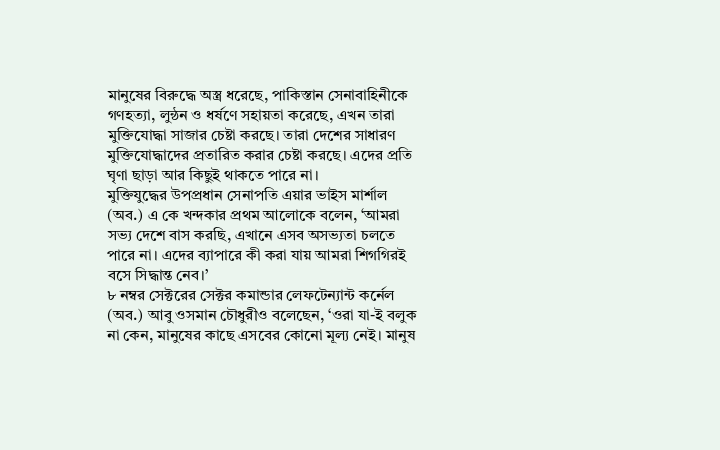মানুষের বিরুদ্ধে অস্ত্র ধরেছে, পাকিস্তান সেনাবাহিনীকে গণহত্যা, লুন্ঠন ও ধর্ষণে সহায়তা করেছে, এখন তারা মুক্তিযোদ্ধা সাজার চেষ্টা করছে। তারা দেশের সাধারণ মুক্তিযোদ্ধাদের প্রতারিত করার চেষ্টা করছে। এদের প্রতি ঘৃণা ছাড়া আর কিছুই থাকতে পারে না।
মুক্তিযুদ্ধের উপপ্রধান সেনাপতি এয়ার ভাইস মার্শাল (অব.) এ কে খন্দকার প্রথম আলোকে বলেন, ‘আমরা সভ্য দেশে বাস করছি, এখানে এসব অসভ্যতা চলতে পারে না। এদের ব্যাপারে কী করা যায় আমরা শিগগিরই বসে সিদ্ধান্ত নেব।’
৮ নম্বর সেক্টরের সেক্টর কমান্ডার লেফটেন্যান্ট কর্নেল (অব.) আবু ওসমান চৌধুরীও বলেছেন, ‘ওরা যা-ই বলুক না কেন, মানুষের কাছে এসবের কোনো মূল্য নেই। মানুষ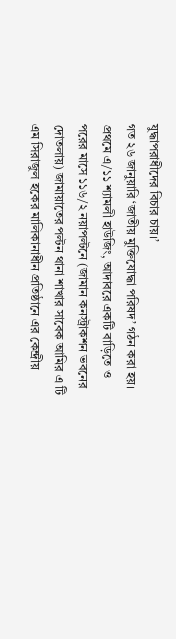যুদ্ধাপরাধীদের বিচার চায়।’
গত ২৬ জানুয়ারি ‘জাতীয় মুক্তিযোদ্ধা পরিষদ’ গঠন করা হয়। প্রথমে এ/১১ শ্যামলী হাউজিং, আদাবরে একটি বাড়িতে ও পরের মাসে ১১৬/২ নয়াপল্টনে (জামান কনস্ট্রাকশন ভবনের দোতলায়) জামায়াতের পল্টন থানা শাখার সাবেক আমির এ টি এম সিরাজুল হকের মালিকানাধীন প্রতিষ্ঠানে এর কেন্দ্রীয়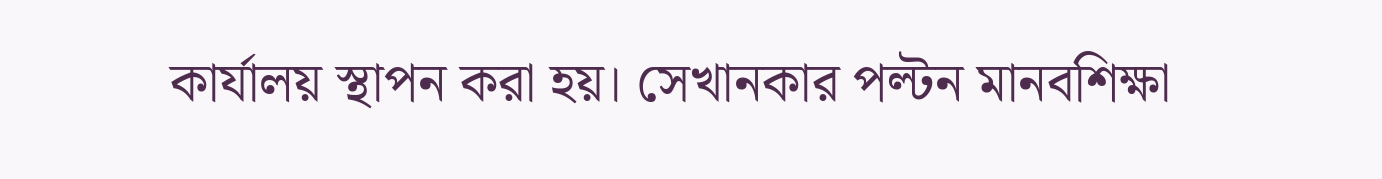কার্যালয় স্থাপন করা হয়। সেখানকার পল্টন মানবশিক্ষা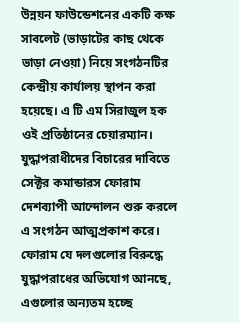উন্নয়ন ফাউন্ডেশনের একটি কক্ষ সাবলেট (ভাড়াটের কাছ থেকে ভাড়া নেওয়া) নিয়ে সংগঠনটির কেন্দ্রীয় কার্যালয় স্থাপন করা হয়েছে। এ টি এম সিরাজুল হক ওই প্রতিষ্ঠানের চেয়ারম্যান।
যুদ্ধাপরাধীদের বিচারের দাবিতে সেক্টর কমান্ডারস ফোরাম দেশব্যাপী আন্দোলন শুরু করলে এ সংগঠন আত্মপ্রকাশ করে। ফোরাম যে দলগুলোর বিরুদ্ধে যুদ্ধাপরাধের অভিযোগ আনছে, এগুলোর অন্যতম হচ্ছে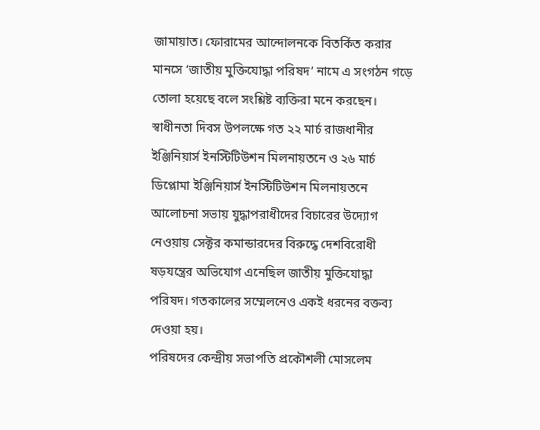জামায়াত। ফোরামের আন্দোলনকে বিতর্কিত করার মানসে ‘জাতীয় মুক্তিযোদ্ধা পরিষদ’ নামে এ সংগঠন গড়ে তোলা হয়েছে বলে সংশ্লিষ্ট ব্যক্তিরা মনে করছেন। স্বাধীনতা দিবস উপলক্ষে গত ২২ মার্চ রাজধানীর ইঞ্জিনিয়ার্স ইনস্টিটিউশন মিলনায়তনে ও ২৬ মার্চ ডিপ্লোমা ইঞ্জিনিয়ার্স ইনস্টিটিউশন মিলনায়তনে আলোচনা সভায় যুদ্ধাপরাধীদের বিচারের উদ্যোগ নেওয়ায় সেক্টর কমান্ডারদের বিরুদ্ধে দেশবিরোধী ষড়যন্ত্রের অভিযোগ এনেছিল জাতীয় মুক্তিযোদ্ধা পরিষদ। গতকালের সম্মেলনেও একই ধরনের বক্তব্য দেওয়া হয়।
পরিষদের কেন্দ্রীয় সভাপতি প্রকৌশলী মোসলেম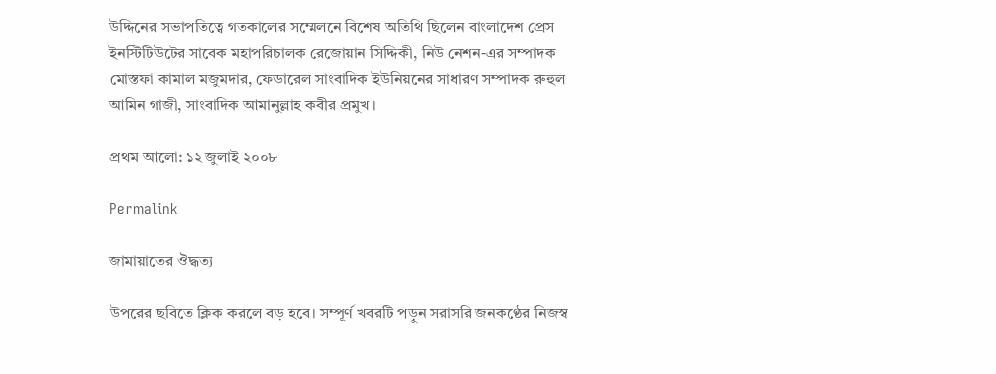উদ্দিনের সভাপতিত্বে গতকালের সম্মেলনে বিশেষ অতিথি ছিলেন বাংলাদেশ প্রেস ইনস্টিটিউটের সাবেক মহাপরিচালক রেজোয়ান সিদ্দিকী, নিউ নেশন-এর সম্পাদক মোস্তফা কামাল মজুমদার, ফেডারেল সাংবাদিক ইউনিয়নের সাধারণ সম্পাদক রুহুল আমিন গাজী, সাংবাদিক আমানুল্লাহ কবীর প্রমুখ।

প্রথম আলো: ১২ জুলাই ২০০৮

Permalink

জামায়াতের ঔদ্ধত্য

উপরের ছবিতে ক্লিক করলে বড় হবে। সম্পূর্ণ খবরটি পড়ুন সরাসরি জনকণ্ঠের নিজস্ব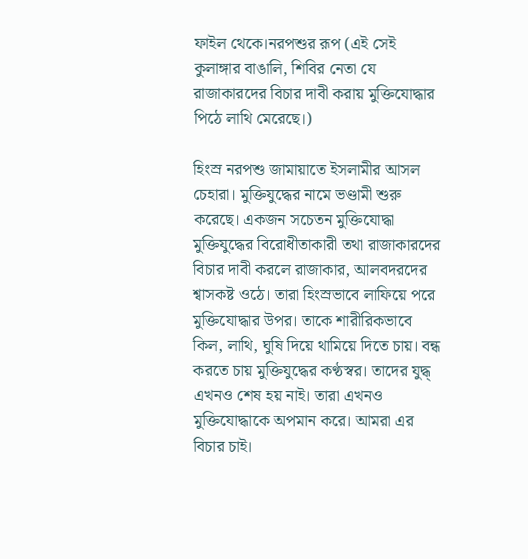ফাইল থেকে।নরপশুর রূপ (এই সেই কুলাঙ্গার বাঙালি, শিবির নেতা যে রাজাকারদের বিচার দাবী করায় মুক্তিযোদ্ধার পিঠে লাথি মেরেছে।)

হিংস্র নরপশু জামায়াতে ইসলামীর আসল চেহারা। মুক্তিযুদ্ধের নামে ভণ্ডামী শুরু করেছে। একজন সচেতন মুক্তিযোদ্ধা মুক্তিযুদ্ধের বিরোধীতাকারী তথা রাজাকারদের বিচার দাবী করলে রাজাকার, আলবদরদের শ্বাসকষ্ট ওঠে। তারা হিংস্রভাবে লাফিয়ে পরে মুক্তিযোদ্ধার উপর। তাকে শারীরিকভাবে কিল, লাথি, ঘুষি দিয়ে থামিয়ে দিতে চায়। বন্ধ করতে চায় মুক্তিযুদ্ধের কণ্ঠস্বর। তাদের যুদ্ধ্ এখনও শেষ হয় নাই। তারা এখনও মুক্তিযোদ্ধাকে অপমান করে। আমরা এর বিচার চাই।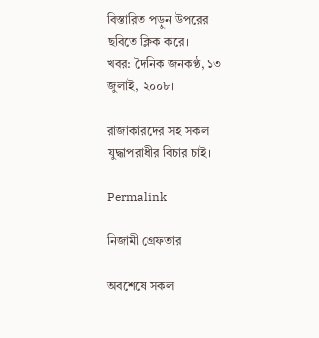বিস্তারিত পড়ুন উপরের ছবিতে ক্লিক করে।
খবর: দৈনিক জনকণ্ঠ, ১৩ জুলাই, ২০০৮।

রাজাকারদের সহ সকল যুদ্ধাপরাধীর বিচার চাই।

Permalink

নিজামী গ্রেফতার

অবশেষে সকল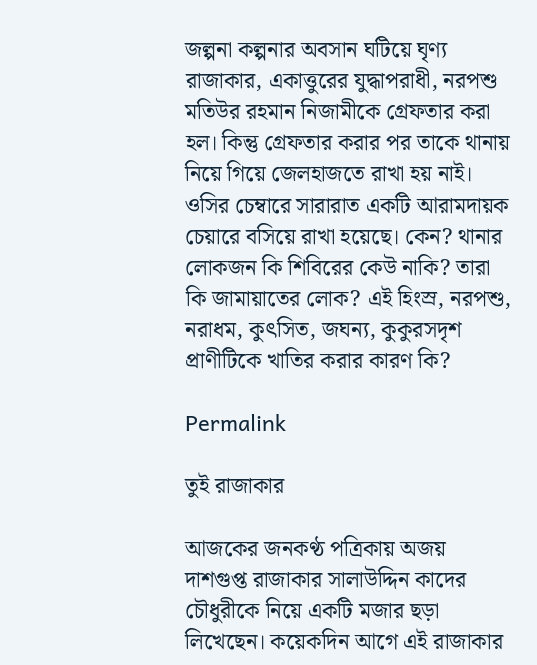জল্পনা কল্পনার অবসান ঘটিয়ে ঘৃণ্য রাজাকার, একাত্তুরের যুদ্ধাপরাধী, নরপশু মতিউর রহমান নিজামীকে গ্রেফতার করা হল। কিন্তু গ্রেফতার করার পর তাকে থানায় নিয়ে গিয়ে জেলহাজতে রাখা হয় নাই। ওসির চেম্বারে সারারাত একটি আরামদায়ক চেয়ারে বসিয়ে রাখা হয়েছে। কেন? থানার লোকজন কি শিবিরের কেউ নাকি? তারা কি জামায়াতের লোক? এই হিংস্র, নরপশু, নরাধম, কুৎসিত, জঘন্য, কুকুরসদৃশ প্রাণীটিকে খাতির করার কারণ কি?

Permalink

তুই রাজাকার

আজকের জনকণ্ঠ পত্রিকায় অজয় দাশগুপ্ত রাজাকার সালাউদ্দিন কাদের চৌধুরীকে নিয়ে একটি মজার ছড়া লিখেছেন। কয়েকদিন আগে এই রাজাকার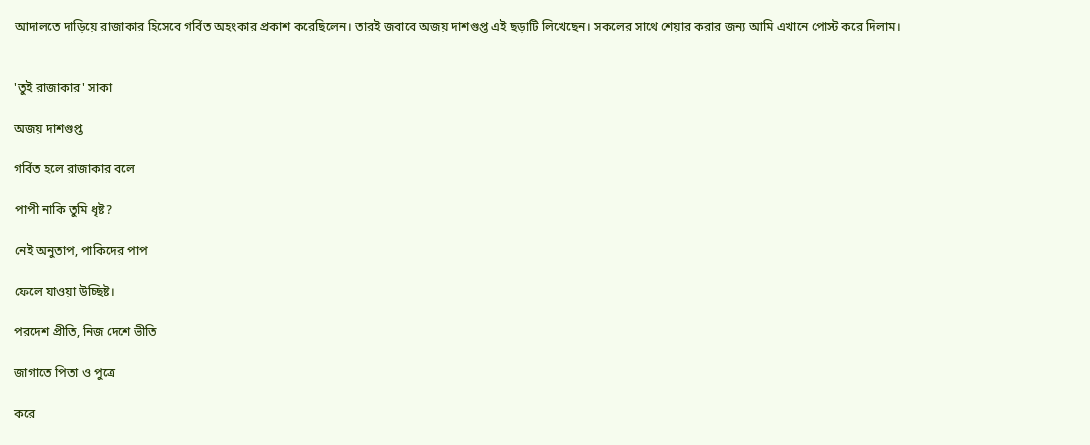আদালতে দাড়িয়ে রাজাকার হিসেবে গর্বিত অহংকার প্রকাশ করেছিলেন। তারই জবাবে অজয় দাশগুপ্ত এই ছড়াটি লিখেছেন। সকলের সাথে শেয়ার করার জন্য আমি এখানে পোস্ট করে দিলাম।


'তুই রাজাকার' সাকা

অজয় দাশগুপ্ত

গর্বিত হলে রাজাকার বলে

পাপী নাকি তুমি ধৃষ্ট?

নেই অনুতাপ, পাকিদের পাপ

ফেলে যাওয়া উচ্ছিষ্ট।

পরদেশ প্রীতি, নিজ দেশে ভীতি

জাগাতে পিতা ও পুত্রে

করে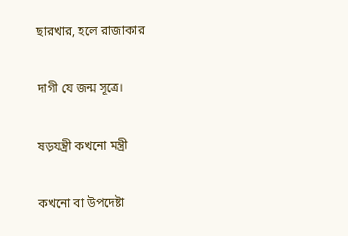ছারখার, হলে রাজাকার

দাগী যে জন্ম সূত্রে।

ষড়যন্ত্রী কখনো মন্ত্রী

কখনো বা উপদেষ্টা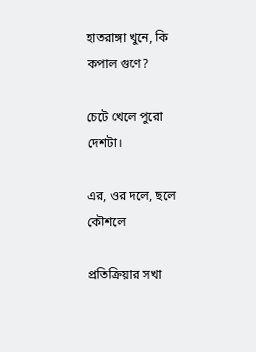হাতরাঙ্গা খুনে, কি কপাল গুণে?

চেটে খেলে পুরো দেশটা।

এর, ওর দলে, ছলে কৌশলে

প্রতিক্রিয়ার সখা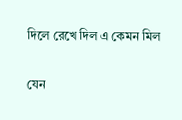দিলে রেখে দিল এ কেমন মিল

যেন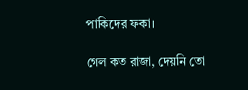পাকিদের ফকা।

গেল কত রাজা, দেয়নি তো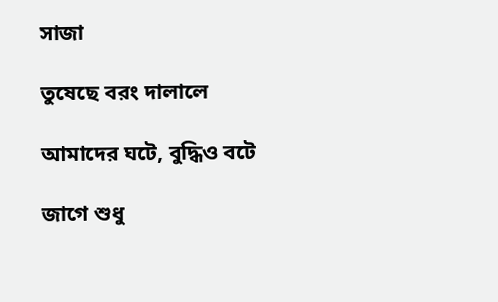সাজা

তুষেছে বরং দালালে

আমাদের ঘটে, বুদ্ধিও বটে

জাগে শুধু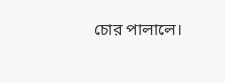চোর পালালে।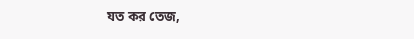যত কর তেজ,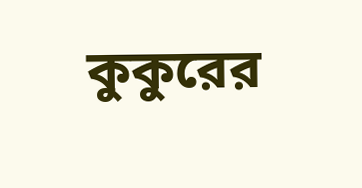কুকুরের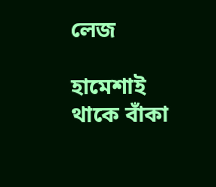লেজ

হামেশাই থাকে বাঁকা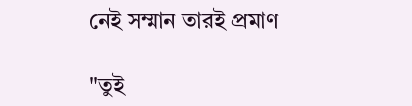নেই সম্মান তারই প্রমাণ

"তুই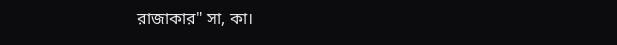রাজাকার" সা, কা।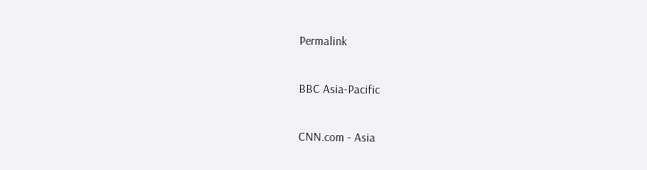Permalink

BBC Asia-Pacific

CNN.com - Asia